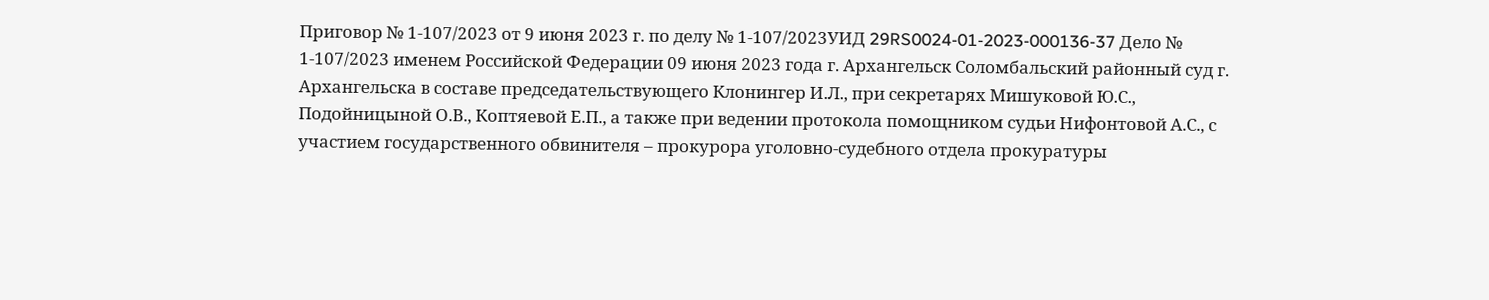Приговор № 1-107/2023 от 9 июня 2023 г. по делу № 1-107/2023УИД 29RS0024-01-2023-000136-37 Дело № 1-107/2023 именем Российской Федерации 09 июня 2023 года г. Архангельск Соломбальский районный суд г. Архангельска в составе председательствующего Клонингер И.Л., при секретарях Мишуковой Ю.С., Подойницыной О.В., Коптяевой Е.П., а также при ведении протокола помощником судьи Нифонтовой А.С., с участием государственного обвинителя – прокурора уголовно-судебного отдела прокуратуры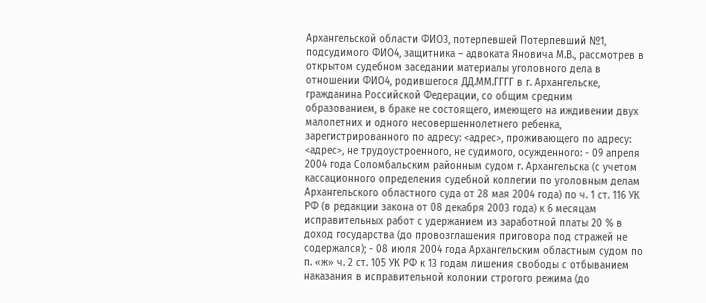Архангельской области ФИО3, потерпевшей Потерпевший №1, подсудимого ФИО4, защитника – адвоката Яновича М.В., рассмотрев в открытом судебном заседании материалы уголовного дела в отношении ФИО4, родившегося ДД.ММ.ГГГГ в г. Архангельске, гражданина Российской Федерации, со общим средним образованием, в браке не состоящего, имеющего на иждивении двух малолетних и одного несовершеннолетнего ребенка, зарегистрированного по адресу: <адрес>, проживающего по адресу: <адрес>, не трудоустроенного, не судимого, осужденного: - 09 апреля 2004 года Соломбальским районным судом г. Архангельска (с учетом кассационного определения судебной коллегии по уголовным делам Архангельского областного суда от 28 мая 2004 года) по ч. 1 ст. 116 УК РФ (в редакции закона от 08 декабря 2003 года) к 6 месяцам исправительных работ с удержанием из заработной платы 20 % в доход государства (до провозглашения приговора под стражей не содержался); - 08 июля 2004 года Архангельским областным судом по п. «ж» ч. 2 ст. 105 УК РФ к 13 годам лишения свободы с отбыванием наказания в исправительной колонии строгого режима (до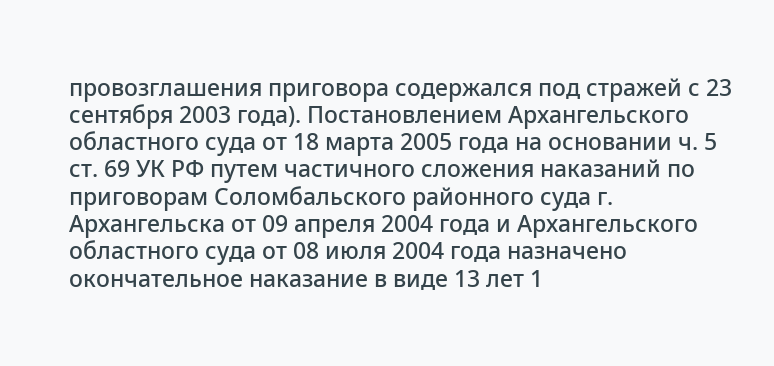провозглашения приговора содержался под стражей с 23 сентября 2003 года). Постановлением Архангельского областного суда от 18 марта 2005 года на основании ч. 5 ст. 69 УК РФ путем частичного сложения наказаний по приговорам Соломбальского районного суда г. Архангельска от 09 апреля 2004 года и Архангельского областного суда от 08 июля 2004 года назначено окончательное наказание в виде 13 лет 1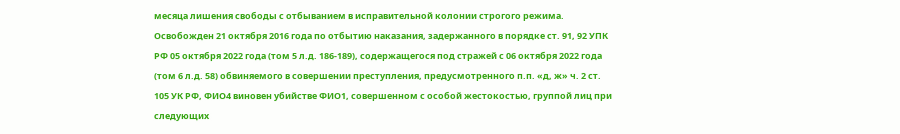месяца лишения свободы с отбыванием в исправительной колонии строгого режима. Освобожден 21 октября 2016 года по отбытию наказания, задержанного в порядке ст. 91, 92 УПК РФ 05 октября 2022 года (том 5 л.д. 186-189), содержащегося под стражей с 06 октября 2022 года (том 6 л.д. 58) обвиняемого в совершении преступления, предусмотренного п.п. «д, ж» ч. 2 ст. 105 УК РФ, ФИО4 виновен убийстве ФИО1, совершенном с особой жестокостью, группой лиц при следующих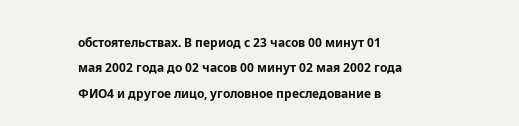обстоятельствах. В период с 23 часов 00 минут 01 мая 2002 года до 02 часов 00 минут 02 мая 2002 года ФИО4 и другое лицо, уголовное преследование в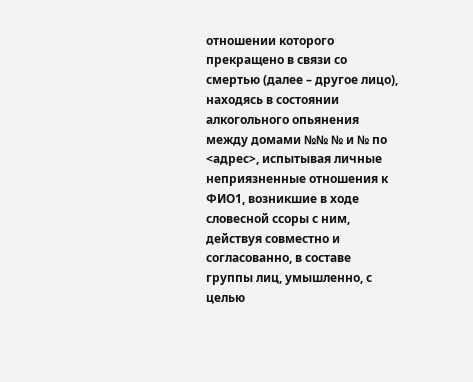отношении которого прекращено в связи со смертью (далее – другое лицо), находясь в состоянии алкогольного опьянения между домами №№ № и № по <адрес>, испытывая личные неприязненные отношения к ФИО1, возникшие в ходе словесной ссоры с ним, действуя совместно и согласованно, в составе группы лиц, умышленно, с целью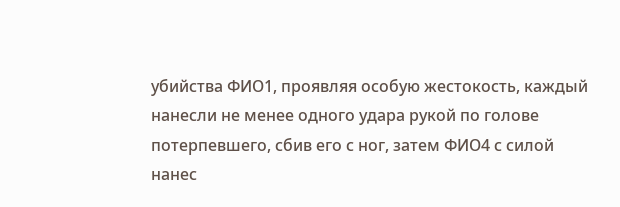убийства ФИО1, проявляя особую жестокость, каждый нанесли не менее одного удара рукой по голове потерпевшего, сбив его с ног, затем ФИО4 с силой нанес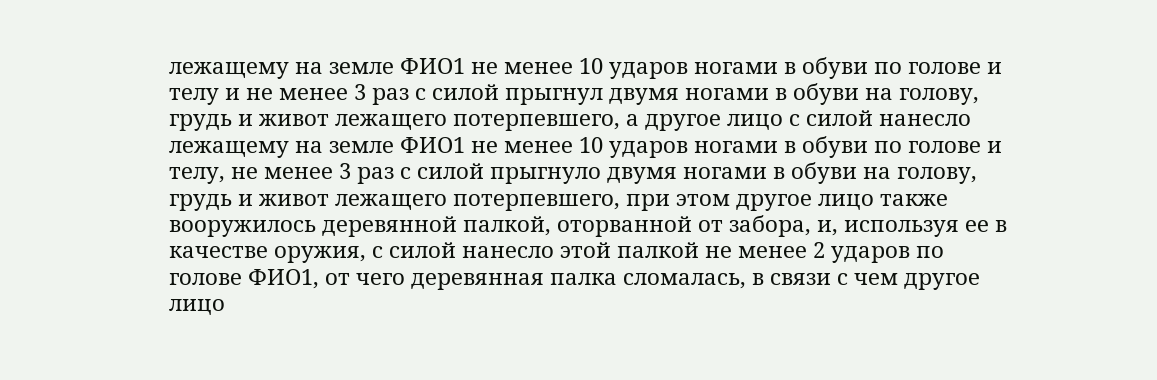лежащему на земле ФИО1 не менее 10 ударов ногами в обуви по голове и телу и не менее 3 раз с силой прыгнул двумя ногами в обуви на голову, грудь и живот лежащего потерпевшего, а другое лицо с силой нанесло лежащему на земле ФИО1 не менее 10 ударов ногами в обуви по голове и телу, не менее 3 раз с силой прыгнуло двумя ногами в обуви на голову, грудь и живот лежащего потерпевшего, при этом другое лицо также вооружилось деревянной палкой, оторванной от забора, и, используя ее в качестве оружия, с силой нанесло этой палкой не менее 2 ударов по голове ФИО1, от чего деревянная палка сломалась, в связи с чем другое лицо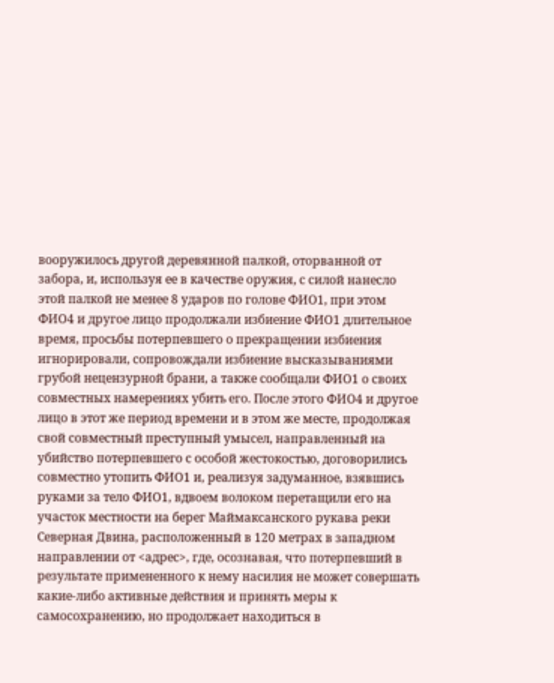вооружилось другой деревянной палкой, оторванной от забора, и, используя ее в качестве оружия, с силой нанесло этой палкой не менее 8 ударов по голове ФИО1, при этом ФИО4 и другое лицо продолжали избиение ФИО1 длительное время, просьбы потерпевшего о прекращении избиения игнорировали, сопровождали избиение высказываниями грубой нецензурной брани, а также сообщали ФИО1 о своих совместных намерениях убить его. После этого ФИО4 и другое лицо в этот же период времени и в этом же месте, продолжая свой совместный преступный умысел, направленный на убийство потерпевшего с особой жестокостью, договорились совместно утопить ФИО1 и, реализуя задуманное, взявшись руками за тело ФИО1, вдвоем волоком перетащили его на участок местности на берег Маймаксанского рукава реки Северная Двина, расположенный в 120 метрах в западном направлении от <адрес>, где, осознавая, что потерпевший в результате примененного к нему насилия не может совершать какие-либо активные действия и принять меры к самосохранению, но продолжает находиться в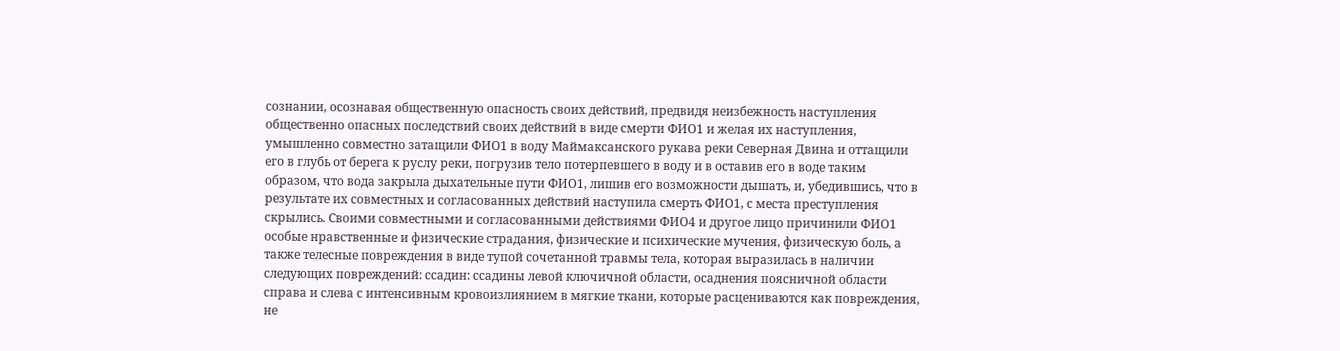сознании, осознавая общественную опасность своих действий, предвидя неизбежность наступления общественно опасных последствий своих действий в виде смерти ФИО1 и желая их наступления, умышленно совместно затащили ФИО1 в воду Маймаксанского рукава реки Северная Двина и оттащили его в глубь от берега к руслу реки, погрузив тело потерпевшего в воду и в оставив его в воде таким образом, что вода закрыла дыхательные пути ФИО1, лишив его возможности дышать, и, убедившись, что в результате их совместных и согласованных действий наступила смерть ФИО1, с места преступления скрылись. Своими совместными и согласованными действиями ФИО4 и другое лицо причинили ФИО1 особые нравственные и физические страдания, физические и психические мучения, физическую боль, а также телесные повреждения в виде тупой сочетанной травмы тела, которая выразилась в наличии следующих повреждений: ссадин: ссадины левой ключичной области, осаднения поясничной области справа и слева с интенсивным кровоизлиянием в мягкие ткани, которые расцениваются как повреждения, не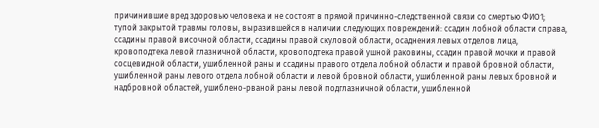причинившие вред здоровью человека и не состоят в прямой причинно-следственной связи со смертью ФИО1; тупой закрытой травмы головы, выразившейся в наличии следующих повреждений: ссадин лобной области справа, ссадины правой височной области, ссадины правой скуловой области, осаднения левых отделов лица, кровоподтека левой глазничной области, кровоподтека правой ушной раковины, ссадин правой мочки и правой сосцевидной области, ушибленной раны и ссадины правого отдела лобной области и правой бровной области, ушибленной раны левого отдела лобной области и левой бровной области, ушибленной раны левых бровной и надбровной областей, ушиблено-рваной раны левой подглазничной области, ушибленной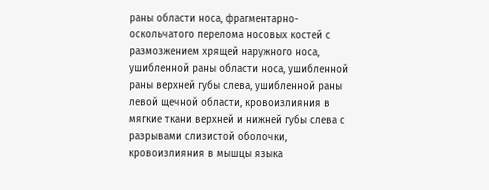раны области носа, фрагментарно-оскольчатого перелома носовых костей с размозжением хрящей наружного носа, ушибленной раны области носа, ушибленной раны верхней губы слева, ушибленной раны левой щечной области, кровоизлияния в мягкие ткани верхней и нижней губы слева с разрывами слизистой оболочки, кровоизлияния в мышцы языка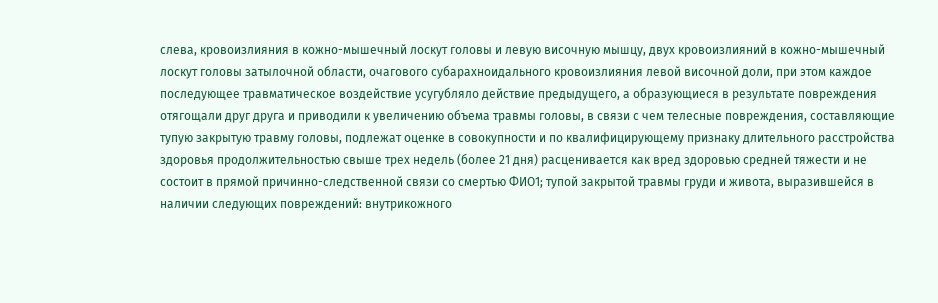слева, кровоизлияния в кожно-мышечный лоскут головы и левую височную мышцу, двух кровоизлияний в кожно-мышечный лоскут головы затылочной области, очагового субарахноидального кровоизлияния левой височной доли, при этом каждое последующее травматическое воздействие усугубляло действие предыдущего, а образующиеся в результате повреждения отягощали друг друга и приводили к увеличению объема травмы головы, в связи с чем телесные повреждения, составляющие тупую закрытую травму головы, подлежат оценке в совокупности и по квалифицирующему признаку длительного расстройства здоровья продолжительностью свыше трех недель (более 21 дня) расценивается как вред здоровью средней тяжести и не состоит в прямой причинно-следственной связи со смертью ФИО1; тупой закрытой травмы груди и живота, выразившейся в наличии следующих повреждений: внутрикожного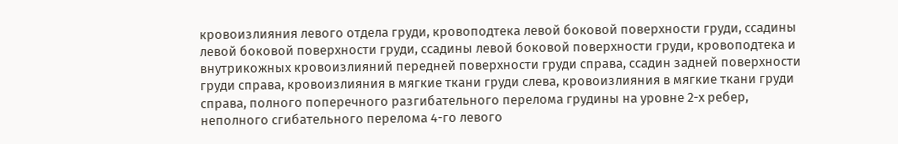кровоизлияния левого отдела груди, кровоподтека левой боковой поверхности груди, ссадины левой боковой поверхности груди, ссадины левой боковой поверхности груди, кровоподтека и внутрикожных кровоизлияний передней поверхности груди справа, ссадин задней поверхности груди справа, кровоизлияния в мягкие ткани груди слева, кровоизлияния в мягкие ткани груди справа, полного поперечного разгибательного перелома грудины на уровне 2-х ребер, неполного сгибательного перелома 4-го левого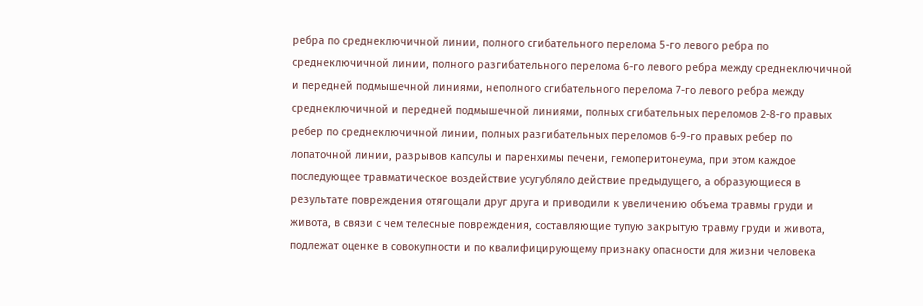ребра по среднеключичной линии, полного сгибательного перелома 5-го левого ребра по среднеключичной линии, полного разгибательного перелома 6-го левого ребра между среднеключичной и передней подмышечной линиями, неполного сгибательного перелома 7-го левого ребра между среднеключичной и передней подмышечной линиями, полных сгибательных переломов 2-8-го правых ребер по среднеключичной линии, полных разгибательных переломов 6-9-го правых ребер по лопаточной линии, разрывов капсулы и паренхимы печени, гемоперитонеума, при этом каждое последующее травматическое воздействие усугубляло действие предыдущего, а образующиеся в результате повреждения отягощали друг друга и приводили к увеличению объема травмы груди и живота, в связи с чем телесные повреждения, составляющие тупую закрытую травму груди и живота, подлежат оценке в совокупности и по квалифицирующему признаку опасности для жизни человека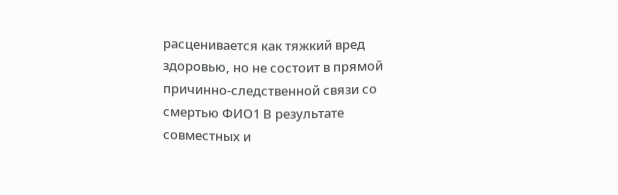расценивается как тяжкий вред здоровью, но не состоит в прямой причинно-следственной связи со смертью ФИО1 В результате совместных и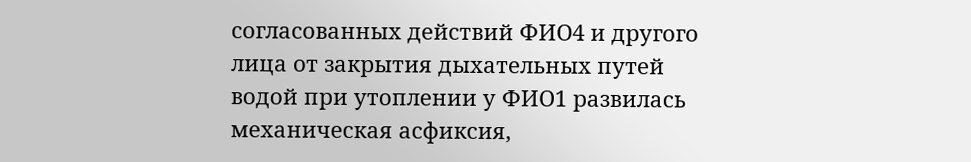согласованных действий ФИО4 и другого лица от закрытия дыхательных путей водой при утоплении у ФИО1 развилась механическая асфиксия,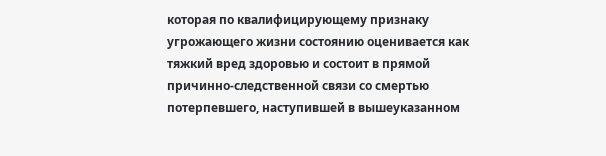которая по квалифицирующему признаку угрожающего жизни состоянию оценивается как тяжкий вред здоровью и состоит в прямой причинно-следственной связи со смертью потерпевшего, наступившей в вышеуказанном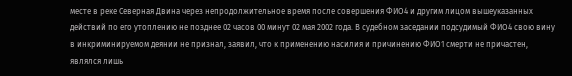месте в реке Северная Двина через непродолжительное время после совершения ФИО4 и другим лицом вышеуказанных действий по его утоплению не позднее 02 часов 00 минут 02 мая 2002 года. В судебном заседании подсудимый ФИО4 свою вину в инкриминируемом деянии не признал, заявил, что к применению насилия и причинению ФИО1 смерти не причастен, являлся лишь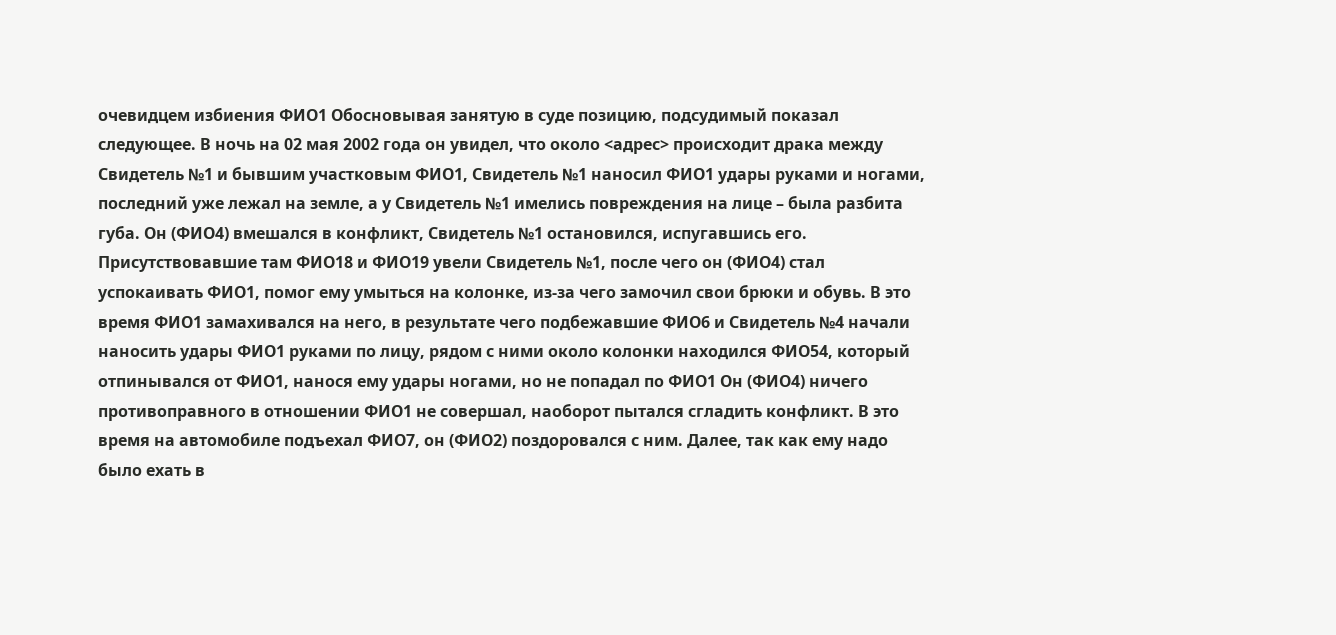очевидцем избиения ФИО1 Обосновывая занятую в суде позицию, подсудимый показал следующее. В ночь на 02 мая 2002 года он увидел, что около <адрес> происходит драка между Свидетель №1 и бывшим участковым ФИО1, Свидетель №1 наносил ФИО1 удары руками и ногами, последний уже лежал на земле, а у Свидетель №1 имелись повреждения на лице – была разбита губа. Он (ФИО4) вмешался в конфликт, Свидетель №1 остановился, испугавшись его. Присутствовавшие там ФИО18 и ФИО19 увели Свидетель №1, после чего он (ФИО4) стал успокаивать ФИО1, помог ему умыться на колонке, из-за чего замочил свои брюки и обувь. В это время ФИО1 замахивался на него, в результате чего подбежавшие ФИО6 и Свидетель №4 начали наносить удары ФИО1 руками по лицу, рядом с ними около колонки находился ФИО54, который отпинывался от ФИО1, нанося ему удары ногами, но не попадал по ФИО1 Он (ФИО4) ничего противоправного в отношении ФИО1 не совершал, наоборот пытался сгладить конфликт. В это время на автомобиле подъехал ФИО7, он (ФИО2) поздоровался с ним. Далее, так как ему надо было ехать в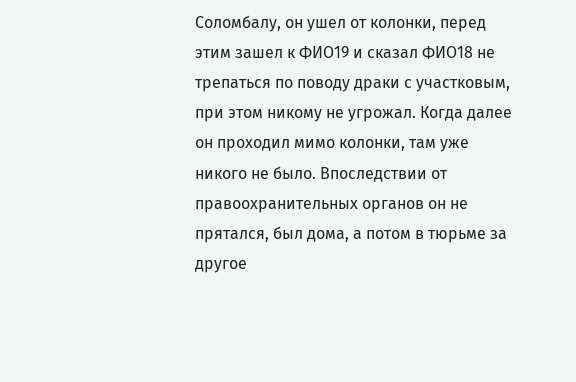Соломбалу, он ушел от колонки, перед этим зашел к ФИО19 и сказал ФИО18 не трепаться по поводу драки с участковым, при этом никому не угрожал. Когда далее он проходил мимо колонки, там уже никого не было. Впоследствии от правоохранительных органов он не прятался, был дома, а потом в тюрьме за другое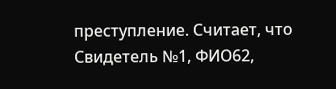преступление. Считает, что Свидетель №1, ФИО62,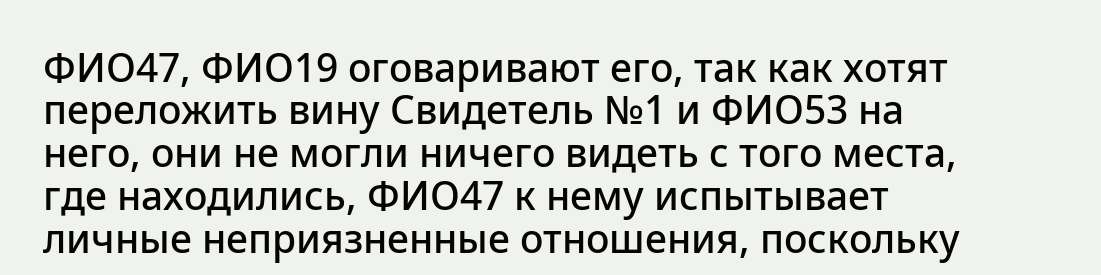ФИО47, ФИО19 оговаривают его, так как хотят переложить вину Свидетель №1 и ФИО53 на него, они не могли ничего видеть с того места, где находились, ФИО47 к нему испытывает личные неприязненные отношения, поскольку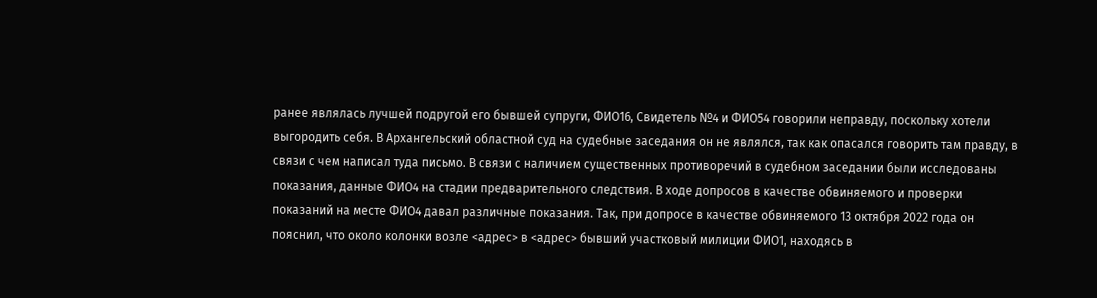ранее являлась лучшей подругой его бывшей супруги, ФИО16, Свидетель №4 и ФИО54 говорили неправду, поскольку хотели выгородить себя. В Архангельский областной суд на судебные заседания он не являлся, так как опасался говорить там правду, в связи с чем написал туда письмо. В связи с наличием существенных противоречий в судебном заседании были исследованы показания, данные ФИО4 на стадии предварительного следствия. В ходе допросов в качестве обвиняемого и проверки показаний на месте ФИО4 давал различные показания. Так, при допросе в качестве обвиняемого 13 октября 2022 года он пояснил, что около колонки возле <адрес> в <адрес> бывший участковый милиции ФИО1, находясь в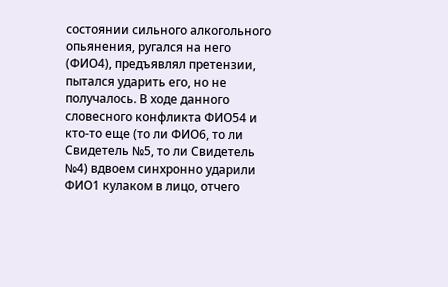состоянии сильного алкогольного опьянения, ругался на него (ФИО4), предъявлял претензии, пытался ударить его, но не получалось. В ходе данного словесного конфликта ФИО54 и кто-то еще (то ли ФИО6, то ли Свидетель №5, то ли Свидетель №4) вдвоем синхронно ударили ФИО1 кулаком в лицо, отчего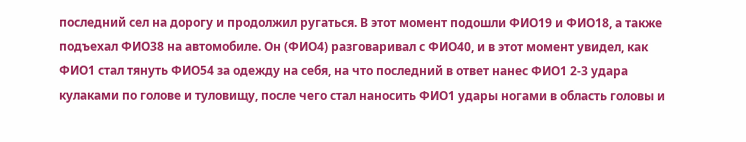последний сел на дорогу и продолжил ругаться. В этот момент подошли ФИО19 и ФИО18, а также подъехал ФИО38 на автомобиле. Он (ФИО4) разговаривал с ФИО40, и в этот момент увидел, как ФИО1 стал тянуть ФИО54 за одежду на себя, на что последний в ответ нанес ФИО1 2-3 удара кулаками по голове и туловищу, после чего стал наносить ФИО1 удары ногами в область головы и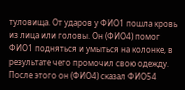туловища. От ударов у ФИО1 пошла кровь из лица или головы. Он (ФИО4) помог ФИО1 подняться и умыться на колонке, в результате чего промочил свою одежду. После этого он (ФИО4) сказал ФИО54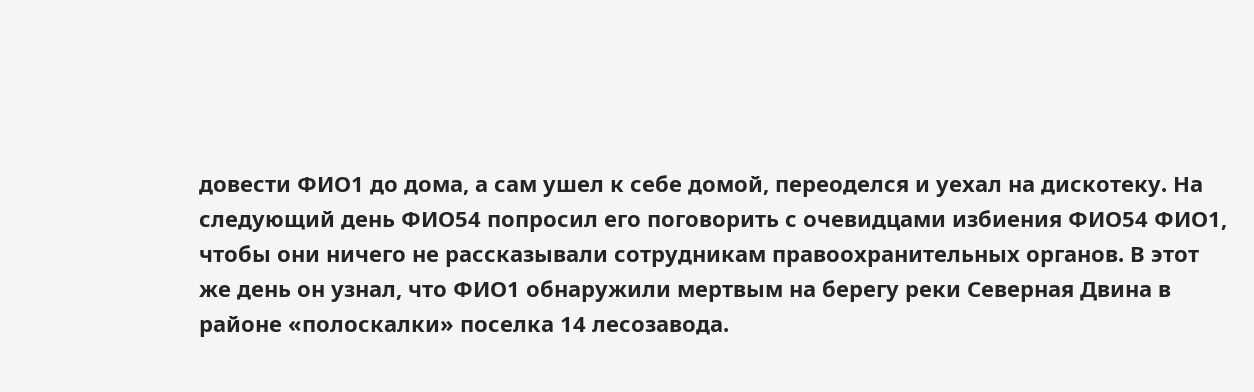довести ФИО1 до дома, а сам ушел к себе домой, переоделся и уехал на дискотеку. На следующий день ФИО54 попросил его поговорить с очевидцами избиения ФИО54 ФИО1, чтобы они ничего не рассказывали сотрудникам правоохранительных органов. В этот же день он узнал, что ФИО1 обнаружили мертвым на берегу реки Северная Двина в районе «полоскалки» поселка 14 лесозавода.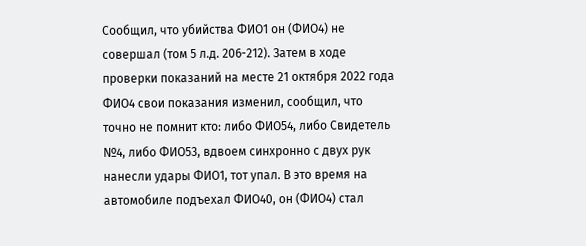Сообщил, что убийства ФИО1 он (ФИО4) не совершал (том 5 л.д. 206-212). Затем в ходе проверки показаний на месте 21 октября 2022 года ФИО4 свои показания изменил, сообщил, что точно не помнит кто: либо ФИО54, либо Свидетель №4, либо ФИО53, вдвоем синхронно с двух рук нанесли удары ФИО1, тот упал. В это время на автомобиле подъехал ФИО40, он (ФИО4) стал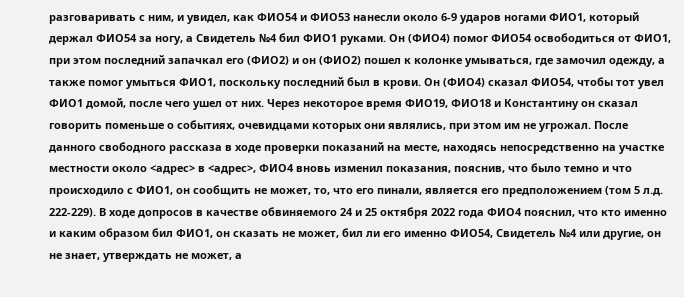разговаривать с ним, и увидел, как ФИО54 и ФИО53 нанесли около 6-9 ударов ногами ФИО1, который держал ФИО54 за ногу, а Свидетель №4 бил ФИО1 руками. Он (ФИО4) помог ФИО54 освободиться от ФИО1, при этом последний запачкал его (ФИО2) и он (ФИО2) пошел к колонке умываться, где замочил одежду, а также помог умыться ФИО1, поскольку последний был в крови. Он (ФИО4) сказал ФИО54, чтобы тот увел ФИО1 домой, после чего ушел от них. Через некоторое время ФИО19, ФИО18 и Константину он сказал говорить поменьше о событиях, очевидцами которых они являлись, при этом им не угрожал. После данного свободного рассказа в ходе проверки показаний на месте, находясь непосредственно на участке местности около <адрес> в <адрес>, ФИО4 вновь изменил показания, пояснив, что было темно и что происходило с ФИО1, он сообщить не может, то, что его пинали, является его предположением (том 5 л.д. 222-229). В ходе допросов в качестве обвиняемого 24 и 25 октября 2022 года ФИО4 пояснил, что кто именно и каким образом бил ФИО1, он сказать не может, бил ли его именно ФИО54, Свидетель №4 или другие, он не знает, утверждать не может, а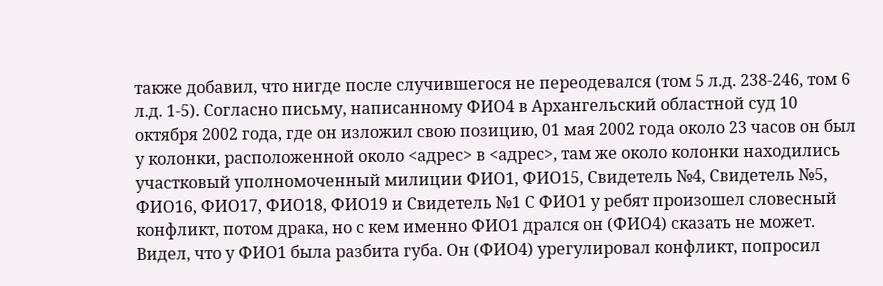также добавил, что нигде после случившегося не переодевался (том 5 л.д. 238-246, том 6 л.д. 1-5). Согласно письму, написанному ФИО4 в Архангельский областной суд 10 октября 2002 года, где он изложил свою позицию, 01 мая 2002 года около 23 часов он был у колонки, расположенной около <адрес> в <адрес>, там же около колонки находились участковый уполномоченный милиции ФИО1, ФИО15, Свидетель №4, Свидетель №5, ФИО16, ФИО17, ФИО18, ФИО19 и Свидетель №1 С ФИО1 у ребят произошел словесный конфликт, потом драка, но с кем именно ФИО1 дрался он (ФИО4) сказать не может. Видел, что у ФИО1 была разбита губа. Он (ФИО4) урегулировал конфликт, попросил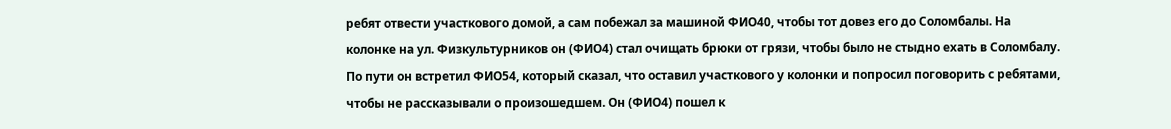ребят отвести участкового домой, а сам побежал за машиной ФИО40, чтобы тот довез его до Соломбалы. На колонке на ул. Физкультурников он (ФИО4) стал очищать брюки от грязи, чтобы было не стыдно ехать в Соломбалу. По пути он встретил ФИО54, который сказал, что оставил участкового у колонки и попросил поговорить с ребятами, чтобы не рассказывали о произошедшем. Он (ФИО4) пошел к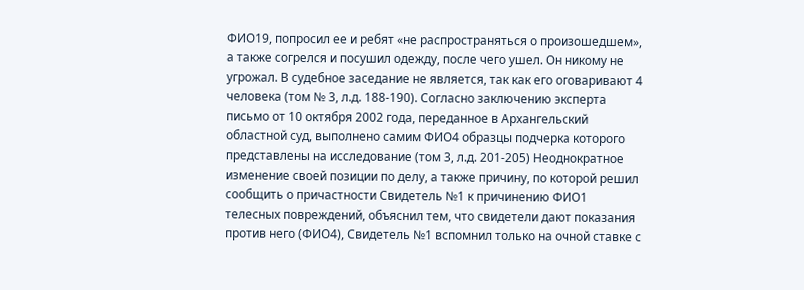ФИО19, попросил ее и ребят «не распространяться о произошедшем», а также согрелся и посушил одежду, после чего ушел. Он никому не угрожал. В судебное заседание не является, так как его оговаривают 4 человека (том № 3, л.д. 188-190). Согласно заключению эксперта письмо от 10 октября 2002 года, переданное в Архангельский областной суд, выполнено самим ФИО4 образцы подчерка которого представлены на исследование (том 3, л.д. 201-205) Неоднократное изменение своей позиции по делу, а также причину, по которой решил сообщить о причастности Свидетель №1 к причинению ФИО1 телесных повреждений, объяснил тем, что свидетели дают показания против него (ФИО4), Свидетель №1 вспомнил только на очной ставке с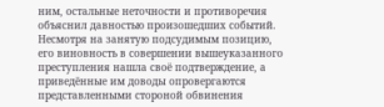ним, остальные неточности и противоречия объяснил давностью произошедших событий. Несмотря на занятую подсудимым позицию, его виновность в совершении вышеуказанного преступления нашла своё подтверждение, а приведённые им доводы опровергаются представленными стороной обвинения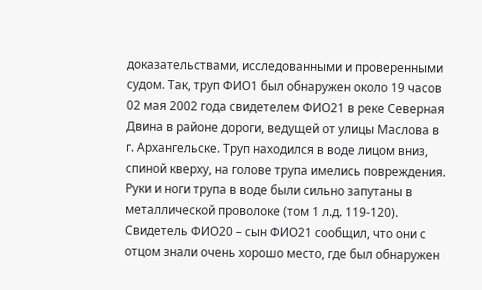доказательствами, исследованными и проверенными судом. Так, труп ФИО1 был обнаружен около 19 часов 02 мая 2002 года свидетелем ФИО21 в реке Северная Двина в районе дороги, ведущей от улицы Маслова в г. Архангельске. Труп находился в воде лицом вниз, спиной кверху, на голове трупа имелись повреждения. Руки и ноги трупа в воде были сильно запутаны в металлической проволоке (том 1 л.д. 119-120). Свидетель ФИО20 – сын ФИО21 сообщил, что они с отцом знали очень хорошо место, где был обнаружен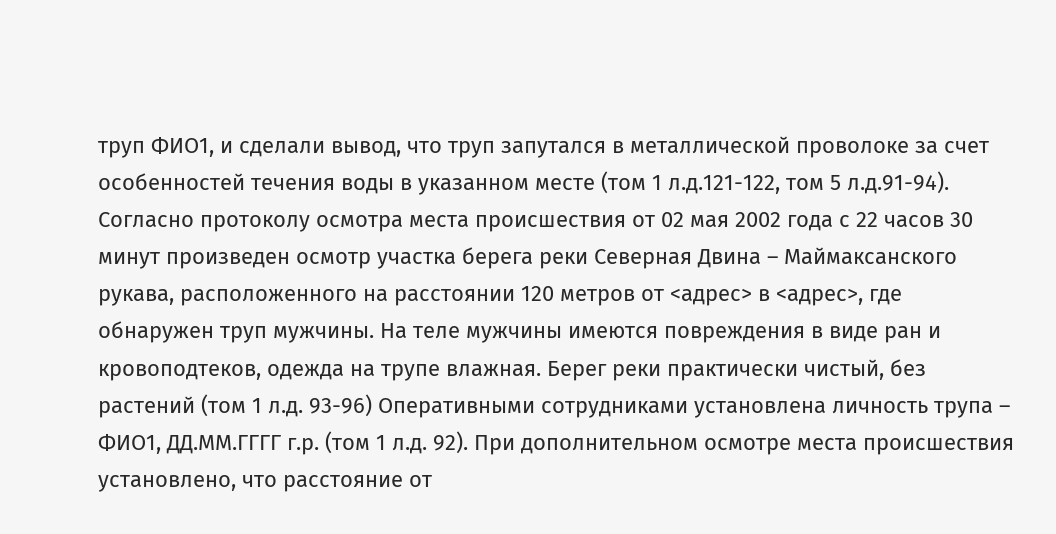труп ФИО1, и сделали вывод, что труп запутался в металлической проволоке за счет особенностей течения воды в указанном месте (том 1 л.д.121-122, том 5 л.д.91-94). Согласно протоколу осмотра места происшествия от 02 мая 2002 года с 22 часов 30 минут произведен осмотр участка берега реки Северная Двина – Маймаксанского рукава, расположенного на расстоянии 120 метров от <адрес> в <адрес>, где обнаружен труп мужчины. На теле мужчины имеются повреждения в виде ран и кровоподтеков, одежда на трупе влажная. Берег реки практически чистый, без растений (том 1 л.д. 93-96) Оперативными сотрудниками установлена личность трупа – ФИО1, ДД.ММ.ГГГГ г.р. (том 1 л.д. 92). При дополнительном осмотре места происшествия установлено, что расстояние от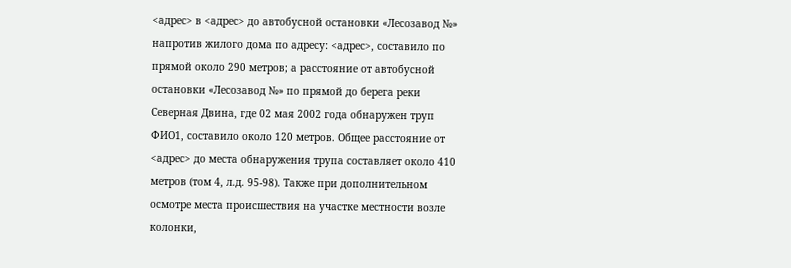<адрес> в <адрес> до автобусной остановки «Лесозавод №» напротив жилого дома по адресу: <адрес>, составило по прямой около 290 метров; а расстояние от автобусной остановки «Лесозавод №» по прямой до берега реки Северная Двина, где 02 мая 2002 года обнаружен труп ФИО1, составило около 120 метров. Общее расстояние от <адрес> до места обнаружения трупа составляет около 410 метров (том 4, л.д. 95-98). Также при дополнительном осмотре места происшествия на участке местности возле колонки,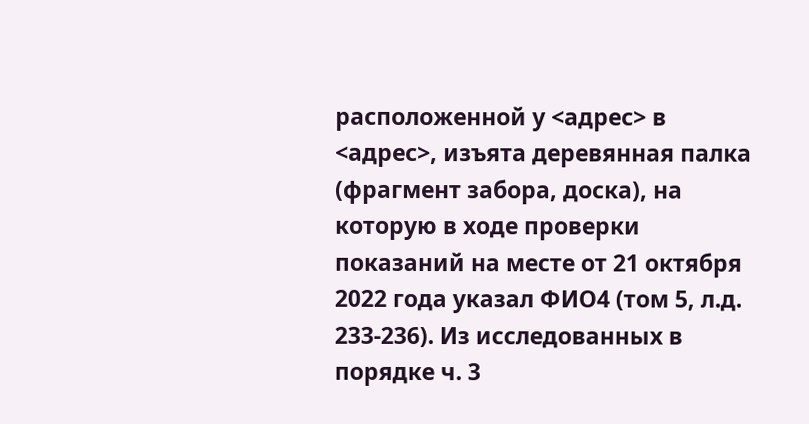расположенной у <адрес> в <адрес>, изъята деревянная палка (фрагмент забора, доска), на которую в ходе проверки показаний на месте от 21 октября 2022 года указал ФИО4 (том 5, л.д. 233-236). Из исследованных в порядке ч. 3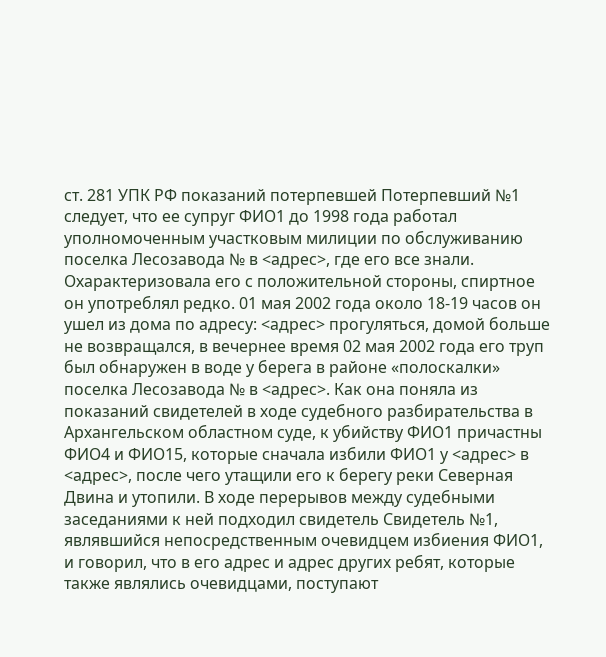ст. 281 УПК РФ показаний потерпевшей Потерпевший №1 следует, что ее супруг ФИО1 до 1998 года работал уполномоченным участковым милиции по обслуживанию поселка Лесозавода № в <адрес>, где его все знали. Охарактеризовала его с положительной стороны, спиртное он употреблял редко. 01 мая 2002 года около 18-19 часов он ушел из дома по адресу: <адрес> прогуляться, домой больше не возвращался, в вечернее время 02 мая 2002 года его труп был обнаружен в воде у берега в районе «полоскалки» поселка Лесозавода № в <адрес>. Как она поняла из показаний свидетелей в ходе судебного разбирательства в Архангельском областном суде, к убийству ФИО1 причастны ФИО4 и ФИО15, которые сначала избили ФИО1 у <адрес> в <адрес>, после чего утащили его к берегу реки Северная Двина и утопили. В ходе перерывов между судебными заседаниями к ней подходил свидетель Свидетель №1, являвшийся непосредственным очевидцем избиения ФИО1, и говорил, что в его адрес и адрес других ребят, которые также являлись очевидцами, поступают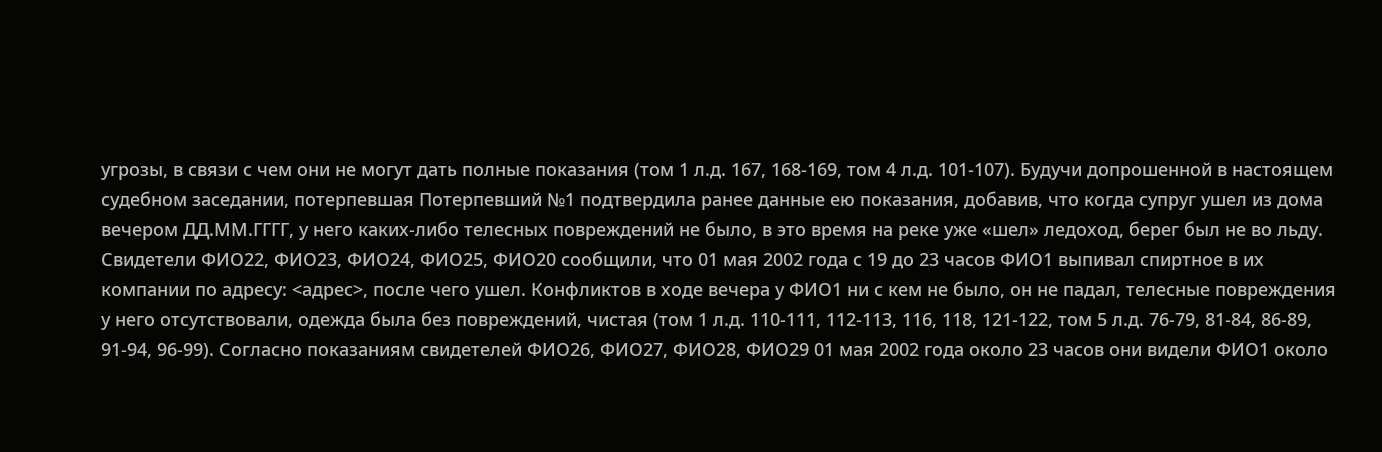угрозы, в связи с чем они не могут дать полные показания (том 1 л.д. 167, 168-169, том 4 л.д. 101-107). Будучи допрошенной в настоящем судебном заседании, потерпевшая Потерпевший №1 подтвердила ранее данные ею показания, добавив, что когда супруг ушел из дома вечером ДД.ММ.ГГГГ, у него каких-либо телесных повреждений не было, в это время на реке уже «шел» ледоход, берег был не во льду. Свидетели ФИО22, ФИО23, ФИО24, ФИО25, ФИО20 сообщили, что 01 мая 2002 года с 19 до 23 часов ФИО1 выпивал спиртное в их компании по адресу: <адрес>, после чего ушел. Конфликтов в ходе вечера у ФИО1 ни с кем не было, он не падал, телесные повреждения у него отсутствовали, одежда была без повреждений, чистая (том 1 л.д. 110-111, 112-113, 116, 118, 121-122, том 5 л.д. 76-79, 81-84, 86-89, 91-94, 96-99). Согласно показаниям свидетелей ФИО26, ФИО27, ФИО28, ФИО29 01 мая 2002 года около 23 часов они видели ФИО1 около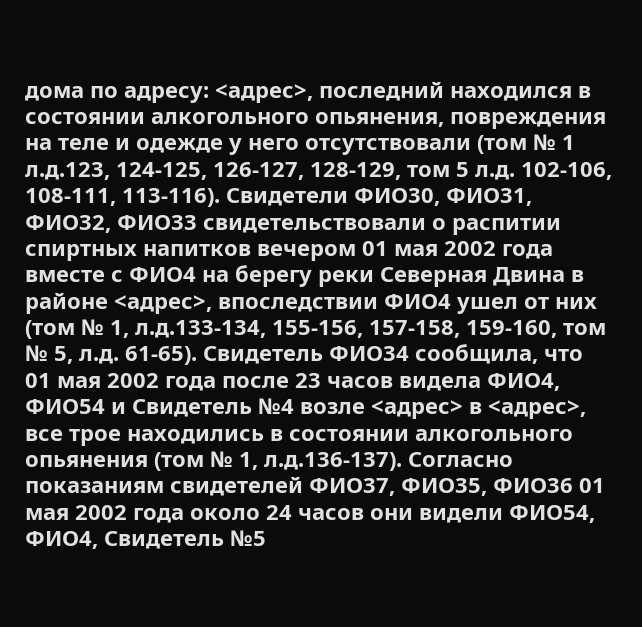дома по адресу: <адрес>, последний находился в состоянии алкогольного опьянения, повреждения на теле и одежде у него отсутствовали (том № 1 л.д.123, 124-125, 126-127, 128-129, том 5 л.д. 102-106, 108-111, 113-116). Свидетели ФИО30, ФИО31, ФИО32, ФИО33 свидетельствовали о распитии спиртных напитков вечером 01 мая 2002 года вместе с ФИО4 на берегу реки Северная Двина в районе <адрес>, впоследствии ФИО4 ушел от них (том № 1, л.д.133-134, 155-156, 157-158, 159-160, том № 5, л.д. 61-65). Свидетель ФИО34 сообщила, что 01 мая 2002 года после 23 часов видела ФИО4, ФИО54 и Свидетель №4 возле <адрес> в <адрес>, все трое находились в состоянии алкогольного опьянения (том № 1, л.д.136-137). Согласно показаниям свидетелей ФИО37, ФИО35, ФИО36 01 мая 2002 года около 24 часов они видели ФИО54, ФИО4, Свидетель №5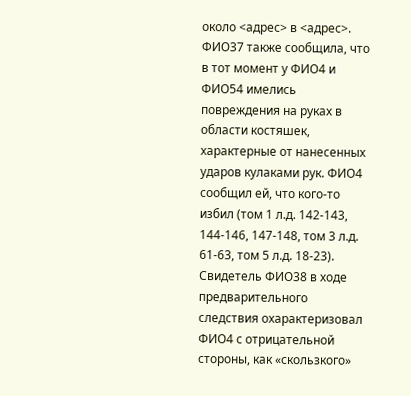около <адрес> в <адрес>. ФИО37 также сообщила, что в тот момент у ФИО4 и ФИО54 имелись повреждения на руках в области костяшек, характерные от нанесенных ударов кулаками рук. ФИО4 сообщил ей, что кого-то избил (том 1 л.д. 142-143, 144-146, 147-148, том 3 л.д. 61-63, том 5 л.д. 18-23). Свидетель ФИО38 в ходе предварительного следствия охарактеризовал ФИО4 с отрицательной стороны, как «скользкого»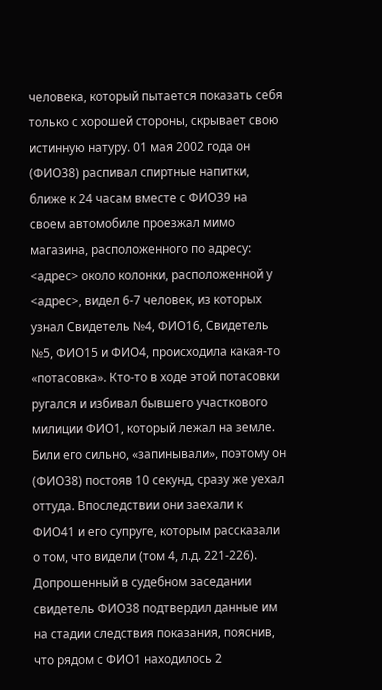человека, который пытается показать себя только с хорошей стороны, скрывает свою истинную натуру. 01 мая 2002 года он (ФИО38) распивал спиртные напитки, ближе к 24 часам вместе с ФИО39 на своем автомобиле проезжал мимо магазина, расположенного по адресу: <адрес> около колонки, расположенной у <адрес>, видел 6-7 человек, из которых узнал Свидетель №4, ФИО16, Свидетель №5, ФИО15 и ФИО4, происходила какая-то «потасовка». Кто-то в ходе этой потасовки ругался и избивал бывшего участкового милиции ФИО1, который лежал на земле. Били его сильно, «запинывали», поэтому он (ФИО38) постояв 10 секунд, сразу же уехал оттуда. Впоследствии они заехали к ФИО41 и его супруге, которым рассказали о том, что видели (том 4, л.д. 221-226). Допрошенный в судебном заседании свидетель ФИО38 подтвердил данные им на стадии следствия показания, пояснив, что рядом с ФИО1 находилось 2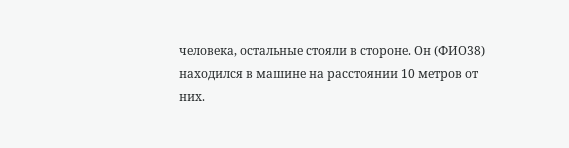человека, остальные стояли в стороне. Он (ФИО38) находился в машине на расстоянии 10 метров от них.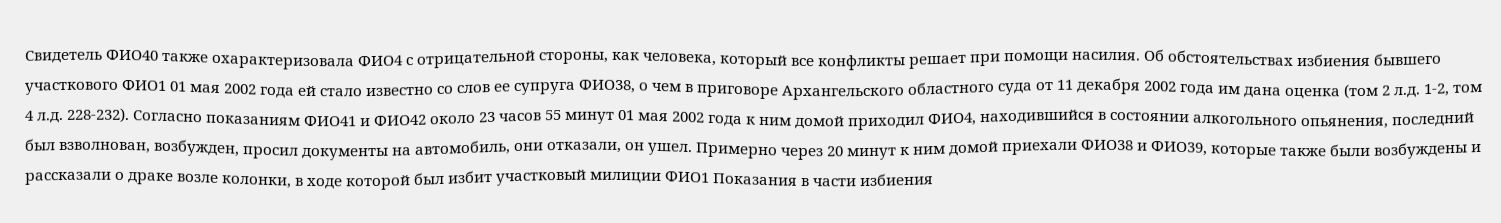Свидетель ФИО40 также охарактеризовала ФИО4 с отрицательной стороны, как человека, который все конфликты решает при помощи насилия. Об обстоятельствах избиения бывшего участкового ФИО1 01 мая 2002 года ей стало известно со слов ее супруга ФИО38, о чем в приговоре Архангельского областного суда от 11 декабря 2002 года им дана оценка (том 2 л.д. 1-2, том 4 л.д. 228-232). Согласно показаниям ФИО41 и ФИО42 около 23 часов 55 минут 01 мая 2002 года к ним домой приходил ФИО4, находившийся в состоянии алкогольного опьянения, последний был взволнован, возбужден, просил документы на автомобиль, они отказали, он ушел. Примерно через 20 минут к ним домой приехали ФИО38 и ФИО39, которые также были возбуждены и рассказали о драке возле колонки, в ходе которой был избит участковый милиции ФИО1 Показания в части избиения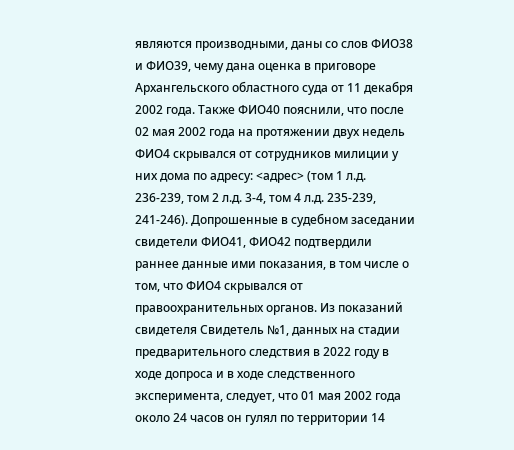являются производными, даны со слов ФИО38 и ФИО39, чему дана оценка в приговоре Архангельского областного суда от 11 декабря 2002 года. Также ФИО40 пояснили, что после 02 мая 2002 года на протяжении двух недель ФИО4 скрывался от сотрудников милиции у них дома по адресу: <адрес> (том 1 л.д. 236-239, том 2 л.д. 3-4, том 4 л.д. 235-239, 241-246). Допрошенные в судебном заседании свидетели ФИО41, ФИО42 подтвердили раннее данные ими показания, в том числе о том, что ФИО4 скрывался от правоохранительных органов. Из показаний свидетеля Свидетель №1, данных на стадии предварительного следствия в 2022 году в ходе допроса и в ходе следственного эксперимента, следует, что 01 мая 2002 года около 24 часов он гулял по территории 14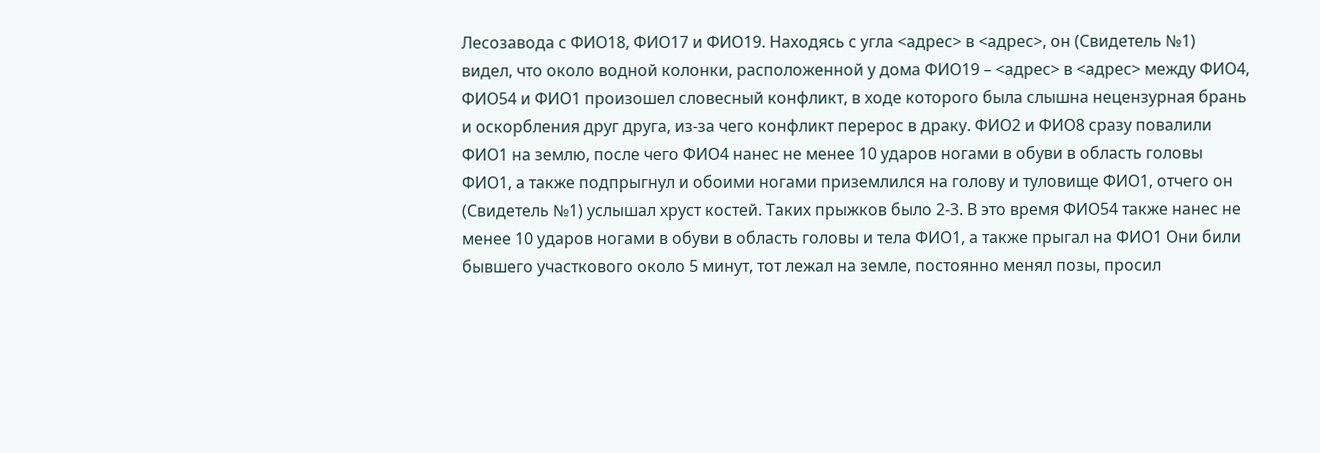Лесозавода с ФИО18, ФИО17 и ФИО19. Находясь с угла <адрес> в <адрес>, он (Свидетель №1) видел, что около водной колонки, расположенной у дома ФИО19 – <адрес> в <адрес> между ФИО4, ФИО54 и ФИО1 произошел словесный конфликт, в ходе которого была слышна нецензурная брань и оскорбления друг друга, из-за чего конфликт перерос в драку. ФИО2 и ФИО8 сразу повалили ФИО1 на землю, после чего ФИО4 нанес не менее 10 ударов ногами в обуви в область головы ФИО1, а также подпрыгнул и обоими ногами приземлился на голову и туловище ФИО1, отчего он (Свидетель №1) услышал хруст костей. Таких прыжков было 2-3. В это время ФИО54 также нанес не менее 10 ударов ногами в обуви в область головы и тела ФИО1, а также прыгал на ФИО1 Они били бывшего участкового около 5 минут, тот лежал на земле, постоянно менял позы, просил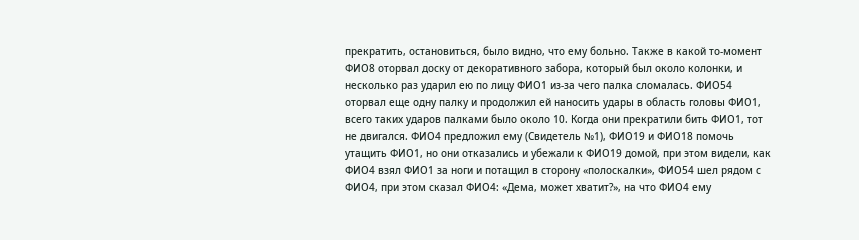прекратить, остановиться, было видно, что ему больно. Также в какой то-момент ФИО8 оторвал доску от декоративного забора, который был около колонки, и несколько раз ударил ею по лицу ФИО1 из-за чего палка сломалась. ФИО54 оторвал еще одну палку и продолжил ей наносить удары в область головы ФИО1, всего таких ударов палками было около 10. Когда они прекратили бить ФИО1, тот не двигался. ФИО4 предложил ему (Свидетель №1), ФИО19 и ФИО18 помочь утащить ФИО1, но они отказались и убежали к ФИО19 домой, при этом видели, как ФИО4 взял ФИО1 за ноги и потащил в сторону «полоскалки», ФИО54 шел рядом с ФИО4, при этом сказал ФИО4: «Дема, может хватит?», на что ФИО4 ему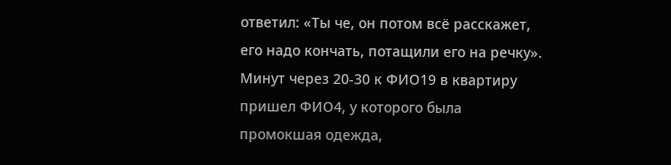ответил: «Ты че, он потом всё расскажет, его надо кончать, потащили его на речку». Минут через 20-30 к ФИО19 в квартиру пришел ФИО4, у которого была промокшая одежда,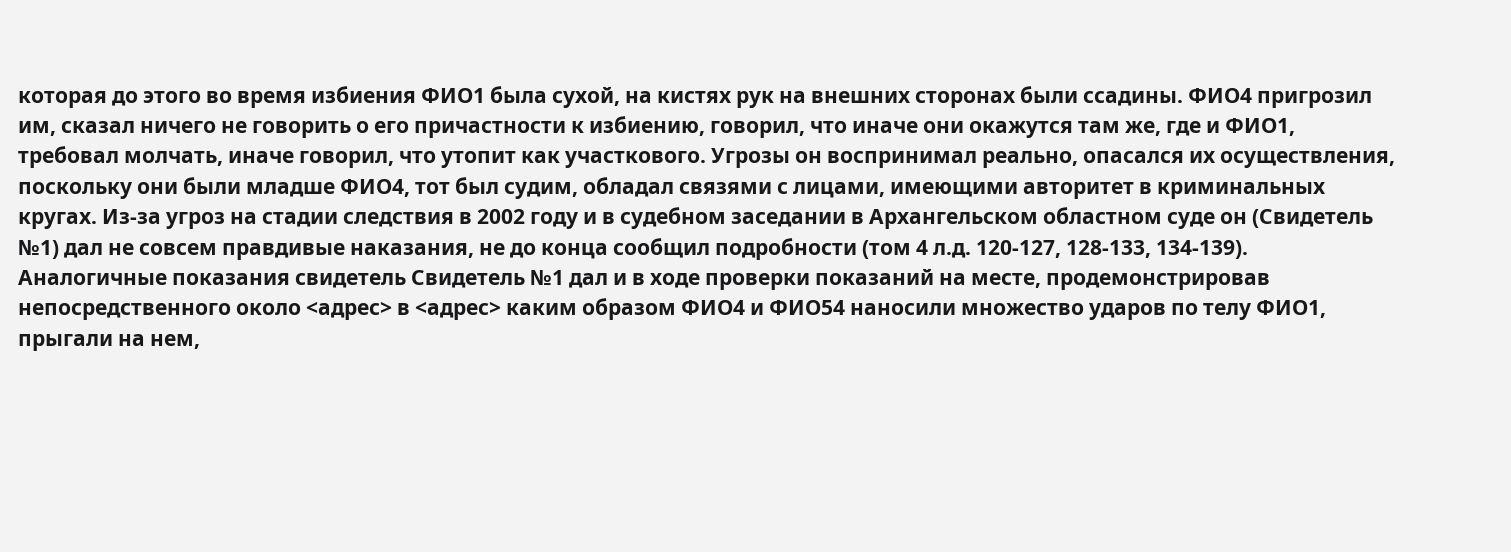которая до этого во время избиения ФИО1 была сухой, на кистях рук на внешних сторонах были ссадины. ФИО4 пригрозил им, сказал ничего не говорить о его причастности к избиению, говорил, что иначе они окажутся там же, где и ФИО1, требовал молчать, иначе говорил, что утопит как участкового. Угрозы он воспринимал реально, опасался их осуществления, поскольку они были младше ФИО4, тот был судим, обладал связями с лицами, имеющими авторитет в криминальных кругах. Из-за угроз на стадии следствия в 2002 году и в судебном заседании в Архангельском областном суде он (Свидетель №1) дал не совсем правдивые наказания, не до конца сообщил подробности (том 4 л.д. 120-127, 128-133, 134-139). Аналогичные показания свидетель Свидетель №1 дал и в ходе проверки показаний на месте, продемонстрировав непосредственного около <адрес> в <адрес> каким образом ФИО4 и ФИО54 наносили множество ударов по телу ФИО1, прыгали на нем,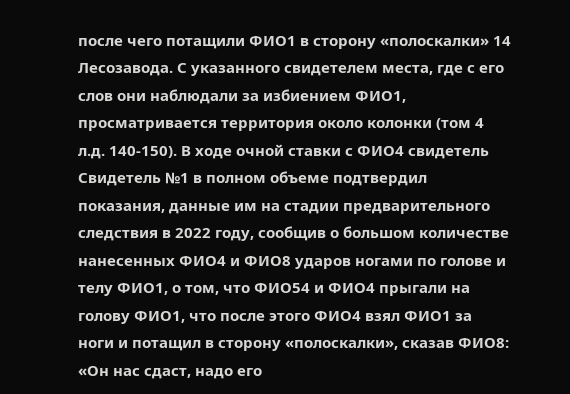после чего потащили ФИО1 в сторону «полоскалки» 14 Лесозавода. С указанного свидетелем места, где с его слов они наблюдали за избиением ФИО1, просматривается территория около колонки (том 4 л.д. 140-150). В ходе очной ставки с ФИО4 свидетель Свидетель №1 в полном объеме подтвердил показания, данные им на стадии предварительного следствия в 2022 году, сообщив о большом количестве нанесенных ФИО4 и ФИО8 ударов ногами по голове и телу ФИО1, о том, что ФИО54 и ФИО4 прыгали на голову ФИО1, что после этого ФИО4 взял ФИО1 за ноги и потащил в сторону «полоскалки», сказав ФИО8: «Он нас сдаст, надо его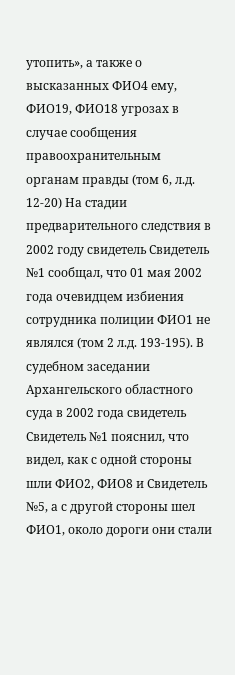утопить», а также о высказанных ФИО4 ему, ФИО19, ФИО18 угрозах в случае сообщения правоохранительным органам правды (том 6, л.д. 12-20) На стадии предварительного следствия в 2002 году свидетель Свидетель №1 сообщал, что 01 мая 2002 года очевидцем избиения сотрудника полиции ФИО1 не являлся (том 2 л.д. 193-195). В судебном заседании Архангельского областного суда в 2002 года свидетель Свидетель №1 пояснил, что видел, как с одной стороны шли ФИО2, ФИО8 и Свидетель №5, а с другой стороны шел ФИО1, около дороги они стали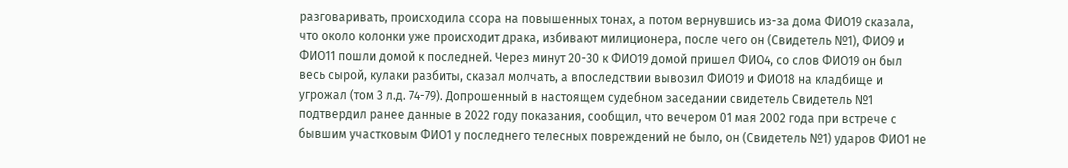разговаривать, происходила ссора на повышенных тонах, а потом вернувшись из-за дома ФИО19 сказала, что около колонки уже происходит драка, избивают милиционера, после чего он (Свидетель №1), ФИО9 и ФИО11 пошли домой к последней. Через минут 20-30 к ФИО19 домой пришел ФИО4, со слов ФИО19 он был весь сырой, кулаки разбиты, сказал молчать, а впоследствии вывозил ФИО19 и ФИО18 на кладбище и угрожал (том 3 л.д. 74-79). Допрошенный в настоящем судебном заседании свидетель Свидетель №1 подтвердил ранее данные в 2022 году показания, сообщил, что вечером 01 мая 2002 года при встрече с бывшим участковым ФИО1 у последнего телесных повреждений не было, он (Свидетель №1) ударов ФИО1 не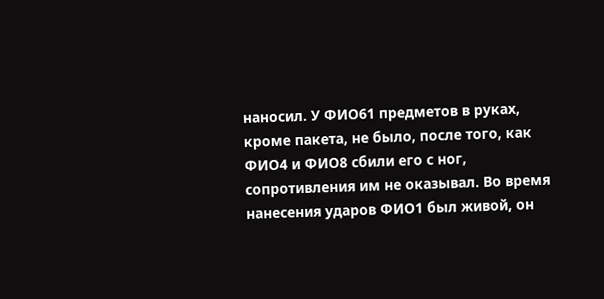наносил. У ФИО61 предметов в руках, кроме пакета, не было, после того, как ФИО4 и ФИО8 сбили его с ног, сопротивления им не оказывал. Во время нанесения ударов ФИО1 был живой, он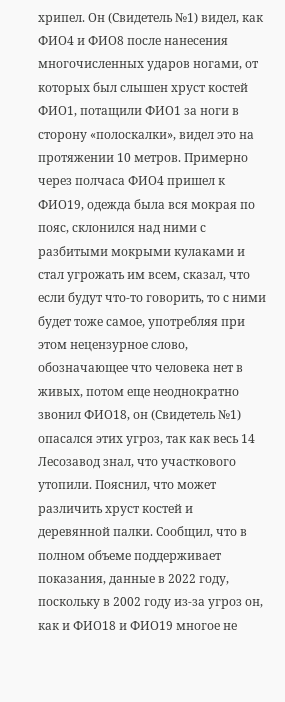хрипел. Он (Свидетель №1) видел, как ФИО4 и ФИО8 после нанесения многочисленных ударов ногами, от которых был слышен хруст костей ФИО1, потащили ФИО1 за ноги в сторону «полоскалки», видел это на протяжении 10 метров. Примерно через полчаса ФИО4 пришел к ФИО19, одежда была вся мокрая по пояс, склонился над ними с разбитыми мокрыми кулаками и стал угрожать им всем, сказал, что если будут что-то говорить, то с ними будет тоже самое, употребляя при этом нецензурное слово, обозначающее что человека нет в живых, потом еще неоднократно звонил ФИО18, он (Свидетель №1) опасался этих угроз, так как весь 14 Лесозавод знал, что участкового утопили. Пояснил, что может различить хруст костей и деревянной палки. Сообщил, что в полном объеме поддерживает показания, данные в 2022 году, поскольку в 2002 году из-за угроз он, как и ФИО18 и ФИО19 многое не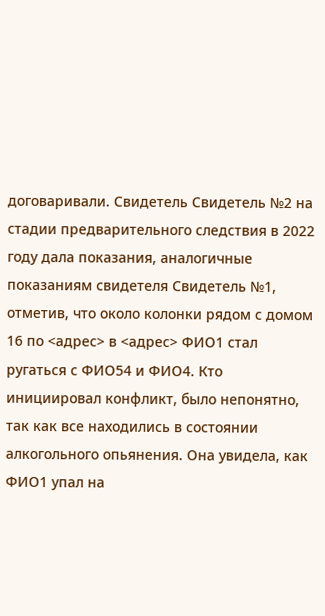договаривали. Свидетель Свидетель №2 на стадии предварительного следствия в 2022 году дала показания, аналогичные показаниям свидетеля Свидетель №1, отметив, что около колонки рядом с домом 16 по <адрес> в <адрес> ФИО1 стал ругаться с ФИО54 и ФИО4. Кто инициировал конфликт, было непонятно, так как все находились в состоянии алкогольного опьянения. Она увидела, как ФИО1 упал на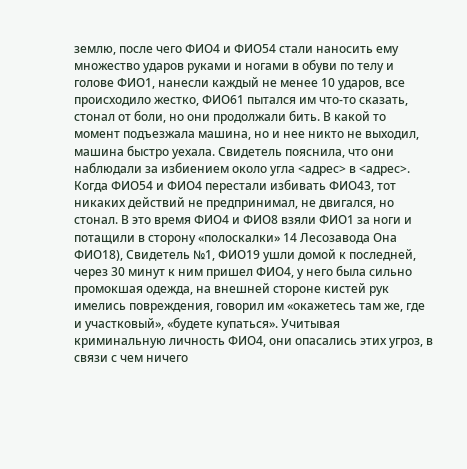землю, после чего ФИО4 и ФИО54 стали наносить ему множество ударов руками и ногами в обуви по телу и голове ФИО1, нанесли каждый не менее 10 ударов, все происходило жестко, ФИО61 пытался им что-то сказать, стонал от боли, но они продолжали бить. В какой то момент подъезжала машина, но и нее никто не выходил, машина быстро уехала. Свидетель пояснила, что они наблюдали за избиением около угла <адрес> в <адрес>. Когда ФИО54 и ФИО4 перестали избивать ФИО43, тот никаких действий не предпринимал, не двигался, но стонал. В это время ФИО4 и ФИО8 взяли ФИО1 за ноги и потащили в сторону «полоскалки» 14 Лесозавода Она ФИО18), Свидетель №1, ФИО19 ушли домой к последней, через 30 минут к ним пришел ФИО4, у него была сильно промокшая одежда, на внешней стороне кистей рук имелись повреждения, говорил им «окажетесь там же, где и участковый», «будете купаться». Учитывая криминальную личность ФИО4, они опасались этих угроз, в связи с чем ничего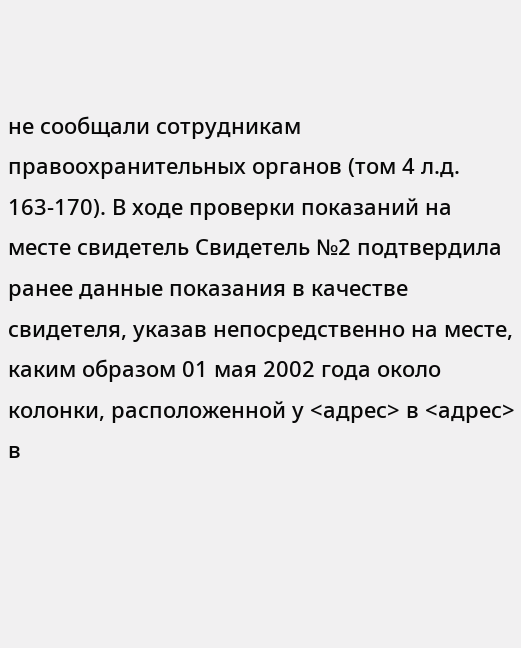не сообщали сотрудникам правоохранительных органов (том 4 л.д. 163-170). В ходе проверки показаний на месте свидетель Свидетель №2 подтвердила ранее данные показания в качестве свидетеля, указав непосредственно на месте, каким образом 01 мая 2002 года около колонки, расположенной у <адрес> в <адрес> в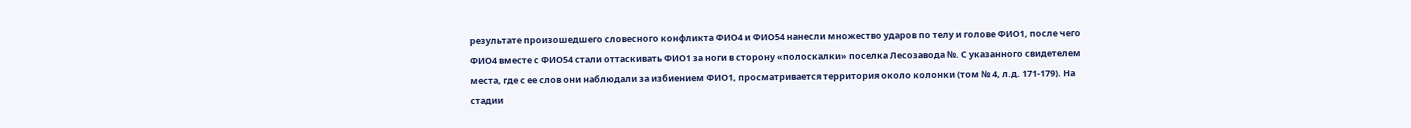результате произошедшего словесного конфликта ФИО4 и ФИО54 нанесли множество ударов по телу и голове ФИО1, после чего ФИО4 вместе с ФИО54 стали оттаскивать ФИО1 за ноги в сторону «полоскалки» поселка Лесозавода №. С указанного свидетелем места, где с ее слов они наблюдали за избиением ФИО1, просматривается территория около колонки (том № 4, л.д. 171-179). На стадии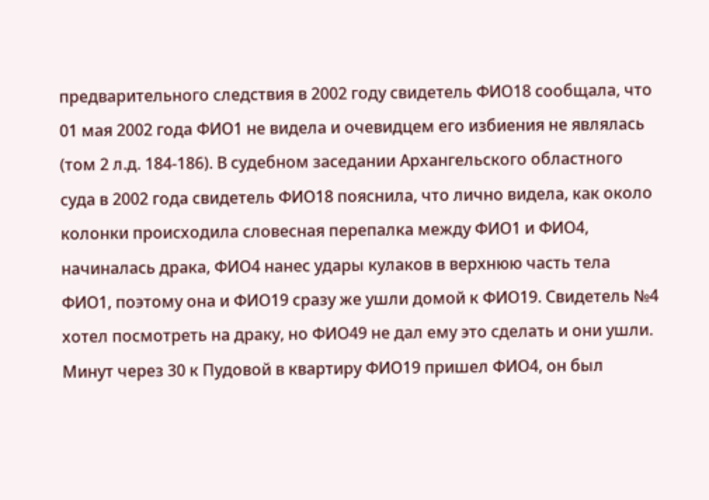предварительного следствия в 2002 году свидетель ФИО18 сообщала, что 01 мая 2002 года ФИО1 не видела и очевидцем его избиения не являлась (том 2 л.д. 184-186). В судебном заседании Архангельского областного суда в 2002 года свидетель ФИО18 пояснила, что лично видела, как около колонки происходила словесная перепалка между ФИО1 и ФИО4, начиналась драка, ФИО4 нанес удары кулаков в верхнюю часть тела ФИО1, поэтому она и ФИО19 сразу же ушли домой к ФИО19. Свидетель №4 хотел посмотреть на драку, но ФИО49 не дал ему это сделать и они ушли. Минут через 30 к Пудовой в квартиру ФИО19 пришел ФИО4, он был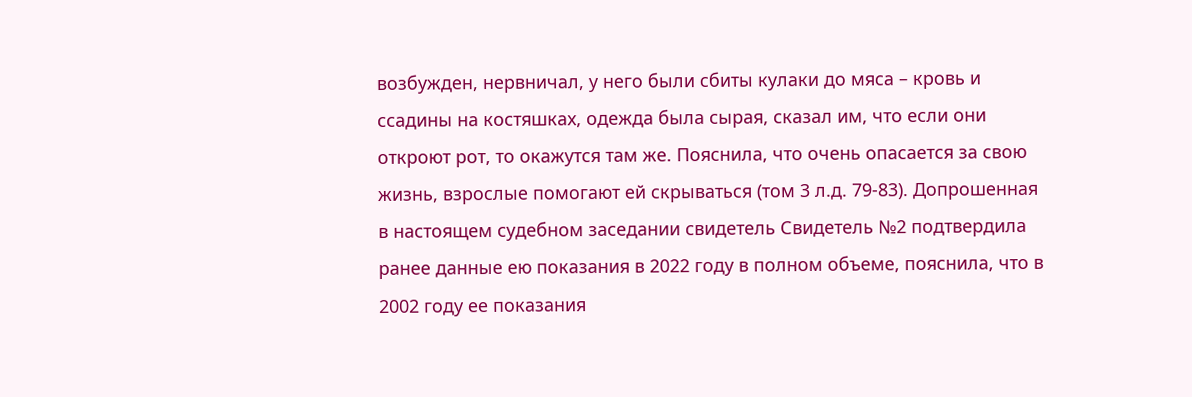возбужден, нервничал, у него были сбиты кулаки до мяса – кровь и ссадины на костяшках, одежда была сырая, сказал им, что если они откроют рот, то окажутся там же. Пояснила, что очень опасается за свою жизнь, взрослые помогают ей скрываться (том 3 л.д. 79-83). Допрошенная в настоящем судебном заседании свидетель Свидетель №2 подтвердила ранее данные ею показания в 2022 году в полном объеме, пояснила, что в 2002 году ее показания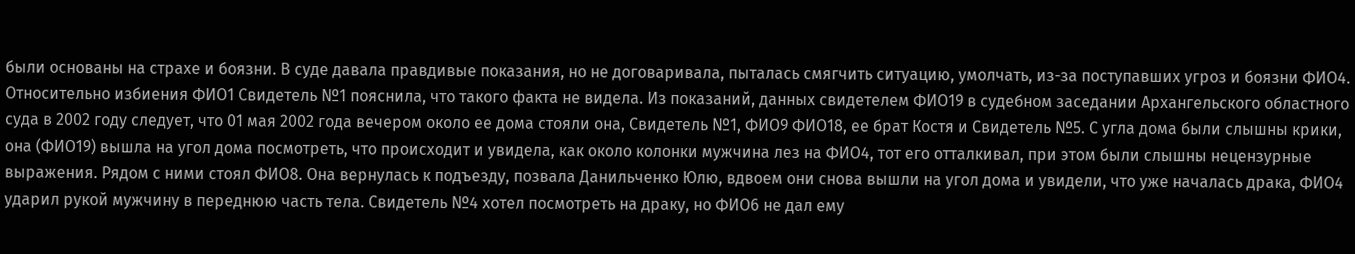были основаны на страхе и боязни. В суде давала правдивые показания, но не договаривала, пыталась смягчить ситуацию, умолчать, из-за поступавших угроз и боязни ФИО4. Относительно избиения ФИО1 Свидетель №1 пояснила, что такого факта не видела. Из показаний, данных свидетелем ФИО19 в судебном заседании Архангельского областного суда в 2002 году следует, что 01 мая 2002 года вечером около ее дома стояли она, Свидетель №1, ФИО9 ФИО18, ее брат Костя и Свидетель №5. С угла дома были слышны крики, она (ФИО19) вышла на угол дома посмотреть, что происходит и увидела, как около колонки мужчина лез на ФИО4, тот его отталкивал, при этом были слышны нецензурные выражения. Рядом с ними стоял ФИО8. Она вернулась к подъезду, позвала Данильченко Юлю, вдвоем они снова вышли на угол дома и увидели, что уже началась драка, ФИО4 ударил рукой мужчину в переднюю часть тела. Свидетель №4 хотел посмотреть на драку, но ФИО6 не дал ему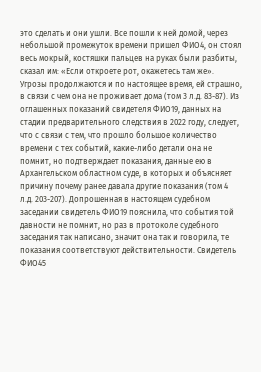это сделать и они ушли. Все пошли к ней домой, через небольшой промежуток времени пришел ФИО4, он стоял весь мокрый, костяшки пальцев на руках были разбиты, сказал им: «Если откроете рот, окажетесь там же». Угрозы продолжаются и по настоящее время, ей страшно, в связи с чем она не проживает дома (том 3 л.д. 83-87). Из оглашенных показаний свидетеля ФИО19, данных на стадии предварительного следствия в 2022 году, следует, что с связи с тем, что прошло большое количество времени с тех событий, какие-либо детали она не помнит, но подтверждает показания, данные ею в Архангельском областном суде, в которых и объясняет причину почему ранее давала другие показания (том 4 л.д. 203-207). Допрошенная в настоящем судебном заседании свидетель ФИО19 пояснила, что события той давности не помнит, но раз в протоколе судебного заседания так написано, значит она так и говорила, те показания соответствуют действительности. Свидетель ФИО45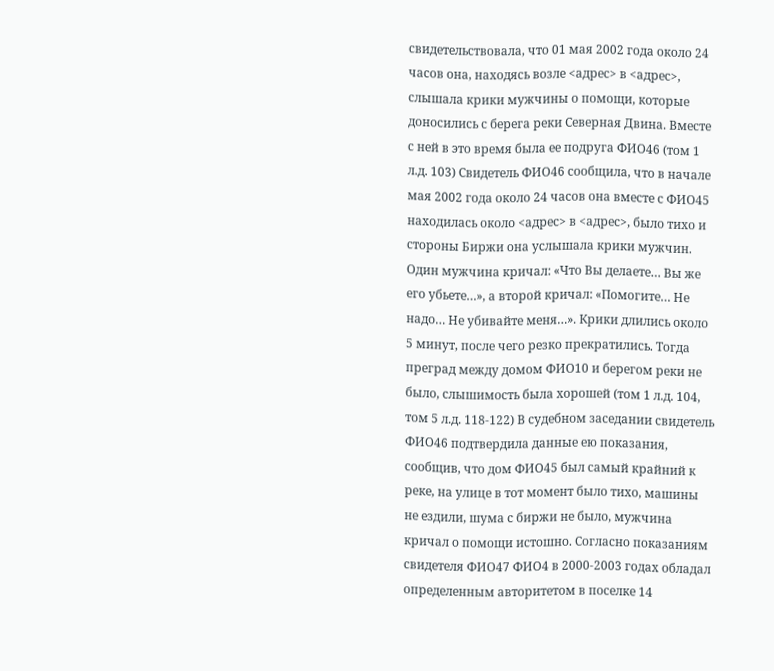свидетельствовала, что 01 мая 2002 года около 24 часов она, находясь возле <адрес> в <адрес>, слышала крики мужчины о помощи, которые доносились с берега реки Северная Двина. Вместе с ней в это время была ее подруга ФИО46 (том 1 л.д. 103) Свидетель ФИО46 сообщила, что в начале мая 2002 года около 24 часов она вместе с ФИО45 находилась около <адрес> в <адрес>, было тихо и стороны Биржи она услышала крики мужчин. Один мужчина кричал: «Что Вы делаете… Вы же его убьете…», а второй кричал: «Помогите… Не надо… Не убивайте меня…». Крики длились около 5 минут, после чего резко прекратились. Тогда преград между домом ФИО10 и берегом реки не было, слышимость была хорошей (том 1 л.д. 104, том 5 л.д. 118-122) В судебном заседании свидетель ФИО46 подтвердила данные ею показания, сообщив, что дом ФИО45 был самый крайний к реке, на улице в тот момент было тихо, машины не ездили, шума с биржи не было, мужчина кричал о помощи истошно. Согласно показаниям свидетеля ФИО47 ФИО4 в 2000-2003 годах обладал определенным авторитетом в поселке 14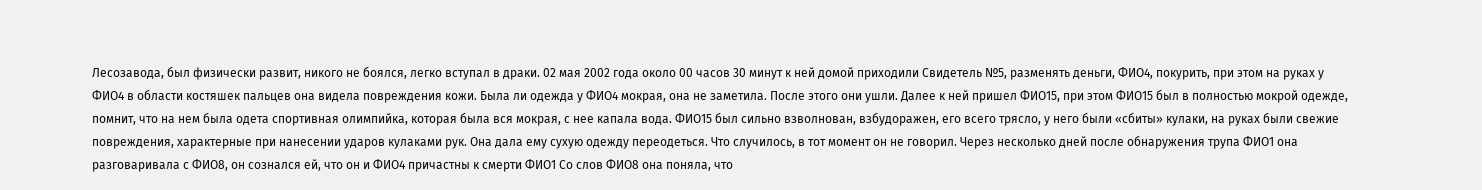Лесозавода, был физически развит, никого не боялся, легко вступал в драки. 02 мая 2002 года около 00 часов 30 минут к ней домой приходили Свидетель №5, разменять деньги, ФИО4, покурить, при этом на руках у ФИО4 в области костяшек пальцев она видела повреждения кожи. Была ли одежда у ФИО4 мокрая, она не заметила. После этого они ушли. Далее к ней пришел ФИО15, при этом ФИО15 был в полностью мокрой одежде, помнит, что на нем была одета спортивная олимпийка, которая была вся мокрая, с нее капала вода. ФИО15 был сильно взволнован, взбудоражен, его всего трясло, у него были «сбиты» кулаки, на руках были свежие повреждения, характерные при нанесении ударов кулаками рук. Она дала ему сухую одежду переодеться. Что случилось, в тот момент он не говорил. Через несколько дней после обнаружения трупа ФИО1 она разговаривала с ФИО8, он сознался ей, что он и ФИО4 причастны к смерти ФИО1 Со слов ФИО8 она поняла, что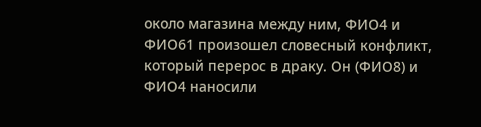около магазина между ним, ФИО4 и ФИО61 произошел словесный конфликт, который перерос в драку. Он (ФИО8) и ФИО4 наносили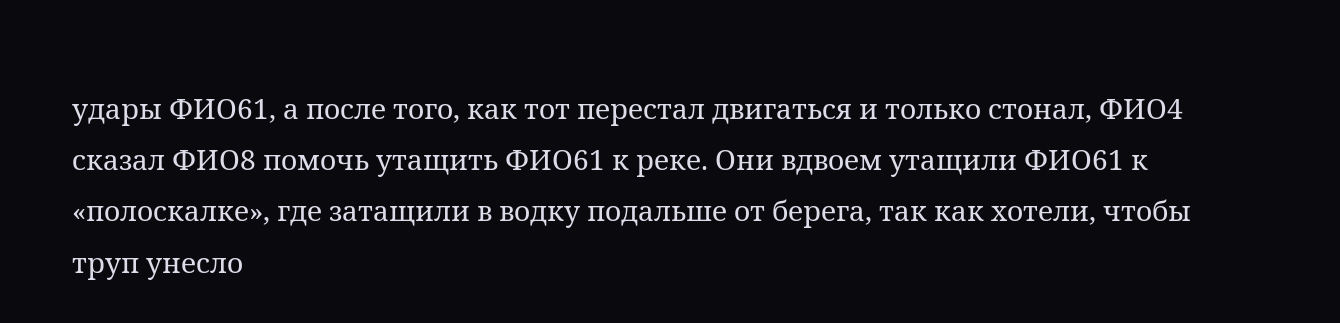удары ФИО61, а после того, как тот перестал двигаться и только стонал, ФИО4 сказал ФИО8 помочь утащить ФИО61 к реке. Они вдвоем утащили ФИО61 к «полоскалке», где затащили в водку подальше от берега, так как хотели, чтобы труп унесло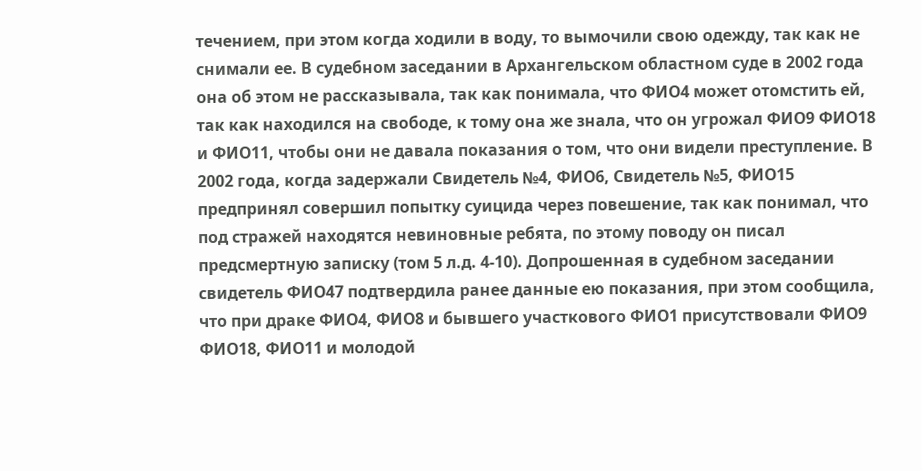течением, при этом когда ходили в воду, то вымочили свою одежду, так как не снимали ее. В судебном заседании в Архангельском областном суде в 2002 года она об этом не рассказывала, так как понимала, что ФИО4 может отомстить ей, так как находился на свободе, к тому она же знала, что он угрожал ФИО9 ФИО18 и ФИО11, чтобы они не давала показания о том, что они видели преступление. В 2002 года, когда задержали Свидетель №4, ФИО6, Свидетель №5, ФИО15 предпринял совершил попытку суицида через повешение, так как понимал, что под стражей находятся невиновные ребята, по этому поводу он писал предсмертную записку (том 5 л.д. 4-10). Допрошенная в судебном заседании свидетель ФИО47 подтвердила ранее данные ею показания, при этом сообщила, что при драке ФИО4, ФИО8 и бывшего участкового ФИО1 присутствовали ФИО9 ФИО18, ФИО11 и молодой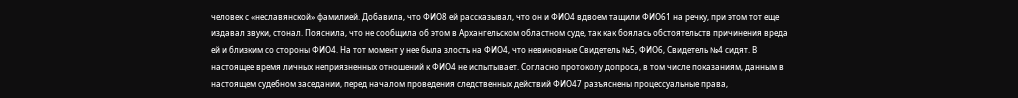человек с «неславянской» фамилией. Добавила, что ФИО8 ей рассказывал, что он и ФИО4 вдвоем тащили ФИО61 на речку, при этом тот еще издавал звуки, стонал. Пояснила, что не сообщила об этом в Архангельском областном суде, так как боялась обстоятельств причинения вреда ей и близким со стороны ФИО4. На тот момент у нее была злость на ФИО4, что невиновные Свидетель №5, ФИО6, Свидетель №4 сидят. В настоящее время личных неприязненных отношений к ФИО4 не испытывает. Согласно протоколу допроса, в том числе показаниям, данным в настоящем судебном заседании, перед началом проведения следственных действий ФИО47 разъяснены процессуальные права,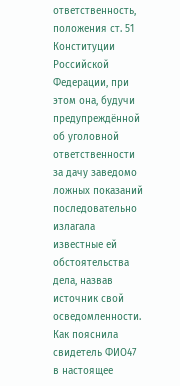ответственность, положения ст. 51 Конституции Российской Федерации, при этом она, будучи предупреждённой об уголовной ответственности за дачу заведомо ложных показаний последовательно излагала известные ей обстоятельства дела, назвав источник свой осведомленности. Как пояснила свидетель ФИО47 в настоящее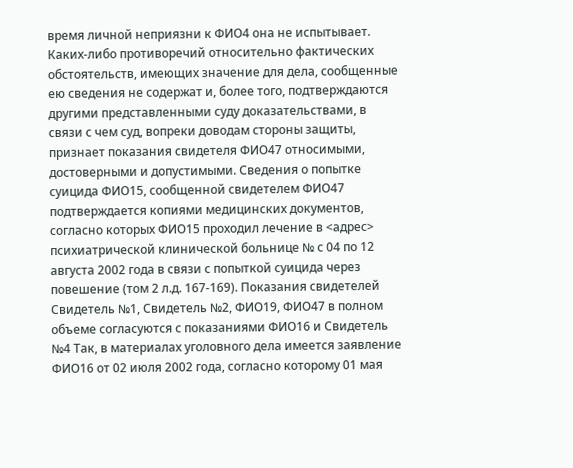время личной неприязни к ФИО4 она не испытывает. Каких-либо противоречий относительно фактических обстоятельств, имеющих значение для дела, сообщенные ею сведения не содержат и, более того, подтверждаются другими представленными суду доказательствами, в связи с чем суд, вопреки доводам стороны защиты, признает показания свидетеля ФИО47 относимыми, достоверными и допустимыми. Сведения о попытке суицида ФИО15, сообщенной свидетелем ФИО47 подтверждается копиями медицинских документов, согласно которых ФИО15 проходил лечение в <адрес> психиатрической клинической больнице № с 04 по 12 августа 2002 года в связи с попыткой суицида через повешение (том 2 л.д. 167-169). Показания свидетелей Свидетель №1, Свидетель №2, ФИО19, ФИО47 в полном объеме согласуются с показаниями ФИО16 и Свидетель №4 Так, в материалах уголовного дела имеется заявление ФИО16 от 02 июля 2002 года, согласно которому 01 мая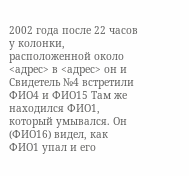2002 года после 22 часов у колонки, расположенной около <адрес> в <адрес> он и Свидетель №4 встретили ФИО4 и ФИО15 Там же находился ФИО1, который умывался. Он (ФИО16) видел, как ФИО1 упал и его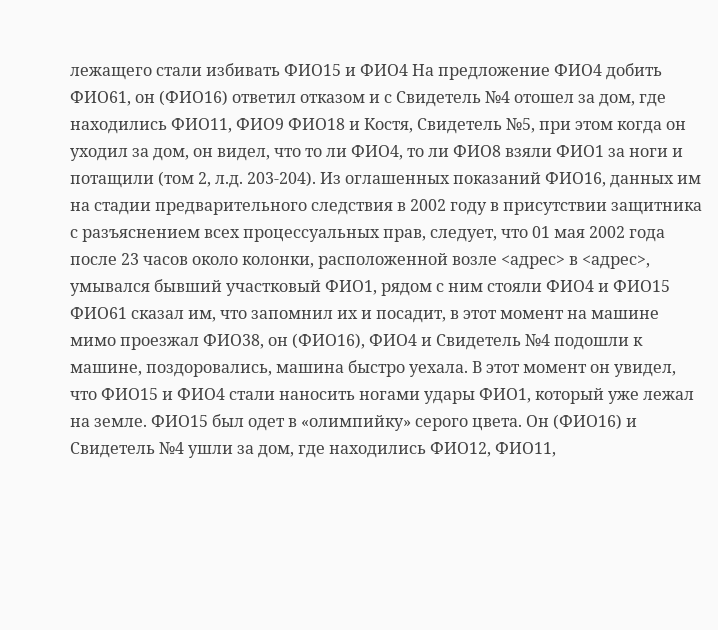лежащего стали избивать ФИО15 и ФИО4 На предложение ФИО4 добить ФИО61, он (ФИО16) ответил отказом и с Свидетель №4 отошел за дом, где находились ФИО11, ФИО9 ФИО18 и Костя, Свидетель №5, при этом когда он уходил за дом, он видел, что то ли ФИО4, то ли ФИО8 взяли ФИО1 за ноги и потащили (том 2, л.д. 203-204). Из оглашенных показаний ФИО16, данных им на стадии предварительного следствия в 2002 году в присутствии защитника с разъяснением всех процессуальных прав, следует, что 01 мая 2002 года после 23 часов около колонки, расположенной возле <адрес> в <адрес>, умывался бывший участковый ФИО1, рядом с ним стояли ФИО4 и ФИО15 ФИО61 сказал им, что запомнил их и посадит, в этот момент на машине мимо проезжал ФИО38, он (ФИО16), ФИО4 и Свидетель №4 подошли к машине, поздоровались, машина быстро уехала. В этот момент он увидел, что ФИО15 и ФИО4 стали наносить ногами удары ФИО1, который уже лежал на земле. ФИО15 был одет в «олимпийку» серого цвета. Он (ФИО16) и Свидетель №4 ушли за дом, где находились ФИО12, ФИО11,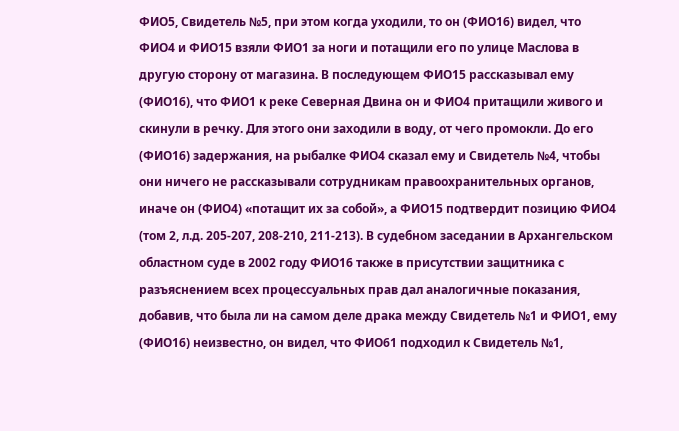ФИО5, Свидетель №5, при этом когда уходили, то он (ФИО16) видел, что ФИО4 и ФИО15 взяли ФИО1 за ноги и потащили его по улице Маслова в другую сторону от магазина. В последующем ФИО15 рассказывал ему (ФИО16), что ФИО1 к реке Северная Двина он и ФИО4 притащили живого и скинули в речку. Для этого они заходили в воду, от чего промокли. До его (ФИО16) задержания, на рыбалке ФИО4 сказал ему и Свидетель №4, чтобы они ничего не рассказывали сотрудникам правоохранительных органов, иначе он (ФИО4) «потащит их за собой», а ФИО15 подтвердит позицию ФИО4 (том 2, л.д. 205-207, 208-210, 211-213). В судебном заседании в Архангельском областном суде в 2002 году ФИО16 также в присутствии защитника с разъяснением всех процессуальных прав дал аналогичные показания, добавив, что была ли на самом деле драка между Свидетель №1 и ФИО1, ему (ФИО16) неизвестно, он видел, что ФИО61 подходил к Свидетель №1,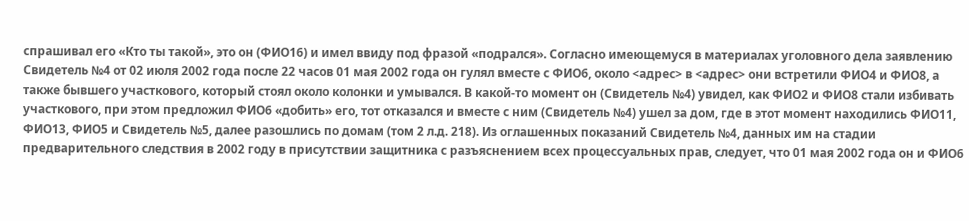спрашивал его «Кто ты такой», это он (ФИО16) и имел ввиду под фразой «подрался». Согласно имеющемуся в материалах уголовного дела заявлению Свидетель №4 от 02 июля 2002 года после 22 часов 01 мая 2002 года он гулял вместе с ФИО6, около <адрес> в <адрес> они встретили ФИО4 и ФИО8, а также бывшего участкового, который стоял около колонки и умывался. В какой-то момент он (Свидетель №4) увидел, как ФИО2 и ФИО8 стали избивать участкового, при этом предложил ФИО6 «добить» его, тот отказался и вместе с ним (Свидетель №4) ушел за дом, где в этот момент находились ФИО11, ФИО13, ФИО5 и Свидетель №5, далее разошлись по домам (том 2 л.д. 218). Из оглашенных показаний Свидетель №4, данных им на стадии предварительного следствия в 2002 году в присутствии защитника с разъяснением всех процессуальных прав, следует, что 01 мая 2002 года он и ФИО6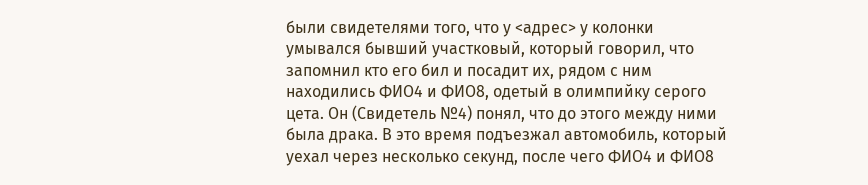были свидетелями того, что у <адрес> у колонки умывался бывший участковый, который говорил, что запомнил кто его бил и посадит их, рядом с ним находились ФИО4 и ФИО8, одетый в олимпийку серого цета. Он (Свидетель №4) понял, что до этого между ними была драка. В это время подъезжал автомобиль, который уехал через несколько секунд, после чего ФИО4 и ФИО8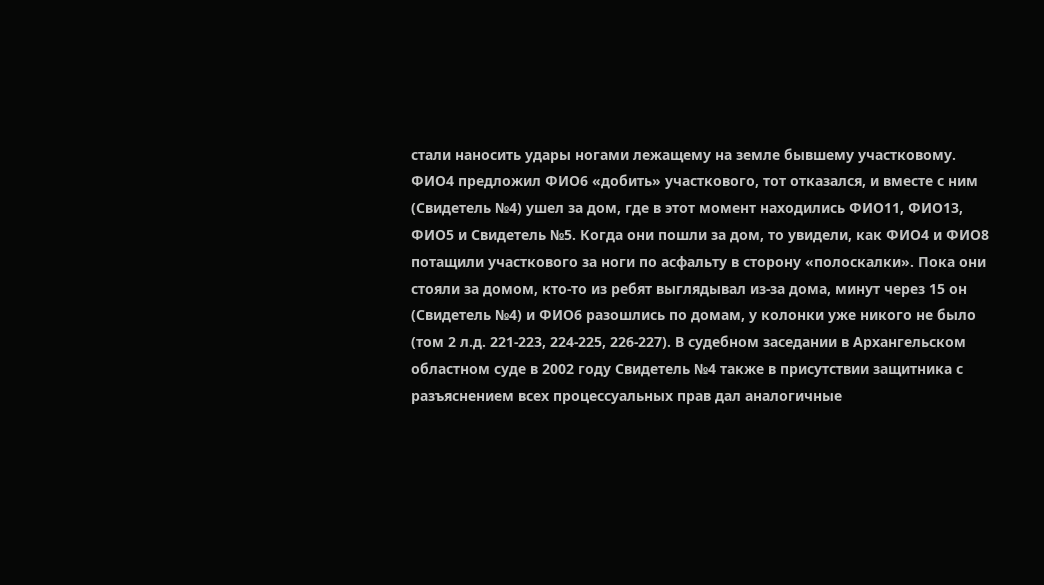стали наносить удары ногами лежащему на земле бывшему участковому. ФИО4 предложил ФИО6 «добить» участкового, тот отказался, и вместе с ним (Свидетель №4) ушел за дом, где в этот момент находились ФИО11, ФИО13, ФИО5 и Свидетель №5. Когда они пошли за дом, то увидели, как ФИО4 и ФИО8 потащили участкового за ноги по асфальту в сторону «полоскалки». Пока они стояли за домом, кто-то из ребят выглядывал из-за дома, минут через 15 он (Свидетель №4) и ФИО6 разошлись по домам, у колонки уже никого не было (том 2 л.д. 221-223, 224-225, 226-227). В судебном заседании в Архангельском областном суде в 2002 году Свидетель №4 также в присутствии защитника с разъяснением всех процессуальных прав дал аналогичные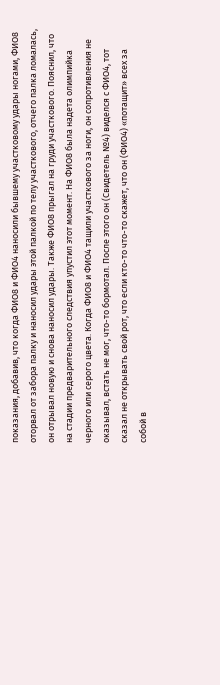показания, добавив, что когда ФИО8 и ФИО4 наносили бывшему участковому удары ногами, ФИО8 оторвал от забора палку и наносил удары этой палкой по телу участкового, отчего палка ломалась, он отрывал новую и снова наносил удары. Также ФИО8 прыгал на груди участкового. Пояснил, что на стадии предварительного следствия упустил этот момент. На ФИО8 была надета олимпийка черного или серого цвета. Когда ФИО8 и ФИО4 тащили участкового за ноги, он сопротивления не оказывал, встать не мог, что-то бормотал. После этого он (Свидетель №4) виделся с ФИО4, тот сказал не открывать свой рот, что если кто-то что-то скажет, что он (ФИО4) «потащит» всех за собой в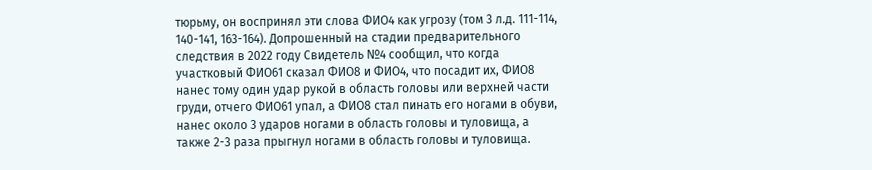тюрьму, он воспринял эти слова ФИО4 как угрозу (том 3 л.д. 111-114, 140-141, 163-164). Допрошенный на стадии предварительного следствия в 2022 году Свидетель №4 сообщил, что когда участковый ФИО61 сказал ФИО8 и ФИО4, что посадит их, ФИО8 нанес тому один удар рукой в область головы или верхней части груди, отчего ФИО61 упал, а ФИО8 стал пинать его ногами в обуви, нанес около 3 ударов ногами в область головы и туловища, а также 2-3 раза прыгнул ногами в область головы и туловища.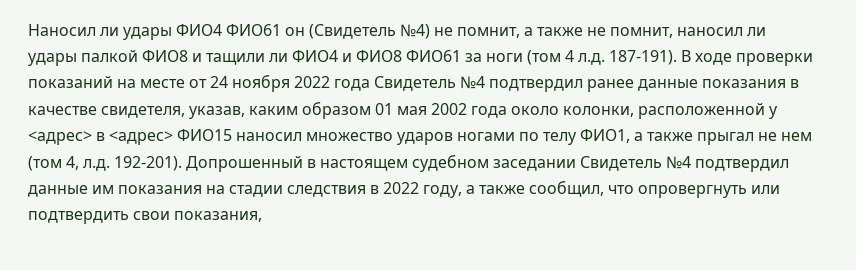Наносил ли удары ФИО4 ФИО61 он (Свидетель №4) не помнит, а также не помнит, наносил ли удары палкой ФИО8 и тащили ли ФИО4 и ФИО8 ФИО61 за ноги (том 4 л.д. 187-191). В ходе проверки показаний на месте от 24 ноября 2022 года Свидетель №4 подтвердил ранее данные показания в качестве свидетеля, указав, каким образом 01 мая 2002 года около колонки, расположенной у <адрес> в <адрес> ФИО15 наносил множество ударов ногами по телу ФИО1, а также прыгал не нем (том 4, л.д. 192-201). Допрошенный в настоящем судебном заседании Свидетель №4 подтвердил данные им показания на стадии следствия в 2022 году, а также сообщил, что опровергнуть или подтвердить свои показания,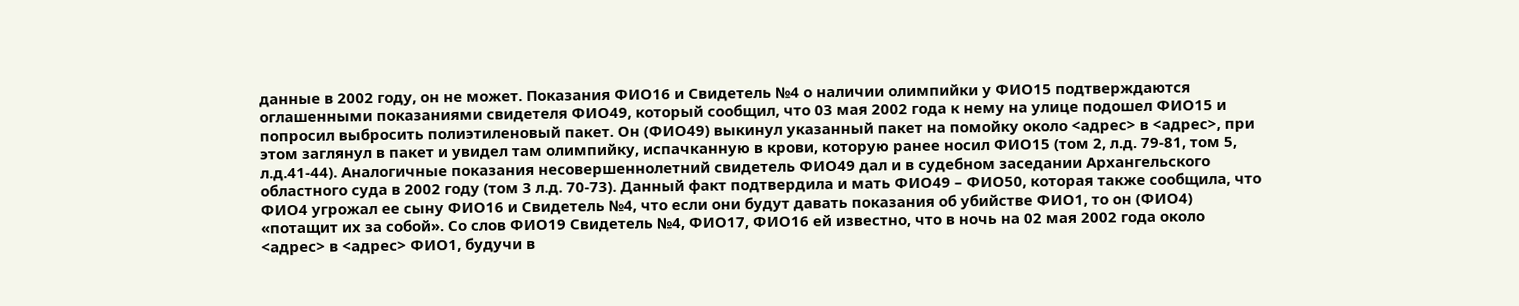данные в 2002 году, он не может. Показания ФИО16 и Свидетель №4 о наличии олимпийки у ФИО15 подтверждаются оглашенными показаниями свидетеля ФИО49, который сообщил, что 03 мая 2002 года к нему на улице подошел ФИО15 и попросил выбросить полиэтиленовый пакет. Он (ФИО49) выкинул указанный пакет на помойку около <адрес> в <адрес>, при этом заглянул в пакет и увидел там олимпийку, испачканную в крови, которую ранее носил ФИО15 (том 2, л.д. 79-81, том 5, л.д.41-44). Аналогичные показания несовершеннолетний свидетель ФИО49 дал и в судебном заседании Архангельского областного суда в 2002 году (том 3 л.д. 70-73). Данный факт подтвердила и мать ФИО49 – ФИО50, которая также сообщила, что ФИО4 угрожал ее сыну ФИО16 и Свидетель №4, что если они будут давать показания об убийстве ФИО1, то он (ФИО4) «потащит их за собой». Со слов ФИО19 Свидетель №4, ФИО17, ФИО16 ей известно, что в ночь на 02 мая 2002 года около <адрес> в <адрес> ФИО1, будучи в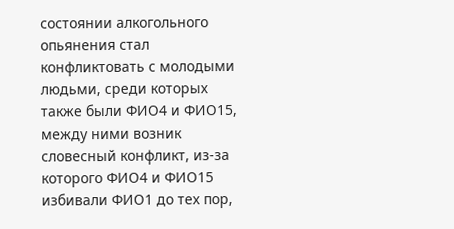состоянии алкогольного опьянения стал конфликтовать с молодыми людьми, среди которых также были ФИО4 и ФИО15, между ними возник словесный конфликт, из-за которого ФИО4 и ФИО15 избивали ФИО1 до тех пор,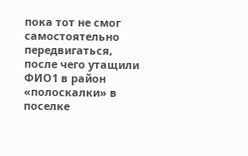пока тот не смог самостоятельно передвигаться, после чего утащили ФИО1 в район «полоскалки» в поселке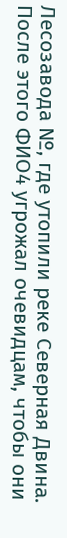Лесозавода №, где утопили реке Северная Двина. После этого ФИО4 угрожал очевидцам, чтобы они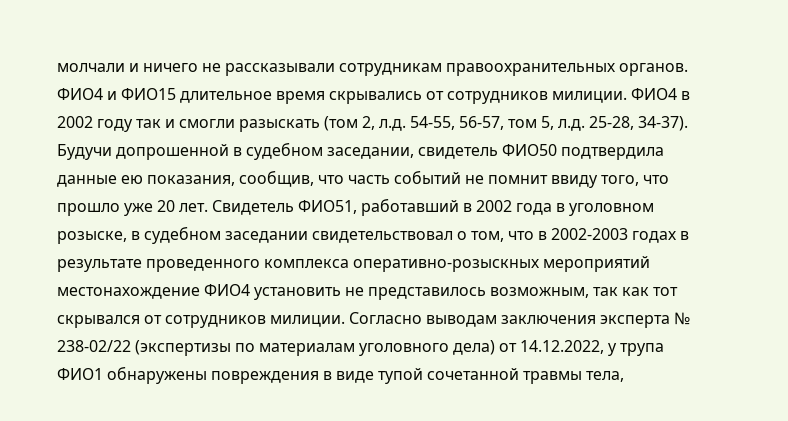молчали и ничего не рассказывали сотрудникам правоохранительных органов. ФИО4 и ФИО15 длительное время скрывались от сотрудников милиции. ФИО4 в 2002 году так и смогли разыскать (том 2, л.д. 54-55, 56-57, том 5, л.д. 25-28, 34-37). Будучи допрошенной в судебном заседании, свидетель ФИО50 подтвердила данные ею показания, сообщив, что часть событий не помнит ввиду того, что прошло уже 20 лет. Свидетель ФИО51, работавший в 2002 года в уголовном розыске, в судебном заседании свидетельствовал о том, что в 2002-2003 годах в результате проведенного комплекса оперативно-розыскных мероприятий местонахождение ФИО4 установить не представилось возможным, так как тот скрывался от сотрудников милиции. Согласно выводам заключения эксперта № 238-02/22 (экспертизы по материалам уголовного дела) от 14.12.2022, у трупа ФИО1 обнаружены повреждения в виде тупой сочетанной травмы тела,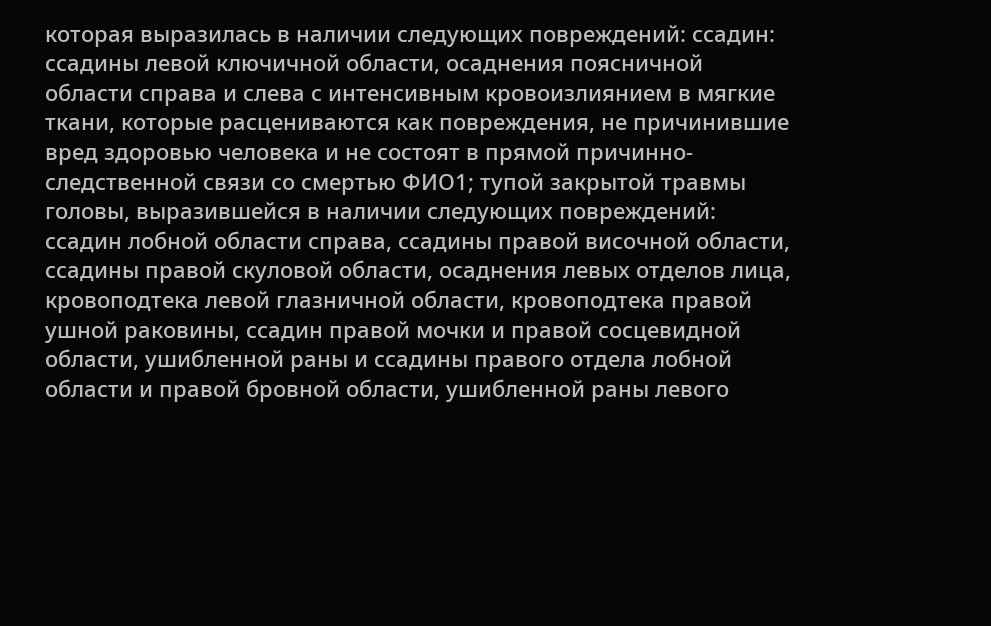которая выразилась в наличии следующих повреждений: ссадин: ссадины левой ключичной области, осаднения поясничной области справа и слева с интенсивным кровоизлиянием в мягкие ткани, которые расцениваются как повреждения, не причинившие вред здоровью человека и не состоят в прямой причинно-следственной связи со смертью ФИО1; тупой закрытой травмы головы, выразившейся в наличии следующих повреждений: ссадин лобной области справа, ссадины правой височной области, ссадины правой скуловой области, осаднения левых отделов лица, кровоподтека левой глазничной области, кровоподтека правой ушной раковины, ссадин правой мочки и правой сосцевидной области, ушибленной раны и ссадины правого отдела лобной области и правой бровной области, ушибленной раны левого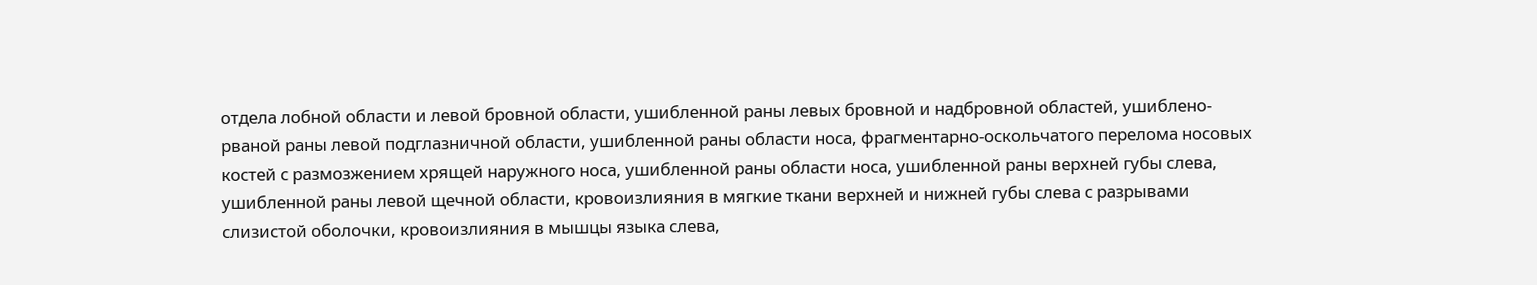отдела лобной области и левой бровной области, ушибленной раны левых бровной и надбровной областей, ушиблено-рваной раны левой подглазничной области, ушибленной раны области носа, фрагментарно-оскольчатого перелома носовых костей с размозжением хрящей наружного носа, ушибленной раны области носа, ушибленной раны верхней губы слева, ушибленной раны левой щечной области, кровоизлияния в мягкие ткани верхней и нижней губы слева с разрывами слизистой оболочки, кровоизлияния в мышцы языка слева,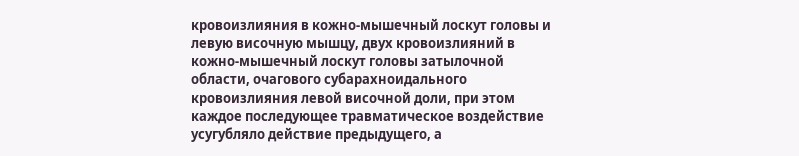кровоизлияния в кожно-мышечный лоскут головы и левую височную мышцу, двух кровоизлияний в кожно-мышечный лоскут головы затылочной области, очагового субарахноидального кровоизлияния левой височной доли, при этом каждое последующее травматическое воздействие усугубляло действие предыдущего, а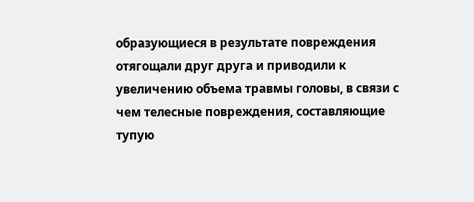образующиеся в результате повреждения отягощали друг друга и приводили к увеличению объема травмы головы, в связи с чем телесные повреждения, составляющие тупую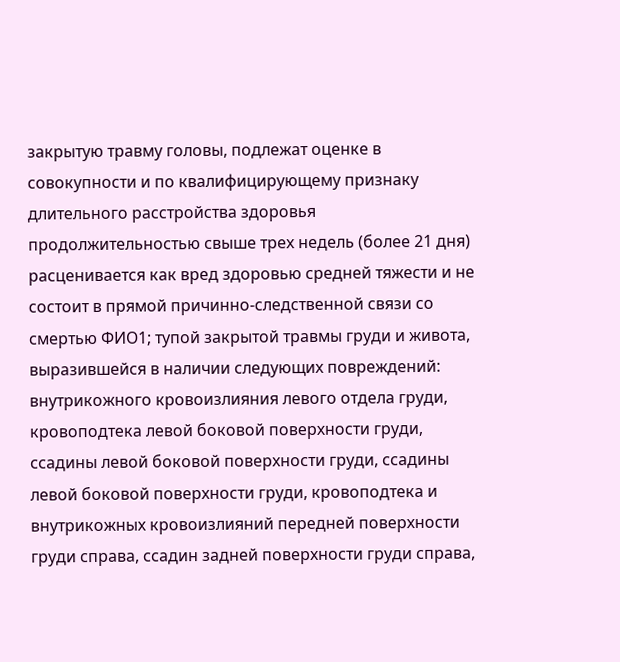закрытую травму головы, подлежат оценке в совокупности и по квалифицирующему признаку длительного расстройства здоровья продолжительностью свыше трех недель (более 21 дня) расценивается как вред здоровью средней тяжести и не состоит в прямой причинно-следственной связи со смертью ФИО1; тупой закрытой травмы груди и живота, выразившейся в наличии следующих повреждений: внутрикожного кровоизлияния левого отдела груди, кровоподтека левой боковой поверхности груди, ссадины левой боковой поверхности груди, ссадины левой боковой поверхности груди, кровоподтека и внутрикожных кровоизлияний передней поверхности груди справа, ссадин задней поверхности груди справа,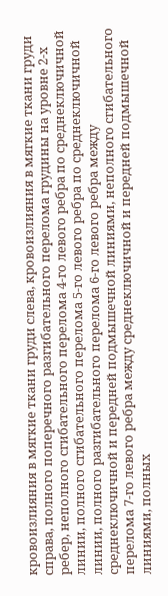кровоизлияния в мягкие ткани груди слева, кровоизлияния в мягкие ткани груди справа, полного поперечного разгибательного перелома грудины на уровне 2-х ребер, неполного сгибательного перелома 4-го левого ребра по среднеключичной линии, полного сгибательного перелома 5-го левого ребра по среднеключичной линии, полного разгибательного перелома 6-го левого ребра между среднеключичной и передней подмышечной линиями, неполного сгибательного перелома 7-го левого ребра между среднеключичной и передней подмышечной линиями, полных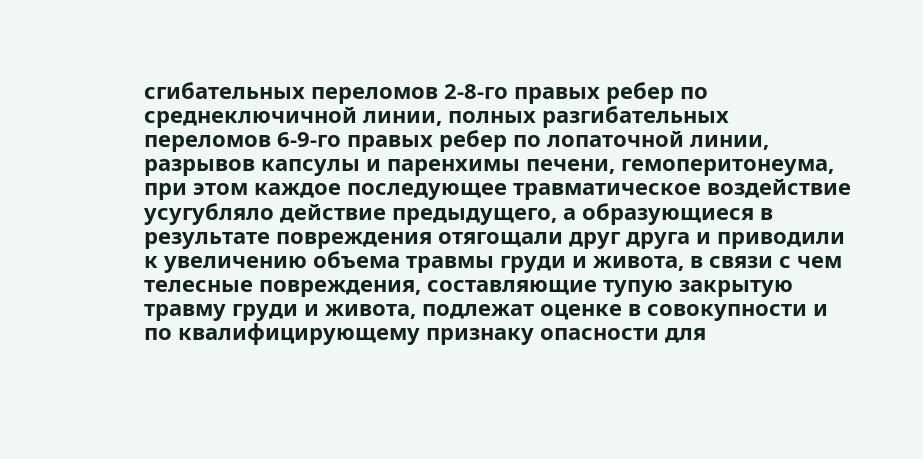сгибательных переломов 2-8-го правых ребер по среднеключичной линии, полных разгибательных переломов 6-9-го правых ребер по лопаточной линии, разрывов капсулы и паренхимы печени, гемоперитонеума, при этом каждое последующее травматическое воздействие усугубляло действие предыдущего, а образующиеся в результате повреждения отягощали друг друга и приводили к увеличению объема травмы груди и живота, в связи с чем телесные повреждения, составляющие тупую закрытую травму груди и живота, подлежат оценке в совокупности и по квалифицирующему признаку опасности для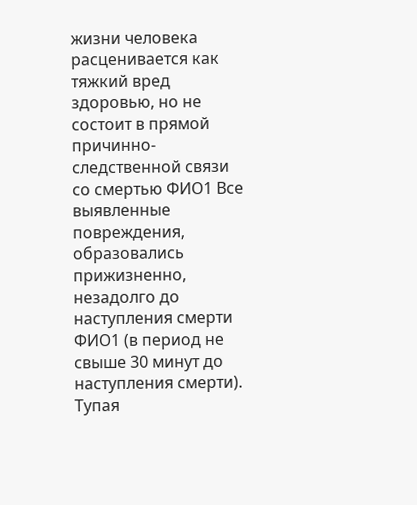жизни человека расценивается как тяжкий вред здоровью, но не состоит в прямой причинно-следственной связи со смертью ФИО1 Все выявленные повреждения, образовались прижизненно, незадолго до наступления смерти ФИО1 (в период не свыше 30 минут до наступления смерти). Тупая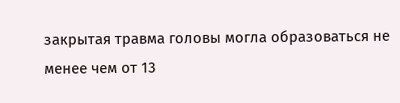закрытая травма головы могла образоваться не менее чем от 13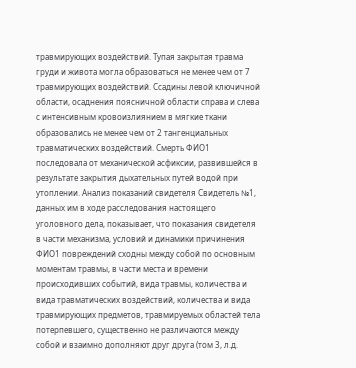травмирующих воздействий. Тупая закрытая травма груди и живота могла образоваться не менее чем от 7 травмирующих воздействий. Ссадины левой ключичной области, осаднения поясничной области справа и слева с интенсивным кровоизлиянием в мягкие ткани образовались не менее чем от 2 тангенциальных травматических воздействий. Смерть ФИО1 последовала от механической асфиксии, развившейся в результате закрытия дыхательных путей водой при утоплении. Анализ показаний свидетеля Свидетель №1, данных им в ходе расследования настоящего уголовного дела, показывает, что показания свидетеля в части механизма, условий и динамики причинения ФИО1 повреждений сходны между собой по основным моментам травмы, в части места и времени происходивших событий, вида травмы, количества и вида травматических воздействий, количества и вида травмирующих предметов, травмируемых областей тела потерпевшего, существенно не различаются между собой и взаимно дополняют друг друга (том 3, л.д.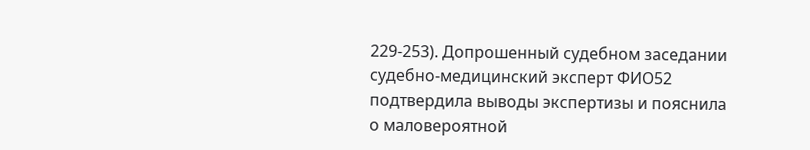229-253). Допрошенный судебном заседании судебно-медицинский эксперт ФИО52 подтвердила выводы экспертизы и пояснила о маловероятной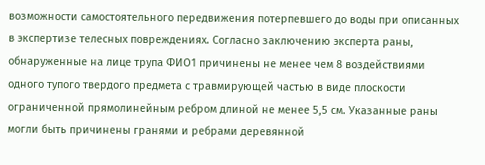возможности самостоятельного передвижения потерпевшего до воды при описанных в экспертизе телесных повреждениях. Согласно заключению эксперта раны, обнаруженные на лице трупа ФИО1 причинены не менее чем 8 воздействиями одного тупого твердого предмета с травмирующей частью в виде плоскости ограниченной прямолинейным ребром длиной не менее 5,5 см. Указанные раны могли быть причинены гранями и ребрами деревянной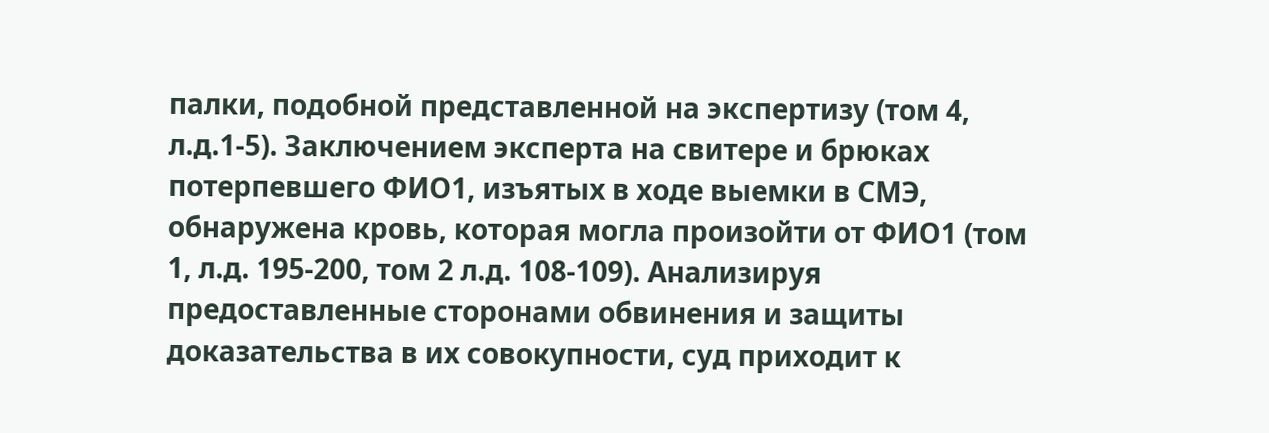палки, подобной представленной на экспертизу (том 4, л.д.1-5). Заключением эксперта на свитере и брюках потерпевшего ФИО1, изъятых в ходе выемки в СМЭ, обнаружена кровь, которая могла произойти от ФИО1 (том 1, л.д. 195-200, том 2 л.д. 108-109). Анализируя предоставленные сторонами обвинения и защиты доказательства в их совокупности, суд приходит к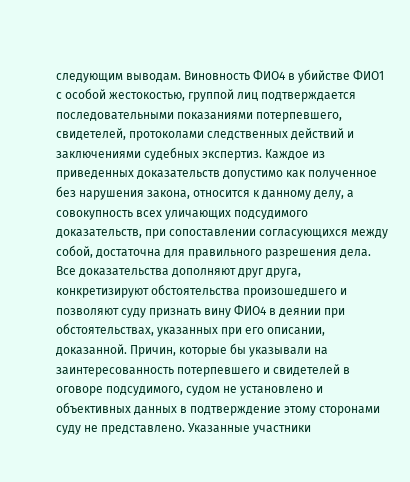следующим выводам. Виновность ФИО4 в убийстве ФИО1 с особой жестокостью, группой лиц подтверждается последовательными показаниями потерпевшего, свидетелей, протоколами следственных действий и заключениями судебных экспертиз. Каждое из приведенных доказательств допустимо как полученное без нарушения закона, относится к данному делу, а совокупность всех уличающих подсудимого доказательств, при сопоставлении согласующихся между собой, достаточна для правильного разрешения дела. Все доказательства дополняют друг друга, конкретизируют обстоятельства произошедшего и позволяют суду признать вину ФИО4 в деянии при обстоятельствах, указанных при его описании, доказанной. Причин, которые бы указывали на заинтересованность потерпевшего и свидетелей в оговоре подсудимого, судом не установлено и объективных данных в подтверждение этому сторонами суду не представлено. Указанные участники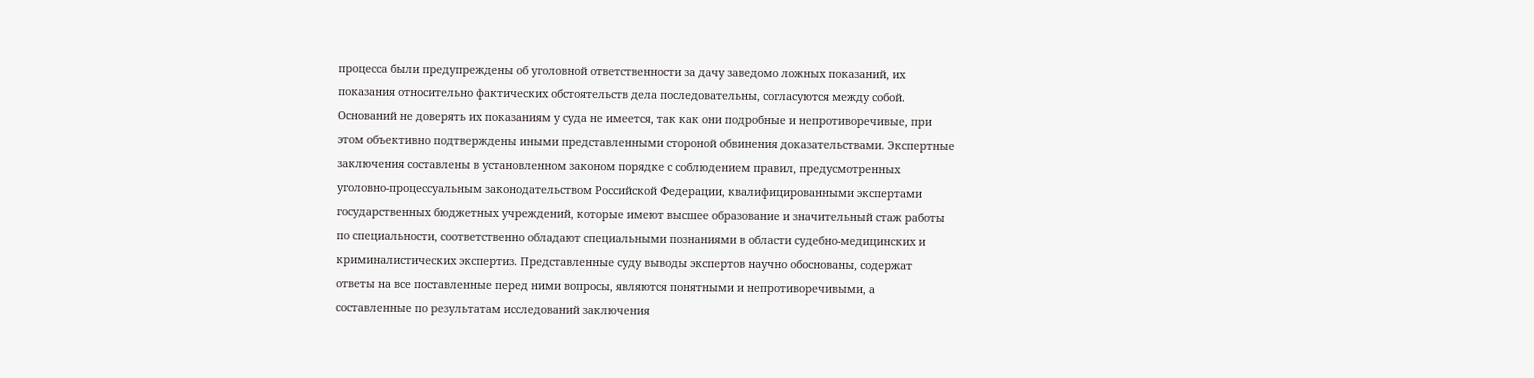процесса были предупреждены об уголовной ответственности за дачу заведомо ложных показаний, их показания относительно фактических обстоятельств дела последовательны, согласуются между собой. Оснований не доверять их показаниям у суда не имеется, так как они подробные и непротиворечивые, при этом объективно подтверждены иными представленными стороной обвинения доказательствами. Экспертные заключения составлены в установленном законом порядке с соблюдением правил, предусмотренных уголовно-процессуальным законодательством Российской Федерации, квалифицированными экспертами государственных бюджетных учреждений, которые имеют высшее образование и значительный стаж работы по специальности, соответственно обладают специальными познаниями в области судебно-медицинских и криминалистических экспертиз. Представленные суду выводы экспертов научно обоснованы, содержат ответы на все поставленные перед ними вопросы, являются понятными и непротиворечивыми, а составленные по результатам исследований заключения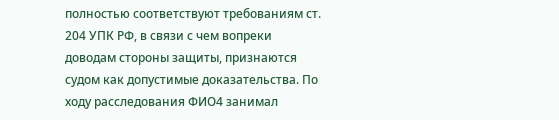полностью соответствуют требованиям ст. 204 УПК РФ, в связи с чем вопреки доводам стороны защиты, признаются судом как допустимые доказательства. По ходу расследования ФИО4 занимал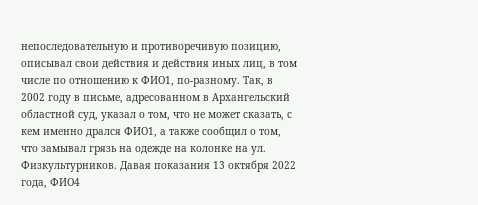непоследовательную и противоречивую позицию, описывал свои действия и действия иных лиц, в том числе по отношению к ФИО1, по-разному. Так, в 2002 году в письме, адресованном в Архангельский областной суд, указал о том, что не может сказать, с кем именно дрался ФИО1, а также сообщил о том, что замывал грязь на одежде на колонке на ул. Физкультурников. Давая показания 13 октября 2022 года, ФИО4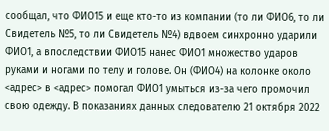сообщал, что ФИО15 и еще кто-то из компании (то ли ФИО6, то ли Свидетель №5, то ли Свидетель №4) вдвоем синхронно ударили ФИО1, а впоследствии ФИО15 нанес ФИО1 множество ударов руками и ногами по телу и голове. Он (ФИО4) на колонке около <адрес> в <адрес> помогал ФИО1 умыться из-за чего промочил свою одежду. В показаниях данных следователю 21 октября 2022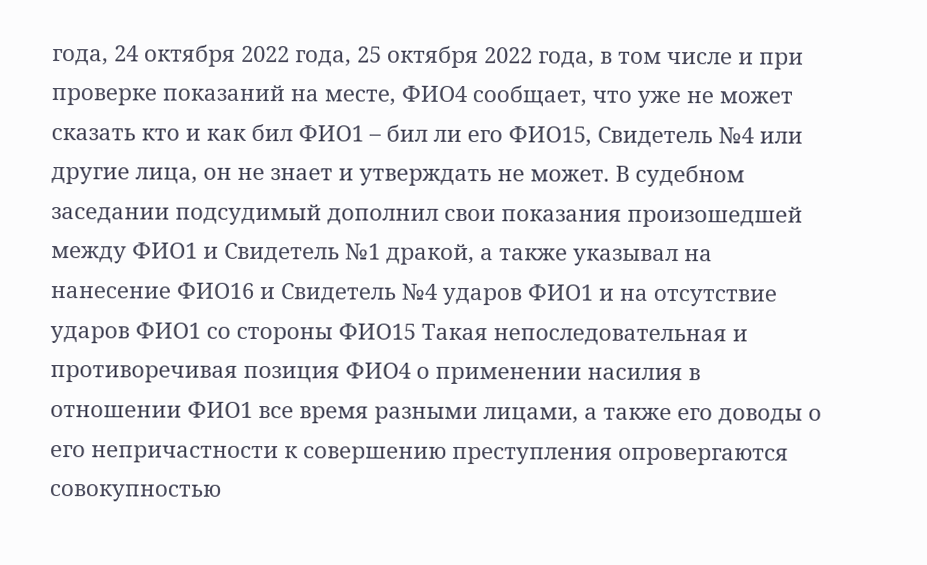года, 24 октября 2022 года, 25 октября 2022 года, в том числе и при проверке показаний на месте, ФИО4 сообщает, что уже не может сказать кто и как бил ФИО1 – бил ли его ФИО15, Свидетель №4 или другие лица, он не знает и утверждать не может. В судебном заседании подсудимый дополнил свои показания произошедшей между ФИО1 и Свидетель №1 дракой, а также указывал на нанесение ФИО16 и Свидетель №4 ударов ФИО1 и на отсутствие ударов ФИО1 со стороны ФИО15 Такая непоследовательная и противоречивая позиция ФИО4 о применении насилия в отношении ФИО1 все время разными лицами, а также его доводы о его непричастности к совершению преступления опровергаются совокупностью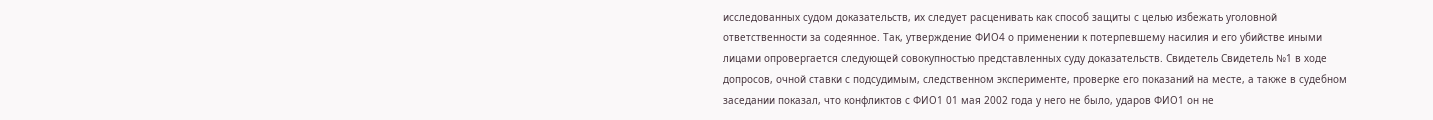исследованных судом доказательств, их следует расценивать как способ защиты с целью избежать уголовной ответственности за содеянное. Так, утверждение ФИО4 о применении к потерпевшему насилия и его убийстве иными лицами опровергается следующей совокупностью представленных суду доказательств. Свидетель Свидетель №1 в ходе допросов, очной ставки с подсудимым, следственном эксперименте, проверке его показаний на месте, а также в судебном заседании показал, что конфликтов с ФИО1 01 мая 2002 года у него не было, ударов ФИО1 он не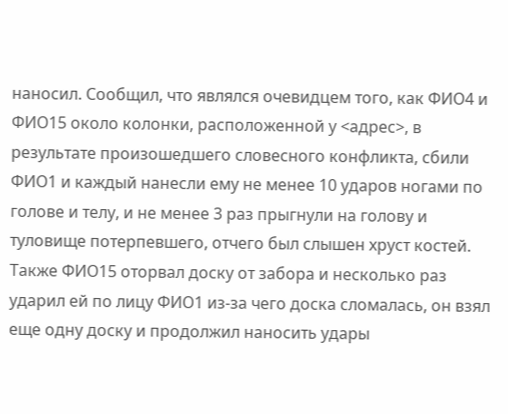наносил. Сообщил, что являлся очевидцем того, как ФИО4 и ФИО15 около колонки, расположенной у <адрес>, в результате произошедшего словесного конфликта, сбили ФИО1 и каждый нанесли ему не менее 10 ударов ногами по голове и телу, и не менее 3 раз прыгнули на голову и туловище потерпевшего, отчего был слышен хруст костей. Также ФИО15 оторвал доску от забора и несколько раз ударил ей по лицу ФИО1 из-за чего доска сломалась, он взял еще одну доску и продолжил наносить удары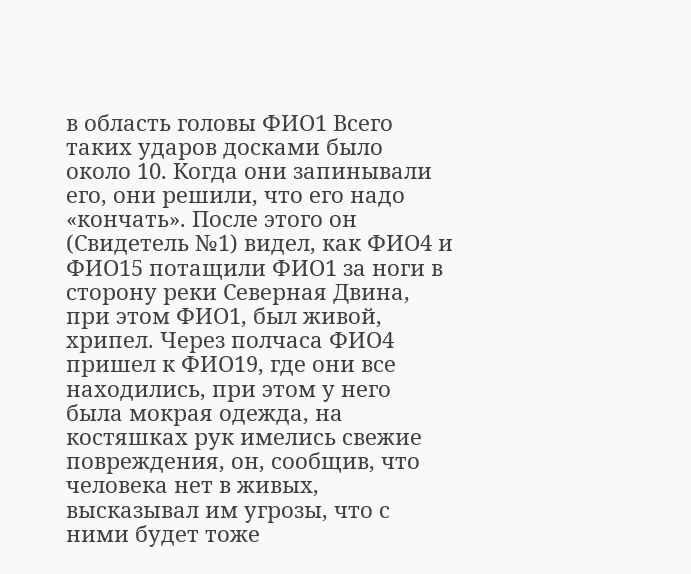в область головы ФИО1 Всего таких ударов досками было около 10. Когда они запинывали его, они решили, что его надо «кончать». После этого он (Свидетель №1) видел, как ФИО4 и ФИО15 потащили ФИО1 за ноги в сторону реки Северная Двина, при этом ФИО1, был живой, хрипел. Через полчаса ФИО4 пришел к ФИО19, где они все находились, при этом у него была мокрая одежда, на костяшках рук имелись свежие повреждения, он, сообщив, что человека нет в живых, высказывал им угрозы, что с ними будет тоже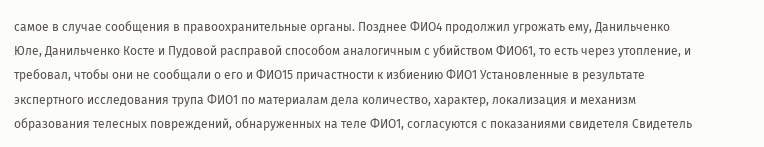самое в случае сообщения в правоохранительные органы. Позднее ФИО4 продолжил угрожать ему, Данильченко Юле, Данильченко Косте и Пудовой расправой способом аналогичным с убийством ФИО61, то есть через утопление, и требовал, чтобы они не сообщали о его и ФИО15 причастности к избиению ФИО1 Установленные в результате экспертного исследования трупа ФИО1 по материалам дела количество, характер, локализация и механизм образования телесных повреждений, обнаруженных на теле ФИО1, согласуются с показаниями свидетеля Свидетель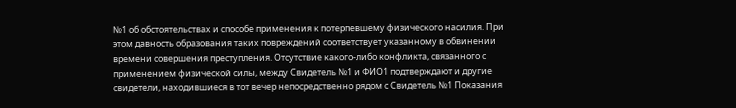№1 об обстоятельствах и способе применения к потерпевшему физического насилия. При этом давность образования таких повреждений соответствует указанному в обвинении времени совершения преступления. Отсутствие какого-либо конфликта, связанного с применением физической силы, между Свидетель №1 и ФИО1 подтверждают и другие свидетели, находившиеся в тот вечер непосредственно рядом с Свидетель №1 Показания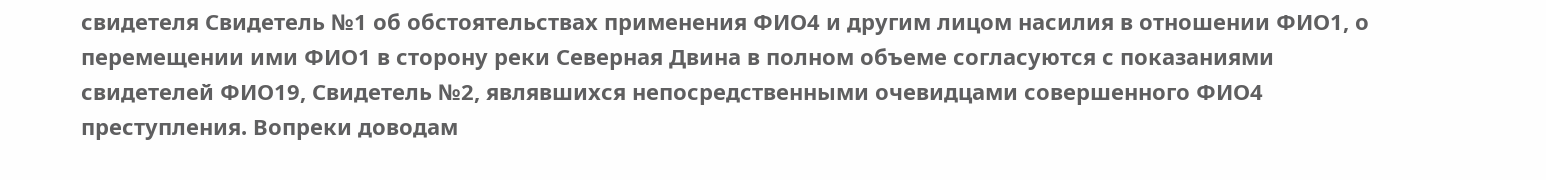свидетеля Свидетель №1 об обстоятельствах применения ФИО4 и другим лицом насилия в отношении ФИО1, о перемещении ими ФИО1 в сторону реки Северная Двина в полном объеме согласуются с показаниями свидетелей ФИО19, Свидетель №2, являвшихся непосредственными очевидцами совершенного ФИО4 преступления. Вопреки доводам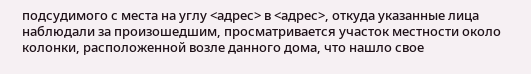подсудимого с места на углу <адрес> в <адрес>, откуда указанные лица наблюдали за произошедшим, просматривается участок местности около колонки, расположенной возле данного дома, что нашло свое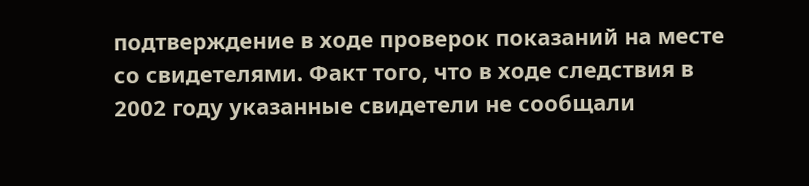подтверждение в ходе проверок показаний на месте со свидетелями. Факт того, что в ходе следствия в 2002 году указанные свидетели не сообщали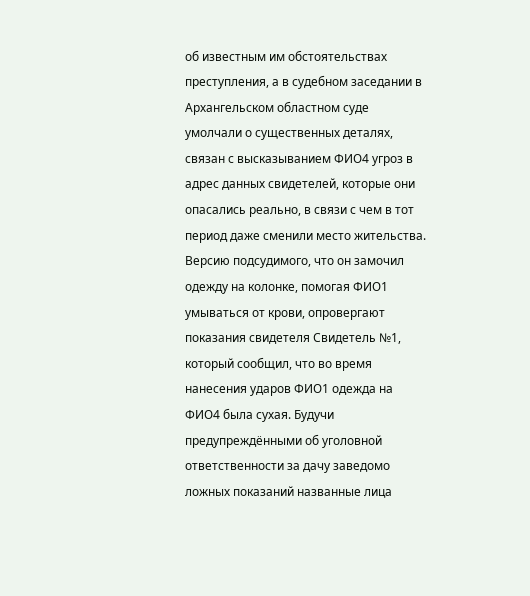об известным им обстоятельствах преступления, а в судебном заседании в Архангельском областном суде умолчали о существенных деталях, связан с высказыванием ФИО4 угроз в адрес данных свидетелей, которые они опасались реально, в связи с чем в тот период даже сменили место жительства. Версию подсудимого, что он замочил одежду на колонке, помогая ФИО1 умываться от крови, опровергают показания свидетеля Свидетель №1, который сообщил, что во время нанесения ударов ФИО1 одежда на ФИО4 была сухая. Будучи предупреждёнными об уголовной ответственности за дачу заведомо ложных показаний названные лица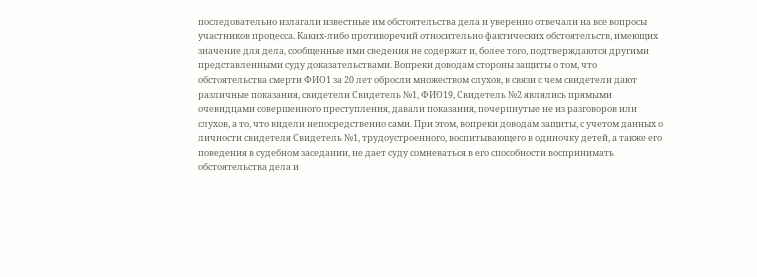последовательно излагали известные им обстоятельства дела и уверенно отвечали на все вопросы участников процесса. Каких-либо противоречий относительно фактических обстоятельств, имеющих значение для дела, сообщенные ими сведения не содержат и, более того, подтверждаются другими представленными суду доказательствами. Вопреки доводам стороны защиты о том, что обстоятельства смерти ФИО1 за 20 лет обросли множеством слухов, в связи с чем свидетели дают различные показания, свидетели Свидетель №1, ФИО19, Свидетель №2 являлись прямыми очевидцами совершенного преступления, давали показания, почерпнутые не из разговоров или слухов, а то, что видели непосредственно сами. При этом, вопреки доводам защиты, с учетом данных о личности свидетеля Свидетель №1, трудоустроенного, воспитывающего в одиночку детей, а также его поведения в судебном заседании, не дает суду сомневаться в его способности воспринимать обстоятельства дела и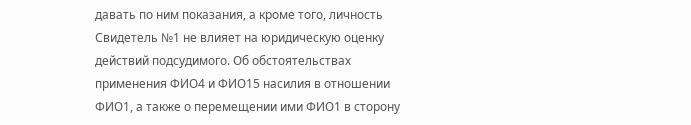давать по ним показания, а кроме того, личность Свидетель №1 не влияет на юридическую оценку действий подсудимого. Об обстоятельствах применения ФИО4 и ФИО15 насилия в отношении ФИО1, а также о перемещении ими ФИО1 в сторону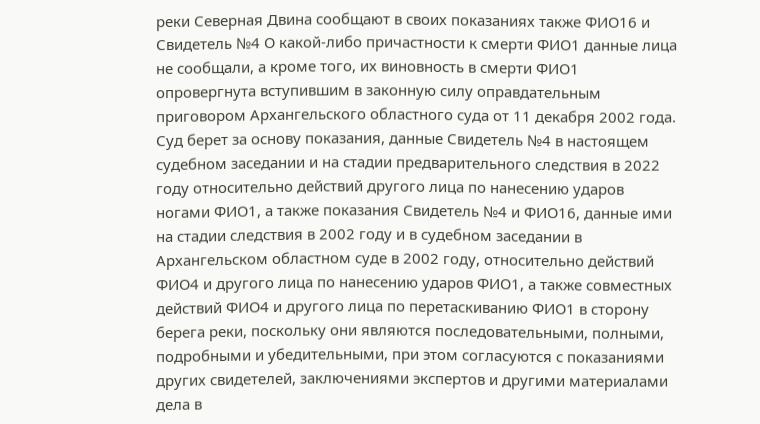реки Северная Двина сообщают в своих показаниях также ФИО16 и Свидетель №4 О какой-либо причастности к смерти ФИО1 данные лица не сообщали, а кроме того, их виновность в смерти ФИО1 опровергнута вступившим в законную силу оправдательным приговором Архангельского областного суда от 11 декабря 2002 года. Суд берет за основу показания, данные Свидетель №4 в настоящем судебном заседании и на стадии предварительного следствия в 2022 году относительно действий другого лица по нанесению ударов ногами ФИО1, а также показания Свидетель №4 и ФИО16, данные ими на стадии следствия в 2002 году и в судебном заседании в Архангельском областном суде в 2002 году, относительно действий ФИО4 и другого лица по нанесению ударов ФИО1, а также совместных действий ФИО4 и другого лица по перетаскиванию ФИО1 в сторону берега реки, поскольку они являются последовательными, полными, подробными и убедительными, при этом согласуются с показаниями других свидетелей, заключениями экспертов и другими материалами дела в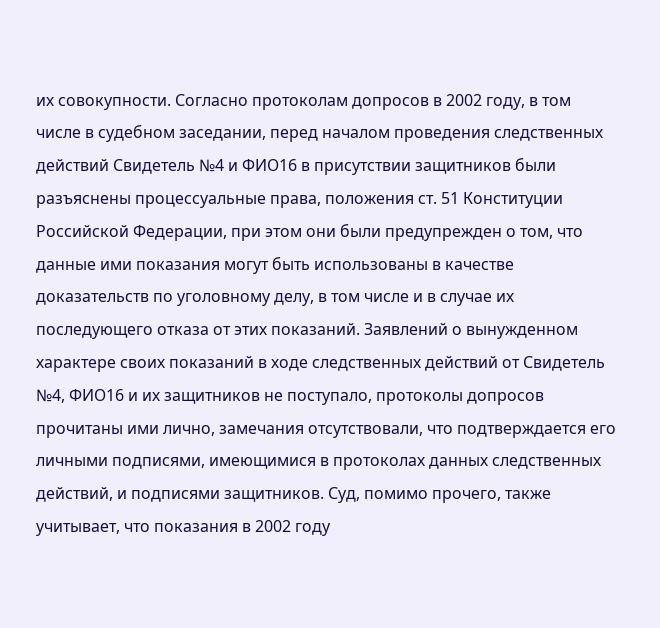их совокупности. Согласно протоколам допросов в 2002 году, в том числе в судебном заседании, перед началом проведения следственных действий Свидетель №4 и ФИО16 в присутствии защитников были разъяснены процессуальные права, положения ст. 51 Конституции Российской Федерации, при этом они были предупрежден о том, что данные ими показания могут быть использованы в качестве доказательств по уголовному делу, в том числе и в случае их последующего отказа от этих показаний. Заявлений о вынужденном характере своих показаний в ходе следственных действий от Свидетель №4, ФИО16 и их защитников не поступало, протоколы допросов прочитаны ими лично, замечания отсутствовали, что подтверждается его личными подписями, имеющимися в протоколах данных следственных действий, и подписями защитников. Суд, помимо прочего, также учитывает, что показания в 2002 году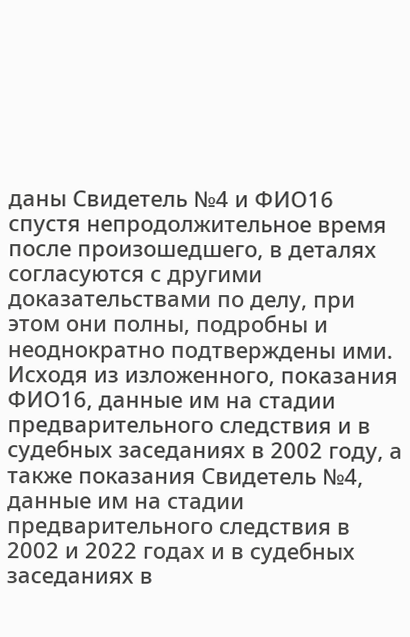даны Свидетель №4 и ФИО16 спустя непродолжительное время после произошедшего, в деталях согласуются с другими доказательствами по делу, при этом они полны, подробны и неоднократно подтверждены ими. Исходя из изложенного, показания ФИО16, данные им на стадии предварительного следствия и в судебных заседаниях в 2002 году, а также показания Свидетель №4, данные им на стадии предварительного следствия в 2002 и 2022 годах и в судебных заседаниях в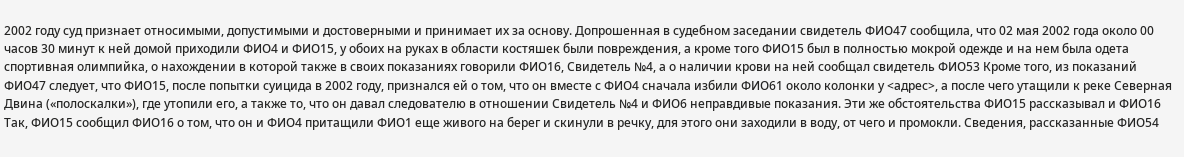2002 году суд признает относимыми, допустимыми и достоверными и принимает их за основу. Допрошенная в судебном заседании свидетель ФИО47 сообщила, что 02 мая 2002 года около 00 часов 30 минут к ней домой приходили ФИО4 и ФИО15, у обоих на руках в области костяшек были повреждения, а кроме того ФИО15 был в полностью мокрой одежде и на нем была одета спортивная олимпийка, о нахождении в которой также в своих показаниях говорили ФИО16, Свидетель №4, а о наличии крови на ней сообщал свидетель ФИО53 Кроме того, из показаний ФИО47 следует, что ФИО15, после попытки суицида в 2002 году, признался ей о том, что он вместе с ФИО4 сначала избили ФИО61 около колонки у <адрес>, а после чего утащили к реке Северная Двина («полоскалки»), где утопили его, а также то, что он давал следователю в отношении Свидетель №4 и ФИО6 неправдивые показания. Эти же обстоятельства ФИО15 рассказывал и ФИО16 Так, ФИО15 сообщил ФИО16 о том, что он и ФИО4 притащили ФИО1 еще живого на берег и скинули в речку, для этого они заходили в воду, от чего и промокли. Сведения, рассказанные ФИО54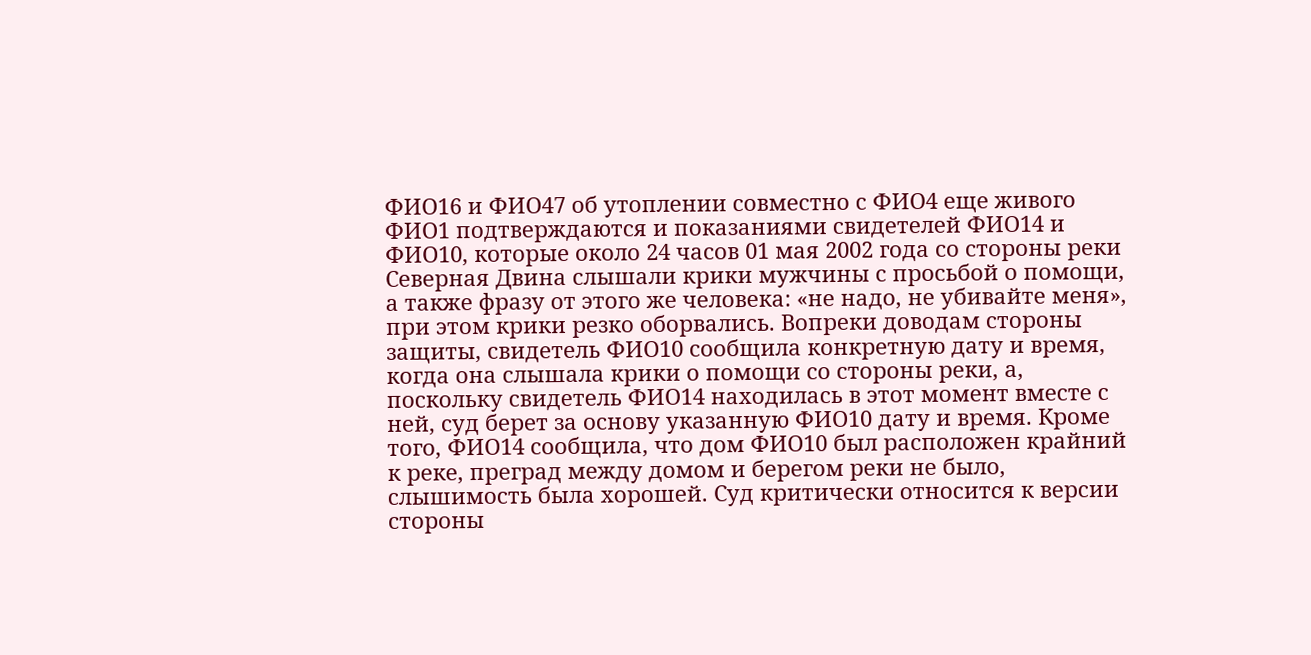ФИО16 и ФИО47 об утоплении совместно с ФИО4 еще живого ФИО1 подтверждаются и показаниями свидетелей ФИО14 и ФИО10, которые около 24 часов 01 мая 2002 года со стороны реки Северная Двина слышали крики мужчины с просьбой о помощи, а также фразу от этого же человека: «не надо, не убивайте меня», при этом крики резко оборвались. Вопреки доводам стороны защиты, свидетель ФИО10 сообщила конкретную дату и время, когда она слышала крики о помощи со стороны реки, а, поскольку свидетель ФИО14 находилась в этот момент вместе с ней, суд берет за основу указанную ФИО10 дату и время. Кроме того, ФИО14 сообщила, что дом ФИО10 был расположен крайний к реке, преград между домом и берегом реки не было, слышимость была хорошей. Суд критически относится к версии стороны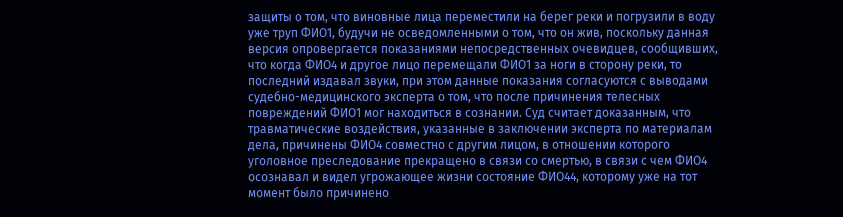защиты о том, что виновные лица переместили на берег реки и погрузили в воду уже труп ФИО1, будучи не осведомленными о том, что он жив, поскольку данная версия опровергается показаниями непосредственных очевидцев, сообщивших, что когда ФИО4 и другое лицо перемещали ФИО1 за ноги в сторону реки, то последний издавал звуки, при этом данные показания согласуются с выводами судебно-медицинского эксперта о том, что после причинения телесных повреждений ФИО1 мог находиться в сознании. Суд считает доказанным, что травматические воздействия, указанные в заключении эксперта по материалам дела, причинены ФИО4 совместно с другим лицом, в отношении которого уголовное преследование прекращено в связи со смертью, в связи с чем ФИО4 осознавал и видел угрожающее жизни состояние ФИО44, которому уже на тот момент было причинено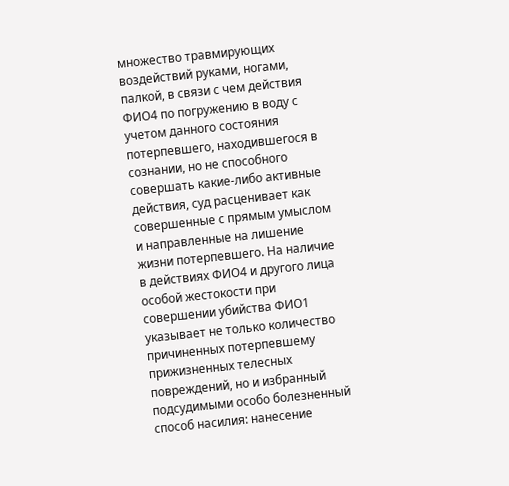множество травмирующих воздействий руками, ногами, палкой, в связи с чем действия ФИО4 по погружению в воду с учетом данного состояния потерпевшего, находившегося в сознании, но не способного совершать какие-либо активные действия, суд расценивает как совершенные с прямым умыслом и направленные на лишение жизни потерпевшего. На наличие в действиях ФИО4 и другого лица особой жестокости при совершении убийства ФИО1 указывает не только количество причиненных потерпевшему прижизненных телесных повреждений, но и избранный подсудимыми особо болезненный способ насилия: нанесение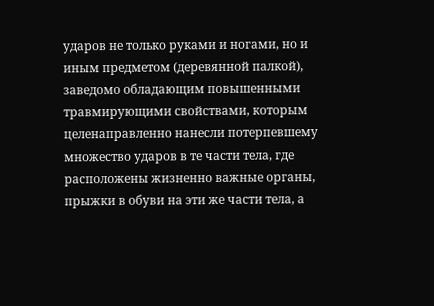ударов не только руками и ногами, но и иным предметом (деревянной палкой), заведомо обладающим повышенными травмирующими свойствами, которым целенаправленно нанесли потерпевшему множество ударов в те части тела, где расположены жизненно важные органы, прыжки в обуви на эти же части тела, а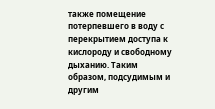также помещение потерпевшего в воду с перекрытием доступа к кислороду и свободному дыханию. Таким образом, подсудимым и другим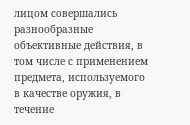лицом совершались разнообразные объективные действия, в том числе с применением предмета, используемого в качестве оружия, в течение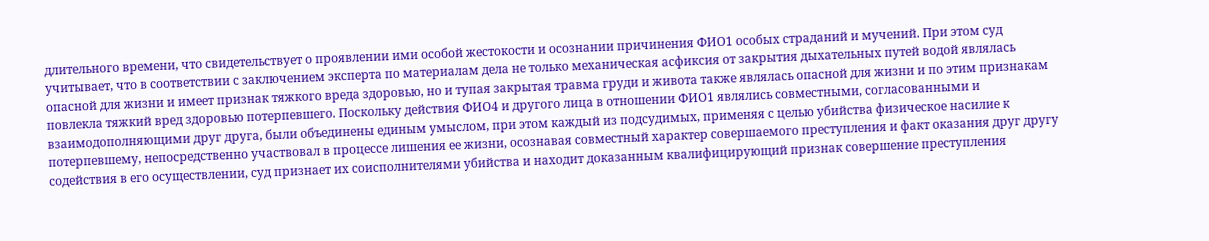длительного времени, что свидетельствует о проявлении ими особой жестокости и осознании причинения ФИО1 особых страданий и мучений. При этом суд учитывает, что в соответствии с заключением эксперта по материалам дела не только механическая асфиксия от закрытия дыхательных путей водой являлась опасной для жизни и имеет признак тяжкого вреда здоровью, но и тупая закрытая травма груди и живота также являлась опасной для жизни и по этим признакам повлекла тяжкий вред здоровью потерпевшего. Поскольку действия ФИО4 и другого лица в отношении ФИО1 являлись совместными, согласованными и взаимодополняющими друг друга, были объединены единым умыслом, при этом каждый из подсудимых, применяя с целью убийства физическое насилие к потерпевшему, непосредственно участвовал в процессе лишения ее жизни, осознавая совместный характер совершаемого преступления и факт оказания друг другу содействия в его осуществлении, суд признает их соисполнителями убийства и находит доказанным квалифицирующий признак совершение преступления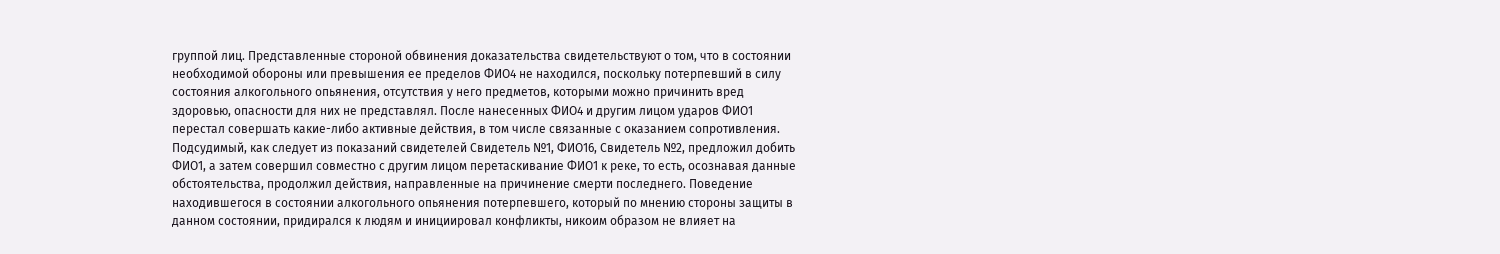группой лиц. Представленные стороной обвинения доказательства свидетельствуют о том, что в состоянии необходимой обороны или превышения ее пределов ФИО4 не находился, поскольку потерпевший в силу состояния алкогольного опьянения, отсутствия у него предметов, которыми можно причинить вред здоровью, опасности для них не представлял. После нанесенных ФИО4 и другим лицом ударов ФИО1 перестал совершать какие-либо активные действия, в том числе связанные с оказанием сопротивления. Подсудимый, как следует из показаний свидетелей Свидетель №1, ФИО16, Свидетель №2, предложил добить ФИО1, а затем совершил совместно с другим лицом перетаскивание ФИО1 к реке, то есть, осознавая данные обстоятельства, продолжил действия, направленные на причинение смерти последнего. Поведение находившегося в состоянии алкогольного опьянения потерпевшего, который по мнению стороны защиты в данном состоянии, придирался к людям и инициировал конфликты, никоим образом не влияет на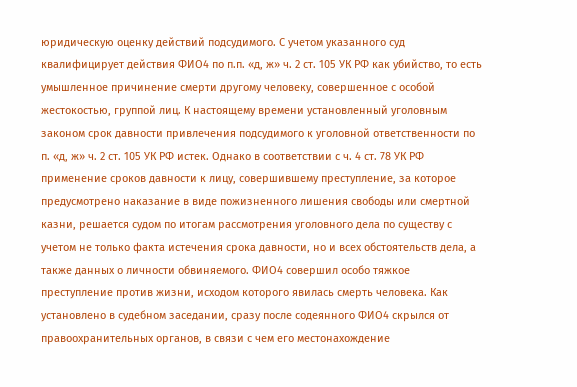юридическую оценку действий подсудимого. С учетом указанного суд квалифицирует действия ФИО4 по п.п. «д, ж» ч. 2 ст. 105 УК РФ как убийство, то есть умышленное причинение смерти другому человеку, совершенное с особой жестокостью, группой лиц. К настоящему времени установленный уголовным законом срок давности привлечения подсудимого к уголовной ответственности по п. «д, ж» ч. 2 ст. 105 УК РФ истек. Однако в соответствии с ч. 4 ст. 78 УК РФ применение сроков давности к лицу, совершившему преступление, за которое предусмотрено наказание в виде пожизненного лишения свободы или смертной казни, решается судом по итогам рассмотрения уголовного дела по существу с учетом не только факта истечения срока давности, но и всех обстоятельств дела, а также данных о личности обвиняемого. ФИО4 совершил особо тяжкое преступление против жизни, исходом которого явилась смерть человека. Как установлено в судебном заседании, сразу после содеянного ФИО4 скрылся от правоохранительных органов, в связи с чем его местонахождение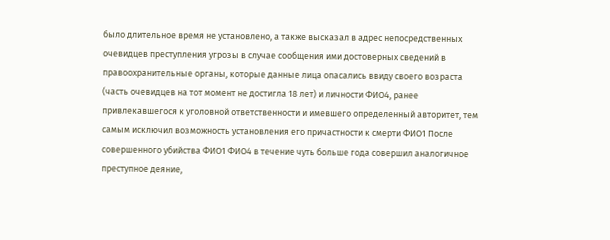было длительное время не установлено, а также высказал в адрес непосредственных очевидцев преступления угрозы в случае сообщения ими достоверных сведений в правоохранительные органы, которые данные лица опасались ввиду своего возраста (часть очевидцев на тот момент не достигла 18 лет) и личности ФИО4, ранее привлекавшегося к уголовной ответственности и имевшего определенный авторитет, тем самым исключил возможность установления его причастности к смерти ФИО1 После совершенного убийства ФИО1 ФИО4 в течение чуть больше года совершил аналогичное преступное деяние,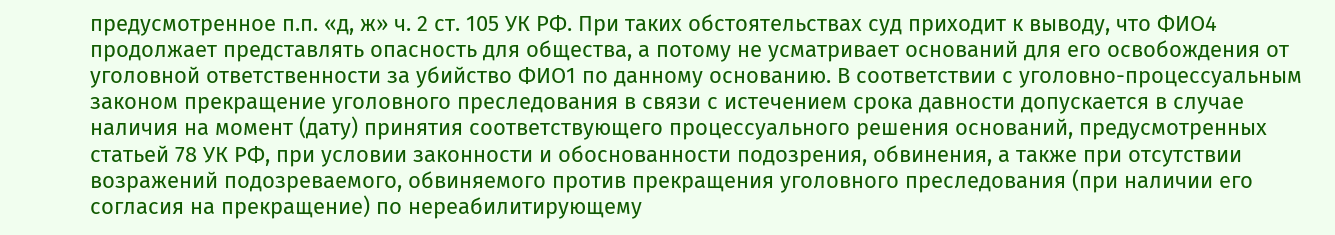предусмотренное п.п. «д, ж» ч. 2 ст. 105 УК РФ. При таких обстоятельствах суд приходит к выводу, что ФИО4 продолжает представлять опасность для общества, а потому не усматривает оснований для его освобождения от уголовной ответственности за убийство ФИО1 по данному основанию. В соответствии с уголовно-процессуальным законом прекращение уголовного преследования в связи с истечением срока давности допускается в случае наличия на момент (дату) принятия соответствующего процессуального решения оснований, предусмотренных статьей 78 УК РФ, при условии законности и обоснованности подозрения, обвинения, а также при отсутствии возражений подозреваемого, обвиняемого против прекращения уголовного преследования (при наличии его согласия на прекращение) по нереабилитирующему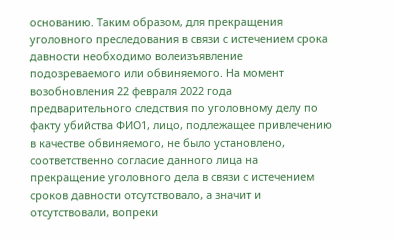основанию. Таким образом, для прекращения уголовного преследования в связи с истечением срока давности необходимо волеизъявление подозреваемого или обвиняемого. На момент возобновления 22 февраля 2022 года предварительного следствия по уголовному делу по факту убийства ФИО1, лицо, подлежащее привлечению в качестве обвиняемого, не было установлено, соответственно согласие данного лица на прекращение уголовного дела в связи с истечением сроков давности отсутствовало, а значит и отсутствовали, вопреки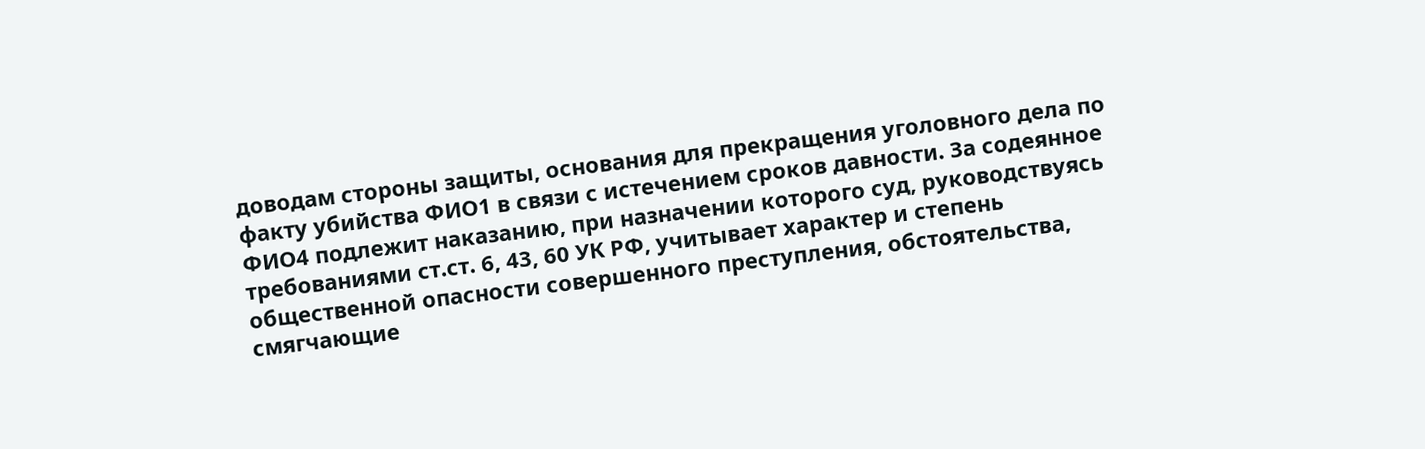доводам стороны защиты, основания для прекращения уголовного дела по факту убийства ФИО1 в связи с истечением сроков давности. За содеянное ФИО4 подлежит наказанию, при назначении которого суд, руководствуясь требованиями ст.ст. 6, 43, 60 УК РФ, учитывает характер и степень общественной опасности совершенного преступления, обстоятельства, смягчающие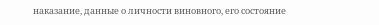наказание, данные о личности виновного, его состояние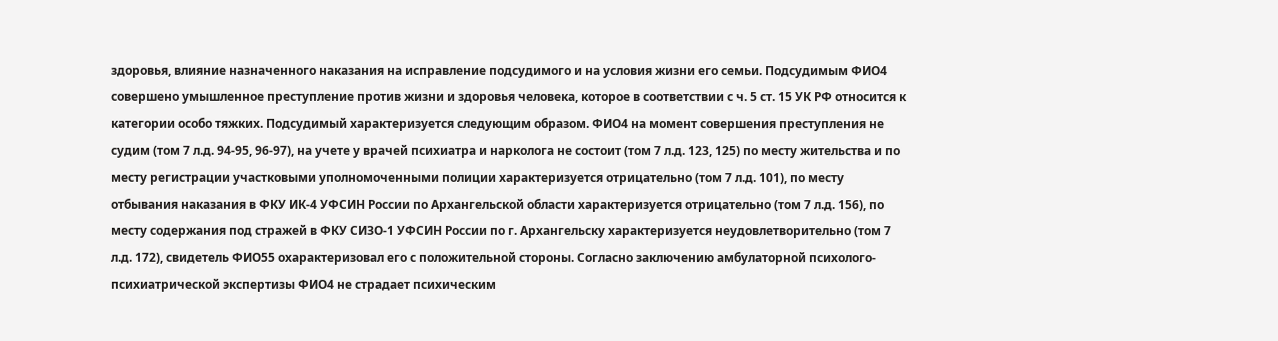здоровья, влияние назначенного наказания на исправление подсудимого и на условия жизни его семьи. Подсудимым ФИО4 совершено умышленное преступление против жизни и здоровья человека, которое в соответствии с ч. 5 ст. 15 УК РФ относится к категории особо тяжких. Подсудимый характеризуется следующим образом. ФИО4 на момент совершения преступления не судим (том 7 л.д. 94-95, 96-97), на учете у врачей психиатра и нарколога не состоит (том 7 л.д. 123, 125) по месту жительства и по месту регистрации участковыми уполномоченными полиции характеризуется отрицательно (том 7 л.д. 101), по месту отбывания наказания в ФКУ ИК-4 УФСИН России по Архангельской области характеризуется отрицательно (том 7 л.д. 156), по месту содержания под стражей в ФКУ СИЗО-1 УФСИН России по г. Архангельску характеризуется неудовлетворительно (том 7 л.д. 172), свидетель ФИО55 охарактеризовал его с положительной стороны. Согласно заключению амбулаторной психолого-психиатрической экспертизы ФИО4 не страдает психическим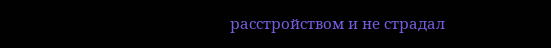расстройством и не страдал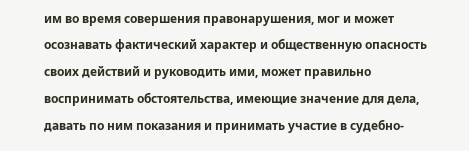им во время совершения правонарушения, мог и может осознавать фактический характер и общественную опасность своих действий и руководить ими, может правильно воспринимать обстоятельства, имеющие значение для дела, давать по ним показания и принимать участие в судебно-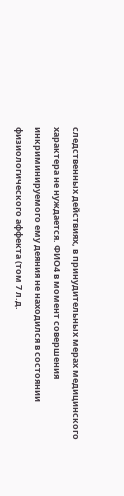следственных действиях, в принудительных мерах медицинского характера не нуждается. ФИО4 в момент совершения инкриминируемого ему деяния не находился в состоянии физиологического аффекта (том 7 л.д.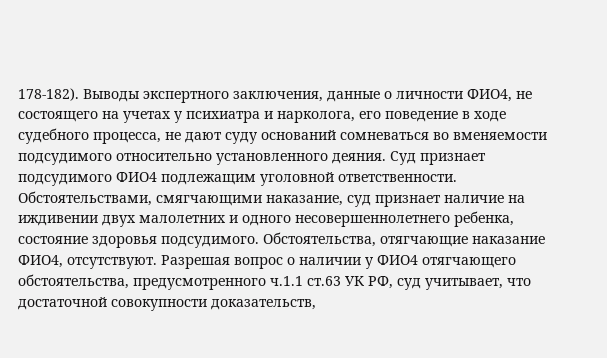178-182). Выводы экспертного заключения, данные о личности ФИО4, не состоящего на учетах у психиатра и нарколога, его поведение в ходе судебного процесса, не дают суду оснований сомневаться во вменяемости подсудимого относительно установленного деяния. Суд признает подсудимого ФИО4 подлежащим уголовной ответственности. Обстоятельствами, смягчающими наказание, суд признает наличие на иждивении двух малолетних и одного несовершеннолетнего ребенка, состояние здоровья подсудимого. Обстоятельства, отягчающие наказание ФИО4, отсутствуют. Разрешая вопрос о наличии у ФИО4 отягчающего обстоятельства, предусмотренного ч.1.1 ст.63 УК РФ, суд учитывает, что достаточной совокупности доказательств,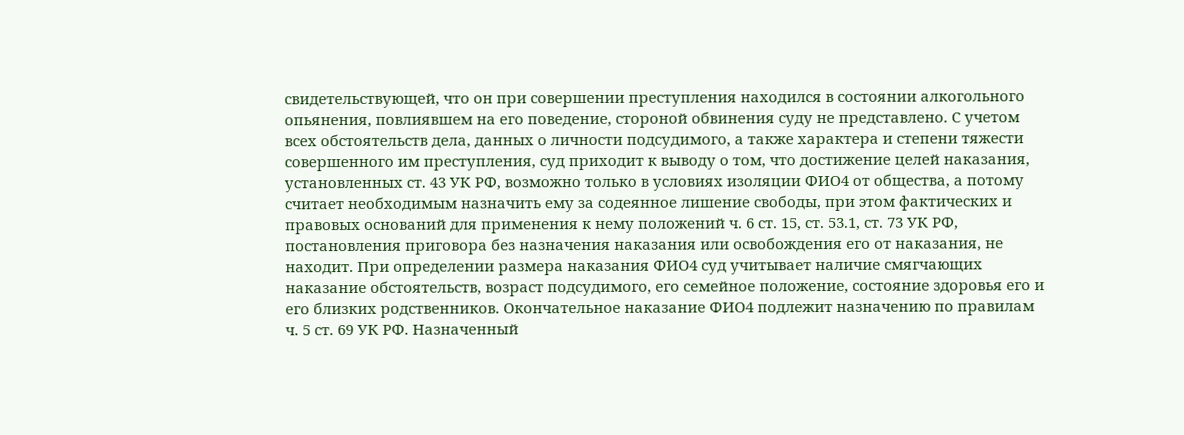свидетельствующей, что он при совершении преступления находился в состоянии алкогольного опьянения, повлиявшем на его поведение, стороной обвинения суду не представлено. С учетом всех обстоятельств дела, данных о личности подсудимого, а также характера и степени тяжести совершенного им преступления, суд приходит к выводу о том, что достижение целей наказания, установленных ст. 43 УК РФ, возможно только в условиях изоляции ФИО4 от общества, а потому считает необходимым назначить ему за содеянное лишение свободы, при этом фактических и правовых оснований для применения к нему положений ч. 6 ст. 15, ст. 53.1, ст. 73 УК РФ, постановления приговора без назначения наказания или освобождения его от наказания, не находит. При определении размера наказания ФИО4 суд учитывает наличие смягчающих наказание обстоятельств, возраст подсудимого, его семейное положение, состояние здоровья его и его близких родственников. Окончательное наказание ФИО4 подлежит назначению по правилам ч. 5 ст. 69 УК РФ. Назначенный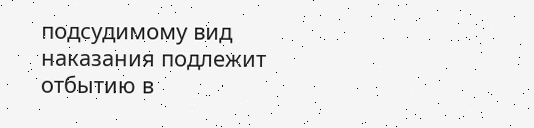подсудимому вид наказания подлежит отбытию в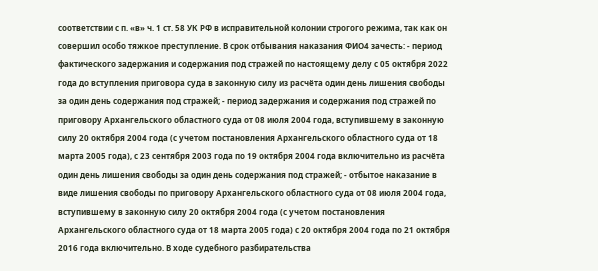соответствии с п. «в» ч. 1 ст. 58 УК РФ в исправительной колонии строгого режима, так как он совершил особо тяжкое преступление. В срок отбывания наказания ФИО4 зачесть: - период фактического задержания и содержания под стражей по настоящему делу с 05 октября 2022 года до вступления приговора суда в законную силу из расчёта один день лишения свободы за один день содержания под стражей; - период задержания и содержания под стражей по приговору Архангельского областного суда от 08 июля 2004 года, вступившему в законную силу 20 октября 2004 года (с учетом постановления Архангельского областного суда от 18 марта 2005 года), с 23 сентября 2003 года по 19 октября 2004 года включительно из расчёта один день лишения свободы за один день содержания под стражей; - отбытое наказание в виде лишения свободы по приговору Архангельского областного суда от 08 июля 2004 года, вступившему в законную силу 20 октября 2004 года (с учетом постановления Архангельского областного суда от 18 марта 2005 года) с 20 октября 2004 года по 21 октября 2016 года включительно. В ходе судебного разбирательства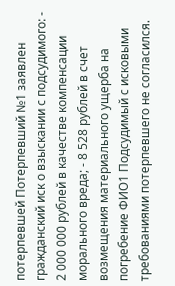потерпевшей Потерпевший №1 заявлен гражданский иск о взыскании с подсудимого: - 2 000 000 рублей в качестве компенсации морального вреда; - 8 528 рублей в счет возмещения материального ущерба на погребение ФИО1 Подсудимый с исковыми требованиями потерпевшего не согласился.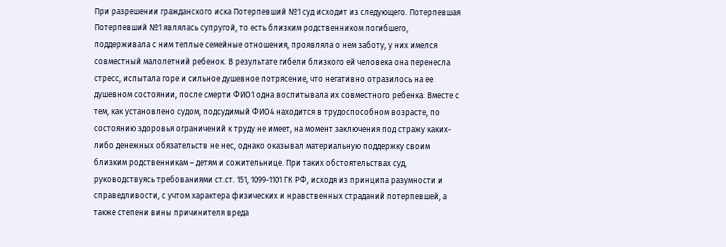При разрешении гражданского иска Потерпевший №1 суд исходит из следующего. Потерпевшая Потерпевший №1 являлась супругой, то есть близким родственником погибшего, поддерживала с ним теплые семейные отношения, проявляла о нем заботу, у них имелся совместный малолетний ребенок. В результате гибели близкого ей человека она перенесла стресс, испытала горе и сильное душевное потрясение, что негативно отразилось на ее душевном состоянии, после смерти ФИО1 одна воспитывала их совместного ребенка. Вместе с тем, как установлено судом, подсудимый ФИО4 находится в трудоспособном возрасте, по состоянию здоровья ограничений к труду не имеет, на момент заключения под стражу каких-либо денежных обязательств не нес, однако оказывал материальную поддержку своим близким родственникам – детям и сожительнице. При таких обстоятельствах суд, руководствуясь требованиями ст.ст. 151, 1099-1101 ГК РФ, исходя из принципа разумности и справедливости, с учтом характера физических и нравственных страданий потерпевшей, а также степени вины причинителя вреда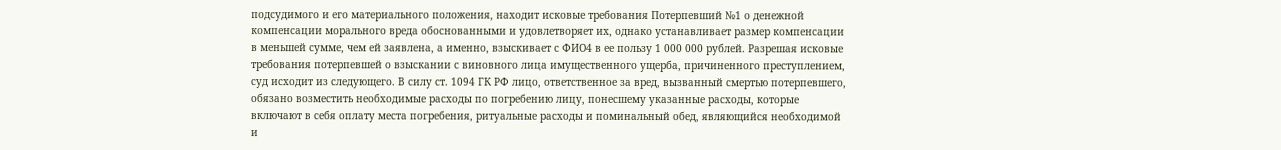подсудимого и его материального положения, находит исковые требования Потерпевший №1 о денежной компенсации морального вреда обоснованными и удовлетворяет их, однако устанавливает размер компенсации в меньшей сумме, чем ей заявлена, а именно, взыскивает с ФИО4 в ее пользу 1 000 000 рублей. Разрешая исковые требования потерпевшей о взыскании с виновного лица имущественного ущерба, причиненного преступлением, суд исходит из следующего. В силу ст. 1094 ГК РФ лицо, ответственное за вред, вызванный смертью потерпевшего, обязано возместить необходимые расходы по погребению лицу, понесшему указанные расходы, которые включают в себя оплату места погребения, ритуальные расходы и поминальный обед, являющийся необходимой и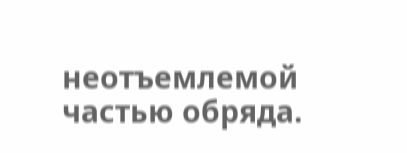неотъемлемой частью обряда.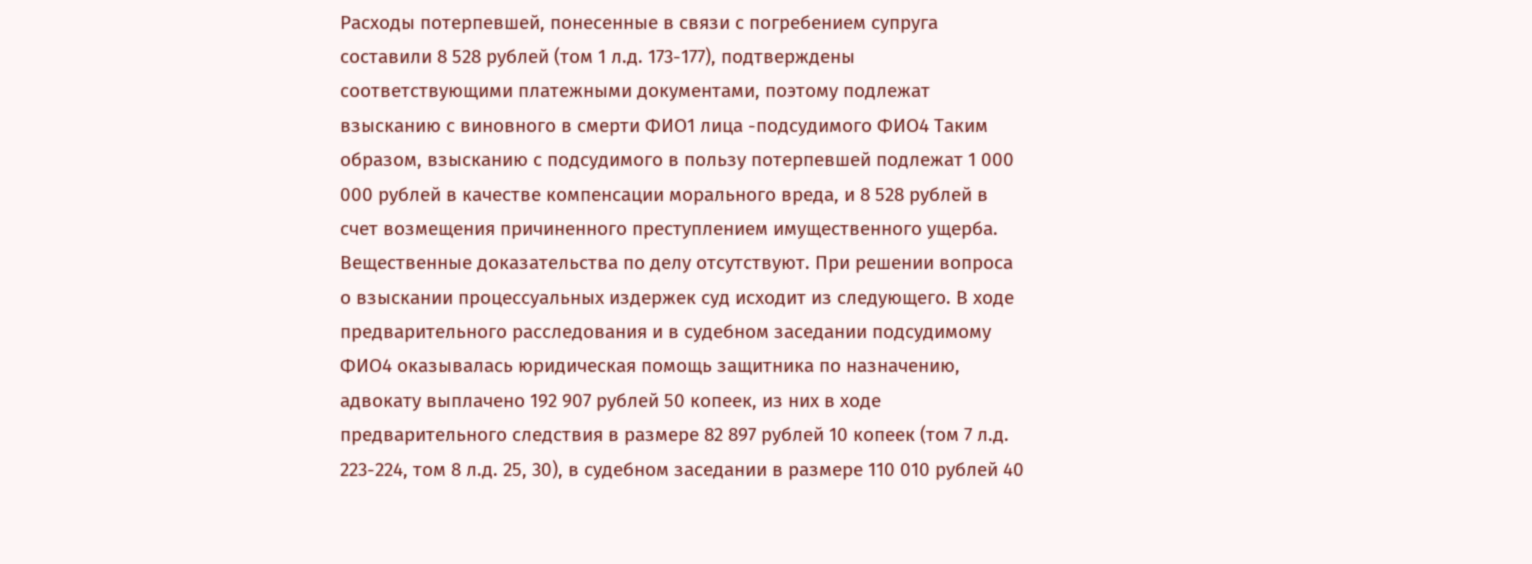Расходы потерпевшей, понесенные в связи с погребением супруга составили 8 528 рублей (том 1 л.д. 173-177), подтверждены соответствующими платежными документами, поэтому подлежат взысканию с виновного в смерти ФИО1 лица -подсудимого ФИО4 Таким образом, взысканию с подсудимого в пользу потерпевшей подлежат 1 000 000 рублей в качестве компенсации морального вреда, и 8 528 рублей в счет возмещения причиненного преступлением имущественного ущерба. Вещественные доказательства по делу отсутствуют. При решении вопроса о взыскании процессуальных издержек суд исходит из следующего. В ходе предварительного расследования и в судебном заседании подсудимому ФИО4 оказывалась юридическая помощь защитника по назначению, адвокату выплачено 192 907 рублей 50 копеек, из них в ходе предварительного следствия в размере 82 897 рублей 10 копеек (том 7 л.д. 223-224, том 8 л.д. 25, 30), в судебном заседании в размере 110 010 рублей 40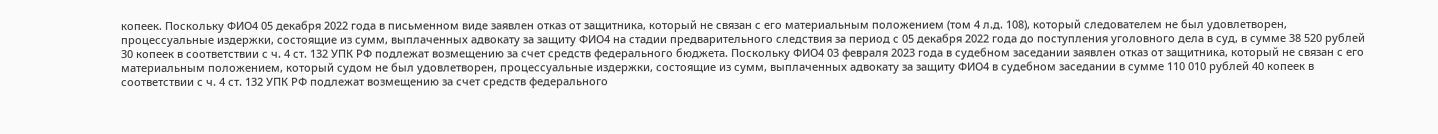копеек. Поскольку ФИО4 05 декабря 2022 года в письменном виде заявлен отказ от защитника, который не связан с его материальным положением (том 4 л.д. 108), который следователем не был удовлетворен, процессуальные издержки, состоящие из сумм, выплаченных адвокату за защиту ФИО4 на стадии предварительного следствия за период с 05 декабря 2022 года до поступления уголовного дела в суд, в сумме 38 520 рублей 30 копеек в соответствии с ч. 4 ст. 132 УПК РФ подлежат возмещению за счет средств федерального бюджета. Поскольку ФИО4 03 февраля 2023 года в судебном заседании заявлен отказ от защитника, который не связан с его материальным положением, который судом не был удовлетворен, процессуальные издержки, состоящие из сумм, выплаченных адвокату за защиту ФИО4 в судебном заседании в сумме 110 010 рублей 40 копеек в соответствии с ч. 4 ст. 132 УПК РФ подлежат возмещению за счет средств федерального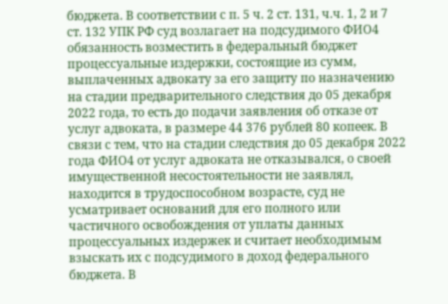бюджета. В соответствии с п. 5 ч. 2 ст. 131, ч.ч. 1, 2 и 7 ст. 132 УПК РФ суд возлагает на подсудимого ФИО4 обязанность возместить в федеральный бюджет процессуальные издержки, состоящие из сумм, выплаченных адвокату за его защиту по назначению на стадии предварительного следствия до 05 декабря 2022 года, то есть до подачи заявления об отказе от услуг адвоката, в размере 44 376 рублей 80 копеек. В связи с тем, что на стадии следствия до 05 декабря 2022 года ФИО4 от услуг адвоката не отказывался, о своей имущественной несостоятельности не заявлял, находится в трудоспособном возрасте, суд не усматривает оснований для его полного или частичного освобождения от уплаты данных процессуальных издержек и считает необходимым взыскать их с подсудимого в доход федерального бюджета. В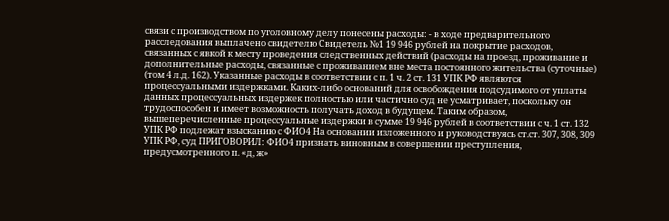связи с производством по уголовному делу понесены расходы: - в ходе предварительного расследования выплачено свидетелю Свидетель №1 19 946 рублей на покрытие расходов, связанных с явкой к месту проведения следственных действий (расходы на проезд, проживание и дополнительные расходы, связанные с проживанием вне места постоянного жительства (суточные) (том 4 л.д. 162). Указанные расходы в соответствии с п. 1 ч. 2 ст. 131 УПК РФ являются процессуальными издержками. Каких-либо оснований для освобождения подсудимого от уплаты данных процессуальных издержек полностью или частично суд не усматривает, поскольку он трудоспособен и имеет возможность получать доход в будущем. Таким образом, вышеперечисленные процессуальные издержки в сумме 19 946 рублей в соответствии с ч. 1 ст. 132 УПК РФ подлежат взысканию с ФИО4 На основании изложенного и руководствуясь ст.ст. 307, 308, 309 УПК РФ, суд ПРИГОВОРИЛ: ФИО4 признать виновным в совершении преступления, предусмотренного п. «д, ж»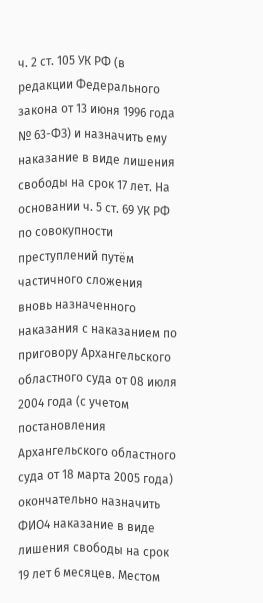ч. 2 ст. 105 УК РФ (в редакции Федерального закона от 13 июня 1996 года № 63-ФЗ) и назначить ему наказание в виде лишения свободы на срок 17 лет. На основании ч. 5 ст. 69 УК РФ по совокупности преступлений путём частичного сложения вновь назначенного наказания с наказанием по приговору Архангельского областного суда от 08 июля 2004 года (с учетом постановления Архангельского областного суда от 18 марта 2005 года) окончательно назначить ФИО4 наказание в виде лишения свободы на срок 19 лет 6 месяцев. Местом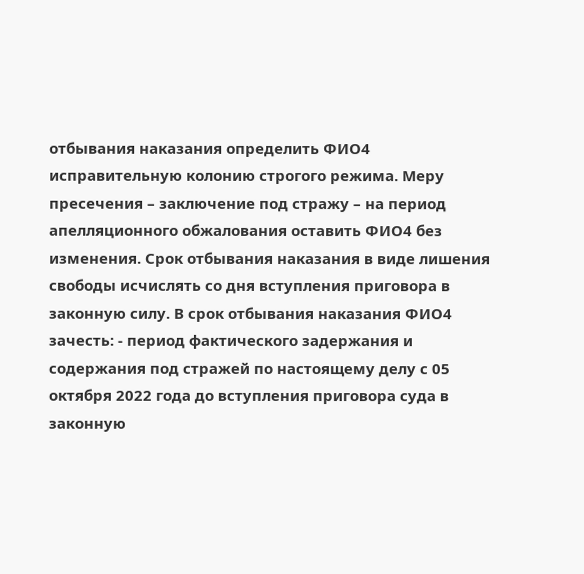отбывания наказания определить ФИО4 исправительную колонию строгого режима. Меру пресечения – заключение под стражу – на период апелляционного обжалования оставить ФИО4 без изменения. Срок отбывания наказания в виде лишения свободы исчислять со дня вступления приговора в законную силу. В срок отбывания наказания ФИО4 зачесть: - период фактического задержания и содержания под стражей по настоящему делу с 05 октября 2022 года до вступления приговора суда в законную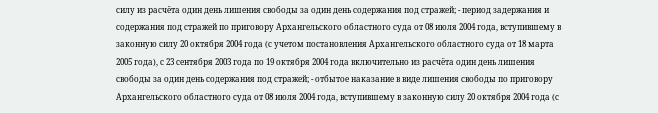силу из расчёта один день лишения свободы за один день содержания под стражей; - период задержания и содержания под стражей по приговору Архангельского областного суда от 08 июля 2004 года, вступившему в законную силу 20 октября 2004 года (с учетом постановления Архангельского областного суда от 18 марта 2005 года), с 23 сентября 2003 года по 19 октября 2004 года включительно из расчёта один день лишения свободы за один день содержания под стражей; - отбытое наказание в виде лишения свободы по приговору Архангельского областного суда от 08 июля 2004 года, вступившему в законную силу 20 октября 2004 года (с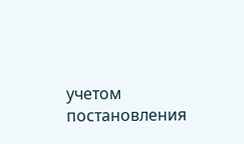учетом постановления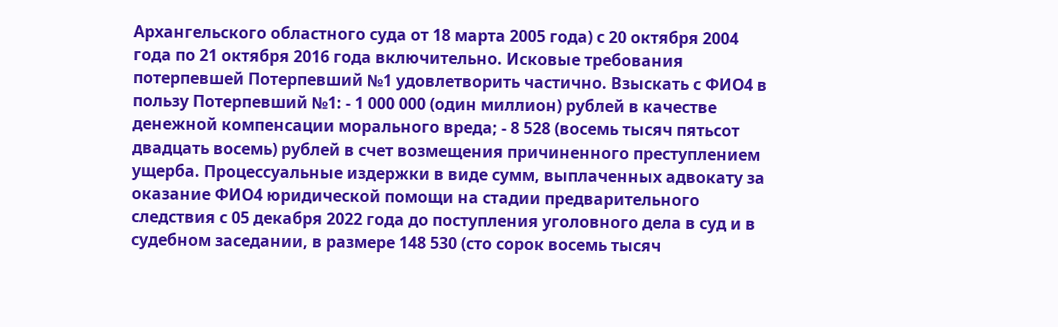Архангельского областного суда от 18 марта 2005 года) с 20 октября 2004 года по 21 октября 2016 года включительно. Исковые требования потерпевшей Потерпевший №1 удовлетворить частично. Взыскать с ФИО4 в пользу Потерпевший №1: - 1 000 000 (один миллион) рублей в качестве денежной компенсации морального вреда; - 8 528 (восемь тысяч пятьсот двадцать восемь) рублей в счет возмещения причиненного преступлением ущерба. Процессуальные издержки в виде сумм, выплаченных адвокату за оказание ФИО4 юридической помощи на стадии предварительного следствия с 05 декабря 2022 года до поступления уголовного дела в суд и в судебном заседании, в размере 148 530 (сто сорок восемь тысяч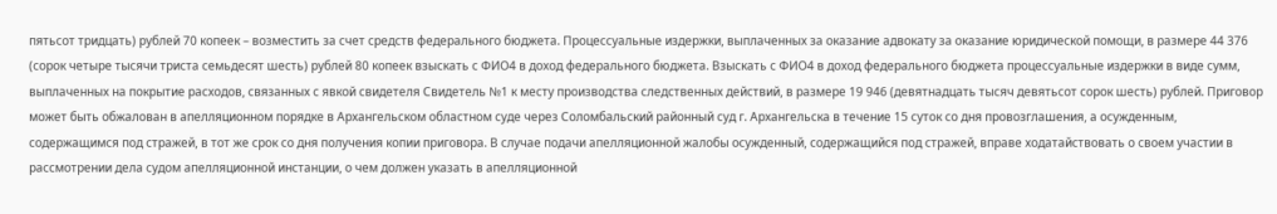пятьсот тридцать) рублей 70 копеек – возместить за счет средств федерального бюджета. Процессуальные издержки, выплаченных за оказание адвокату за оказание юридической помощи, в размере 44 376 (сорок четыре тысячи триста семьдесят шесть) рублей 80 копеек взыскать с ФИО4 в доход федерального бюджета. Взыскать с ФИО4 в доход федерального бюджета процессуальные издержки в виде сумм, выплаченных на покрытие расходов, связанных с явкой свидетеля Свидетель №1 к месту производства следственных действий, в размере 19 946 (девятнадцать тысяч девятьсот сорок шесть) рублей. Приговор может быть обжалован в апелляционном порядке в Архангельском областном суде через Соломбальский районный суд г. Архангельска в течение 15 суток со дня провозглашения, а осужденным, содержащимся под стражей, в тот же срок со дня получения копии приговора. В случае подачи апелляционной жалобы осужденный, содержащийся под стражей, вправе ходатайствовать о своем участии в рассмотрении дела судом апелляционной инстанции, о чем должен указать в апелляционной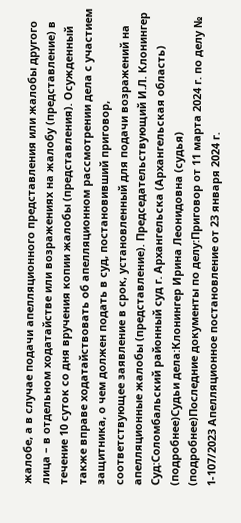жалобе, а в случае подачи апелляционного представления или жалобы другого лица – в отдельном ходатайстве или возражениях на жалобу (представление) в течение 10 суток со дня вручения копии жалобы (представления). Осужденный также вправе ходатайствовать об апелляционном рассмотрении дела с участием защитника, о чем должен подать в суд, постановивший приговор, соответствующее заявление в срок, установленный для подачи возражений на апелляционные жалобы (представление). Председательствующий И.Л. Клонингер Суд:Соломбальский районный суд г. Архангельска (Архангельская область) (подробнее)Судьи дела:Клонингер Ирина Леонидовна (судья) (подробнее)Последние документы по делу:Приговор от 11 марта 2024 г. по делу № 1-107/2023 Апелляционное постановление от 23 января 2024 г.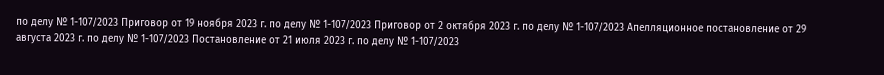по делу № 1-107/2023 Приговор от 19 ноября 2023 г. по делу № 1-107/2023 Приговор от 2 октября 2023 г. по делу № 1-107/2023 Апелляционное постановление от 29 августа 2023 г. по делу № 1-107/2023 Постановление от 21 июля 2023 г. по делу № 1-107/2023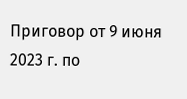Приговор от 9 июня 2023 г. по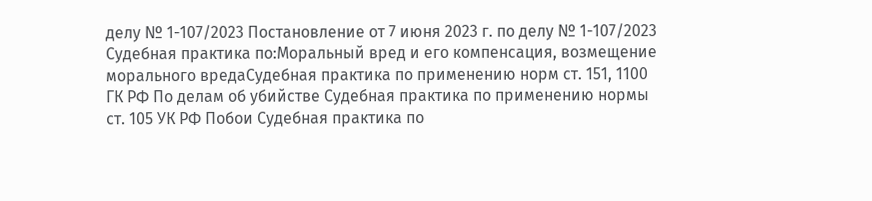делу № 1-107/2023 Постановление от 7 июня 2023 г. по делу № 1-107/2023 Судебная практика по:Моральный вред и его компенсация, возмещение морального вредаСудебная практика по применению норм ст. 151, 1100 ГК РФ По делам об убийстве Судебная практика по применению нормы ст. 105 УК РФ Побои Судебная практика по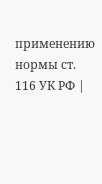применению нормы ст. 116 УК РФ |